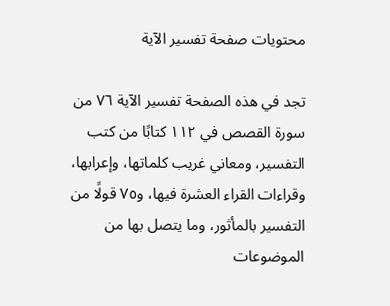محتويات صفحة تفسير الآية

تجد في هذه الصفحة تفسير الآية ٧٦ من سورة القصص في ١١٢ كتابًا من كتب التفسير، ومعاني غريب كلماتها، وإعرابها، وقراءات القراء العشرة فيها، و٧٥ قولًا من التفسير بالمأثور، وما يتصل بها من الموضوعات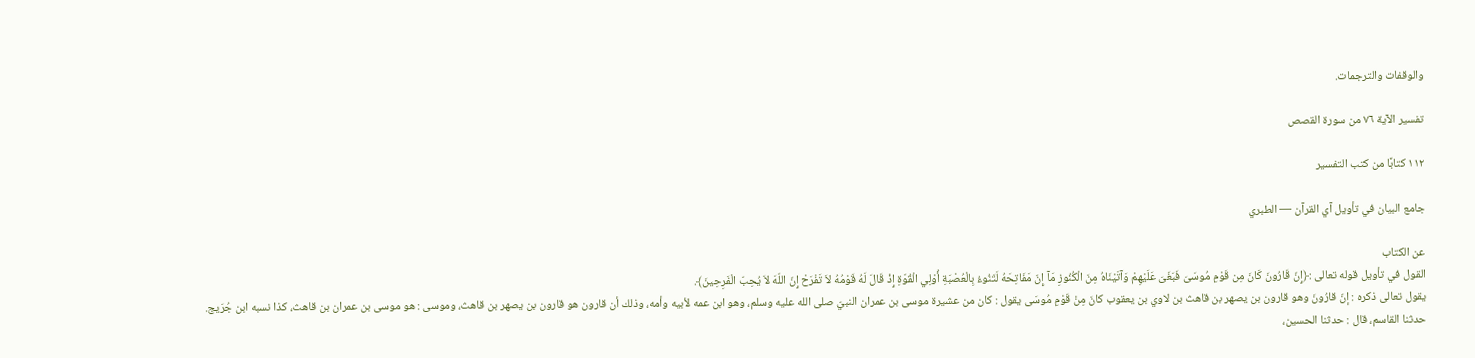والوقفات والترجمات.

تفسير الآية ٧٦ من سورة القصص

١١٢ كتابًا من كتب التفسير

جامع البيان في تأويل آي القرآن — الطبري

عن الكتاب
القول في تأويل قوله تعالى :﴿إِنّ قَارُونَ كَانَ مِن قَوْمِ مُوسَىَ فَبَغَىَ عَلَيْهِمْ وَآتَيْنَاهُ مِنَ الْكُنُوزِ مَآ إِنّ مَفَاتِحَهُ لَتَنُوءُ بِالْعُصْبَةِ أُوْلِي الْقُوّةِ إِذْ قَالَ لَهُ قَوْمُهُ لاَ تَفْرَحْ إِنّ اللّهَ لاَ يُحِبّ الْفَرِحِينَ﴾.
يقول تعالى ذكره : إنّ قارُونَ وهو قارون بن يصهر بن قاهث بن لاوي بن يعقوب كانَ مِنْ قَوْمِ مُوسَى يقول : كان من عشيرة موسى بن عمران النبيّ صلى الله عليه وسلم، وهو ابن عمه لأبيه وأمه، وذلك أن قارون هو قارون بن يصهر بن قاهث، وموسى : هو موسى بن عمران بن قاهث، كذا نسبه ابن جُرَيج.
حدثنا القاسم، قال : حدثنا الحسين،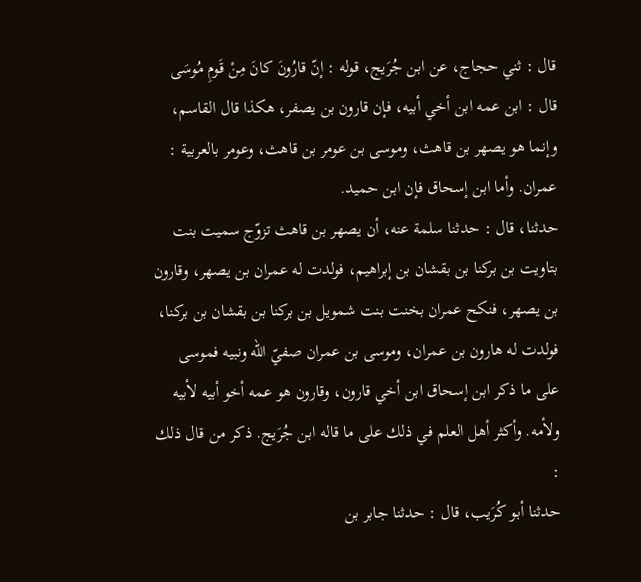قال : ثني حجاج، عن ابن جُرَيج، قوله : إنّ قارُونَ كانَ مِنْ قَومِ مُوسَى قال : ابن عمه ابن أخي أبيه، فإن قارون بن يصفر، هكذا قال القاسم، وإنما هو يصهر بن قاهث، وموسى بن عومر بن قاهث، وعومر بالعربية : عمران. وأما ابن إسحاق فإن ابن حميد.
حدثنا، قال : حدثنا سلمة عنه، أن يصهر بن قاهث تزوّج سميت بنت بتاويت بن بركنا بن بقشان بن إبراهيم، فولدت له عمران بن يصهر، وقارون بن يصهر، فنكح عمران بخنت بنت شمويل بن بركنا بن بقشان بن بركنا، فولدت له هارون بن عمران، وموسى بن عمران صفيّ الله ونبيه فموسى على ما ذكر ابن إسحاق ابن أخي قارون، وقارون هو عمه أخو أبيه لأبيه ولأمه. وأكثر أهل العلم في ذلك على ما قاله ابن جُرَيج. ذكر من قال ذلك :
حدثنا أبو كُرَيب، قال : حدثنا جابر بن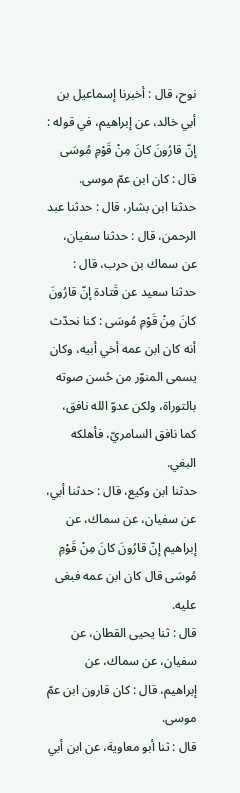نوح، قال : أخبرنا إسماعيل بن أبي خالد، عن إبراهيم، في قوله : إنّ قارُونَ كانَ مِنْ قَوْمِ مُوسَى قال : كان ابن عمّ موسى.
حدثنا ابن بشار، قال : حدثنا عبد الرحمن، قال : حدثنا سفيان، عن سماك بن حرب، قال : حدثنا سعيد عن قَتادة إنّ قارُونَ كانَ مِنْ قَوْمِ مُوسَى : كنا نحدّث أنه كان ابن عمه أخي أبيه، وكان يسمى المنوّر من حُسن صوته بالتوراة، ولكن عدوّ الله نافق، كما نافق السامريّ، فأهلكه البغي.
حدثنا ابن وكيع، قال : حدثنا أبي، عن سفيان، عن سماك، عن إبراهيم إنّ قارُونَ كانَ مِنْ قَوْمِ مُوسَى قال كان ابن عمه فبغى عليه.
قال : ثنا يحيى القطان، عن سفيان، عن سماك، عن إبراهيم، قال : كان قارون ابن عمّ موسى.
قال : ثنا أبو معاوية، عن ابن أبي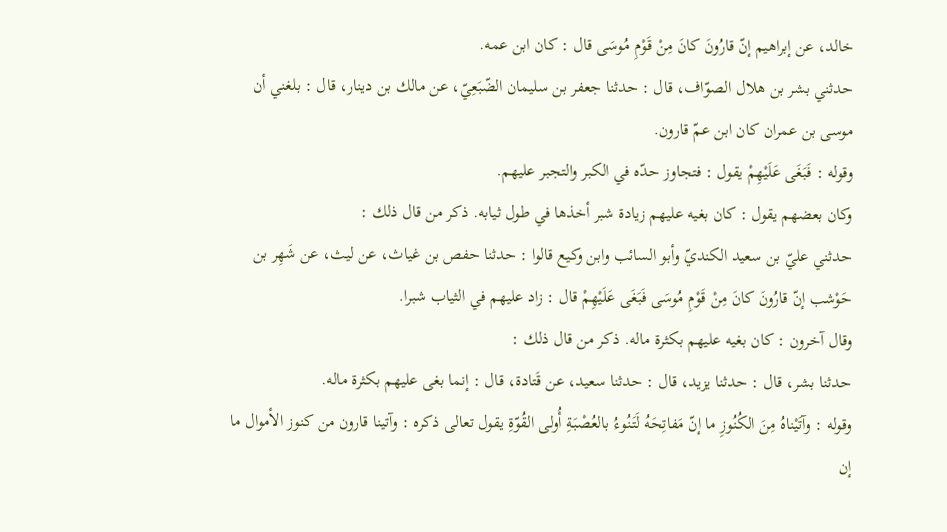خالد، عن إبراهيم إنّ قارُونَ كانَ مِنْ قَوْمِ مُوسَى قال : كان ابن عمه.
حدثني بشر بن هلال الصوّاف، قال : حدثنا جعفر بن سليمان الضّبَعِيّ، عن مالك بن دينار، قال : بلغني أن موسى بن عمران كان ابن عمّ قارون.
وقوله : فَبَغَى عَلَيْهِمْ يقول : فتجاوز حدّه في الكبر والتجبر عليهم.
وكان بعضهم يقول : كان بغيه عليهم زيادة شبر أخذها في طول ثيابه. ذكر من قال ذلك :
حدثني عليّ بن سعيد الكنديّ وأبو السائب وابن وكيع قالوا : حدثنا حفص بن غياث، عن ليث، عن شَهِر بن حَوْشب إنّ قارُونَ كانَ مِنْ قَوْمِ مُوسَى فَبَغَى عَلَيْهِمْ قال : زاد عليهم في الثياب شبرا.
وقال آخرون : كان بغيه عليهم بكثرة ماله. ذكر من قال ذلك :
حدثنا بشر، قال : حدثنا يزيد، قال : حدثنا سعيد، عن قَتادة، قال : إنما بغى عليهم بكثرة ماله.
وقوله : وآتَيْناهُ مِنَ الكُنُوزِ ما إنّ مَفاتِحَهُ لَتَنُوءُ بالعُصْبَةِ أُولى القُوّةِ يقول تعالى ذكره : وآتينا قارون من كنوز الأموال ما إن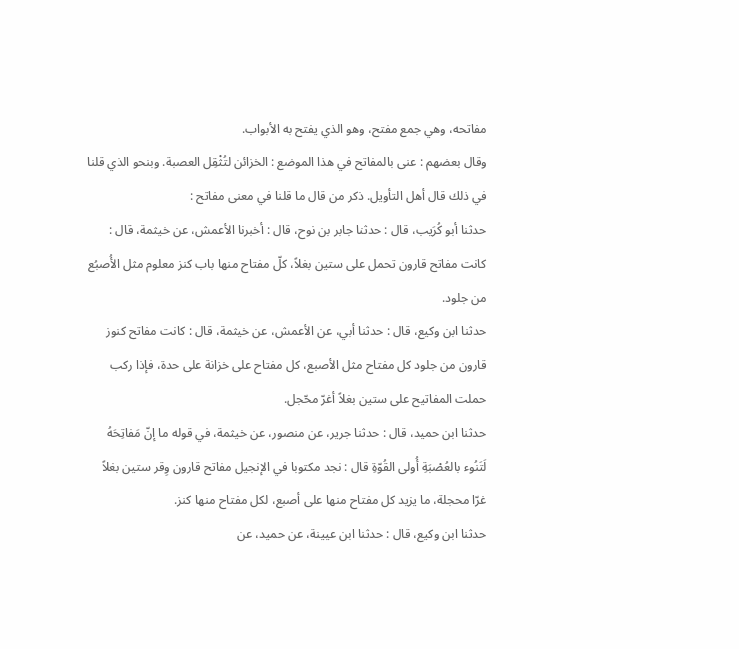مفاتحه، وهي جمع مفتح، وهو الذي يفتح به الأبواب.
وقال بعضهم : عنى بالمفاتح في هذا الموضع : الخزائن لتُثْقِل العصبة. وبنحو الذي قلنا في ذلك قال أهل التأويل. ذكر من قال ما قلنا في معنى مفاتح :
حدثنا أبو كُرَيب، قال : حدثنا جابر بن نوح، قال : أخبرنا الأعمش، عن خيثمة، قال : كانت مفاتح قارون تحمل على ستين بغلاً، كلّ مفتاح منها باب كنز معلوم مثل الأُصبُع من جلود.
حدثنا ابن وكيع، قال : حدثنا أبي، عن الأعمش، عن خيثمة، قال : كانت مفاتح كنوز قارون من جلود كل مفتاح مثل الأصبع، كل مفتاح على خزانة على حدة، فإذا ركب حملت المفاتيح على ستين بغلاً أغرّ محّجل.
حدثنا ابن حميد، قال : حدثنا جرير، عن منصور، عن خيثمة، في قوله ما إنّ مَفاتِحَهُ لَتَنُوء بالعُصْبَةِ أُولى القُوّةِ قال : نجد مكتوبا في الإنجيل مفاتح قارون وِقر ستين بغلاً غرّا محجلة، ما يزيد كل مفتاح منها على أصبع، لكل مفتاح منها كنز.
حدثنا ابن وكيع، قال : حدثنا ابن عيينة، عن حميد، عن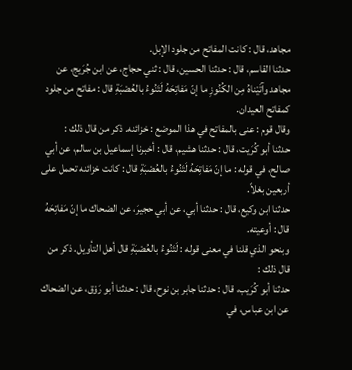مجاهد، قال : كانت المفاتح من جلود الإبل.
حدثنا القاسم، قال : حدثنا الحسين، قال : ثني حجاج، عن ابن جُرَيج، عن مجاهد وآتَيْناهُ مِن الكُنُوزِ ما إنّ مَفاتِحَهُ لَتَنُوءُ بالعُصْبَةِ قال : مفاتح من جلود كمفاتح العيدان.
وقال قوم : عنى بالمفاتح في هذا الموضع : خزائنه. ذكر من قال ذلك :
حدثنا أبو كُرَيت، قال : حدثنا هشيم، قال : أخبرنا إسماعيل بن سالم، عن أبي صالح، في قوله : ما إنّ مَفاتِحَهُ لَتَنُوءُ بالعُصْبَةِ قال : كانت خزائنه تحمل على أربعين بغلاً.
حدثنا ابن وكيع، قال : حدثنا أبي، عن أبي حجيرَ، عن الضحاك ما إنّ مَفاتِحَهُ قال : أوعيته.
وبنحو الذي قلنا في معنى قوله : لَتَنُوءُ بالعُصْبَةِ قال أهل التأويل. ذكر من قال ذلك :
حدثنا أبو كُرَيب، قال : حدثنا جابر بن نوح، قال : حدثنا أبو رَوْق، عن الضحاك عن ابن عباس، في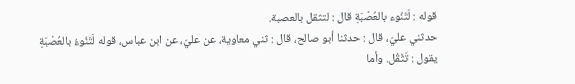قوله : لَتَنُوء بالعُصْبَةِ قال : لتثقل بالعصبة.
حدثني عليّ، قال : حدثنا أبو صالح، قال : ثني معاوية، عن عليّ، عن ابن عباس، قوله لَتَنُوءُ بالعُصْبَةِ يقول : تَثْقُل. وأما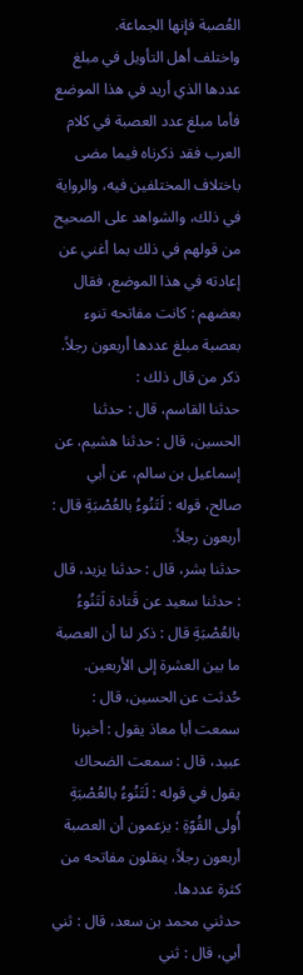العُصبة فإنها الجماعة.
واختلف أهل التأويل في مبلغ عددها الذي أريد في هذا الموضع فأما مبلغ عدد العصبة في كلام العرب فقد ذكرناه فيما مضى باختلاف المختلفين فيه، والرواية في ذلك، والشواهد على الصحيح من قولهم في ذلك بما أغني عن إعادته في هذا الموضع، فقال بعضهم : كانت مفاتحه تنوء بعصبة مبلغ عددها أربعون رجلاً. ذكر من قال ذلك :
حدثنا القاسم، قال : حدثنا الحسين، قال : حدثنا هشيم، عن إسماعيل بن سالم، عن أبي صالح، قوله : لَتَنُوءُ بالعُصْبَةِ قال : أربعون رجلاً.
حدثنا بشر، قال : حدثنا يزيد، قال : حدثنا سعيد عن قَتادة لَتَنُوءُ بالعُصْبَةِ قال : ذكر لنا أن العصبة ما بين العشرة إلى الأربعين.
حُدثت عن الحسين، قال : سمعت أبا معاذ يقول : أخبرنا عبيد، قال : سمعت الضحاك يقول في قوله : لَتَنُوءُ بالعُصْبَةِ أُولى القُوّةِ : يزعمون أن العصبة أربعون رجلاً، ينقلون مفاتحه من كثرة عددها.
حدثني محمد بن سعد، قال : ثني أبي، قال : ثني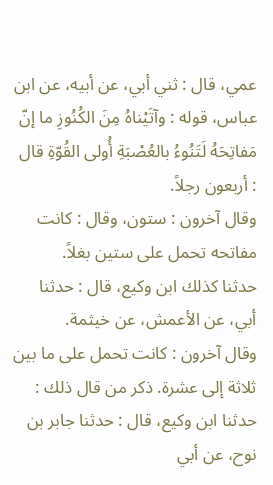عمي، قال : ثني أبي، عن أبيه، عن ابن عباس، قوله : وآتَيْناهُ مِنَ الكُنُوزِ ما إنّ مَفاتِحَهُ لَتَنُوءُ بالعُصْبَةِ أُولى القُوّةِ قال : أربعون رجلاً.
وقال آخرون : ستون، وقال : كانت مفاتحه تحمل على ستين بغلاً.
حدثنا كذلك ابن وكيع، قال : حدثنا أبي، عن الأعمش، عن خيثمة.
وقال آخرون : كانت تحمل على ما بين ثلاثة إلى عشرة. ذكر من قال ذلك :
حدثنا ابن وكيع، قال : حدثنا جابر بن نوح، عن أبي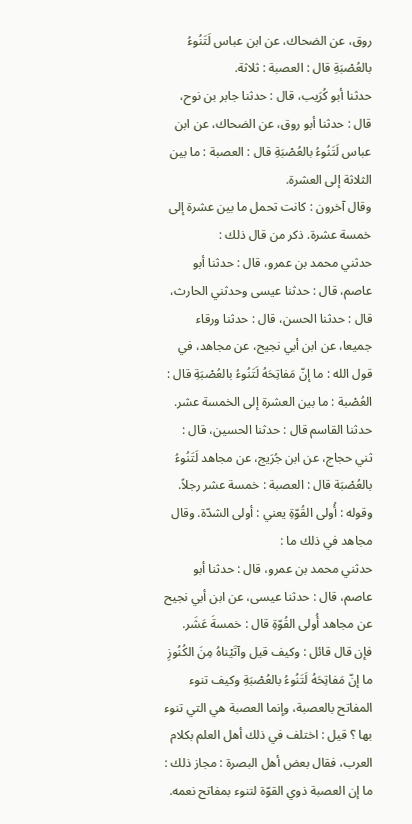روق، عن الضحاك، عن ابن عباس لَتَنُوءُ بالعُصْبَةِ قال : العصبة : ثلاثة.
حدثنا أبو كُرَيب، قال : حدثنا جابر بن نوح، قال : حدثنا أبو روق، عن الضحاك، عن ابن عباس لَتَنُوءُ بالعُصْبَةِ قال : العصبة : ما بين الثلاثة إلى العشرة.
وقال آخرون : كانت تحمل ما بين عشرة إلى خمسة عشرة. ذكر من قال ذلك :
حدثني محمد بن عمرو، قال : حدثنا أبو عاصم، قال : حدثنا عيسى وحدثني الحارث، قال : حدثنا الحسن، قال : حدثنا ورقاء جميعا، عن ابن أبي نجيح، عن مجاهد، في قول الله : ما إنّ مَفاتِحَهُ لَتَنُوءُ بالعُصْبَةِ قال : العُصْبة : ما بين العشرة إلى الخمسة عشر.
حدثنا القاسم قال : حدثنا الحسين، قال : ثني حجاج، عن ابن جُرَيج، عن مجاهد لَتَنُوءُ بالعُصْبَة قال : العصبة : خمسة عشر رجلاً.
وقوله : أُولى القُوّةِ يعني : أولى الشدّة. وقال مجاهد في ذلك ما :
حدثني محمد بن عمرو، قال : حدثنا أبو عاصم، قال : حدثنا عيسى، عن ابن أبي نجيح عن مجاهد أُولى القُوّةِ قال : خمسةَ عَشَر.
فإن قال قائل : وكيف قيل وآتَيْناهُ مِنَ الكُنُوزِ ما إنّ مَفاتِحَهُ لَتَنُوءُ بالعُصْبَةِ وكيف تنوء المفاتح بالعصبة، وإنما العصبة هي التي تنوء بها ؟ قيل : اختلف في ذلك أهل العلم بكلام العرب، فقال بعض أهل البصرة : مجاز ذلك : ما إن العصبة ذوي القوّة لتنوء بمفاتح نعمه.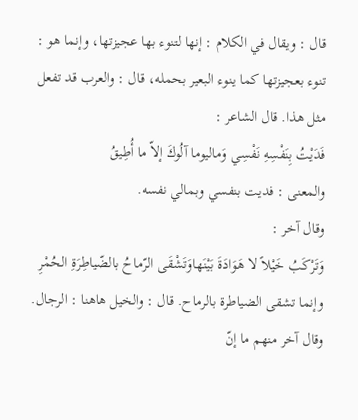قال : ويقال في الكلام : إنها لتنوء بها عجيزتها، وإنما هو : تنوء بعجيزتها كما ينوء البعير بحمله، قال : والعرب قد تفعل مثل هذا. قال الشاعر :
فَدَيْتُ بِنَفْسِهِ نَفْسِي وَماليوما آلُوكَ إلاّ ما أُطِيقُ
والمعنى : فديت بنفسي وبمالي نفسه.
وقال آخر :
وَتَرْكَبُ خَيْلاً لا هَوَادَةَ بَيْنَهاوَتَشْقَى الرّماحُ بالضّياطِرَةِ الحُمْرِ
وإنما تشقى الضياطرة بالرماح. قال : والخيل هاهنا : الرجال.
وقال آخر منهم ما إنّ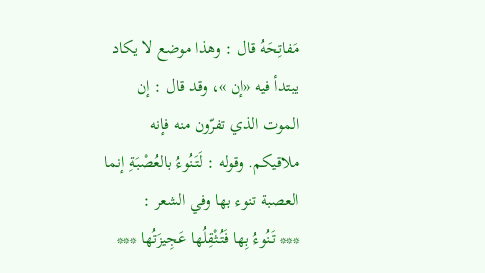مَفاتِحَهُ قال : وهذا موضع لا يكاد يبتدأ فيه «إن »، وقد قال : إن الموت الذي تفرّون منه فإنه ملاقيكم. وقوله : لَتَنُوءُ بالعُصْبَةِ إنما العصبة تنوء بها وفي الشعر :
*** تَنُوءُ بِها فَتُثْقِلُها عَجِيزَتُها ***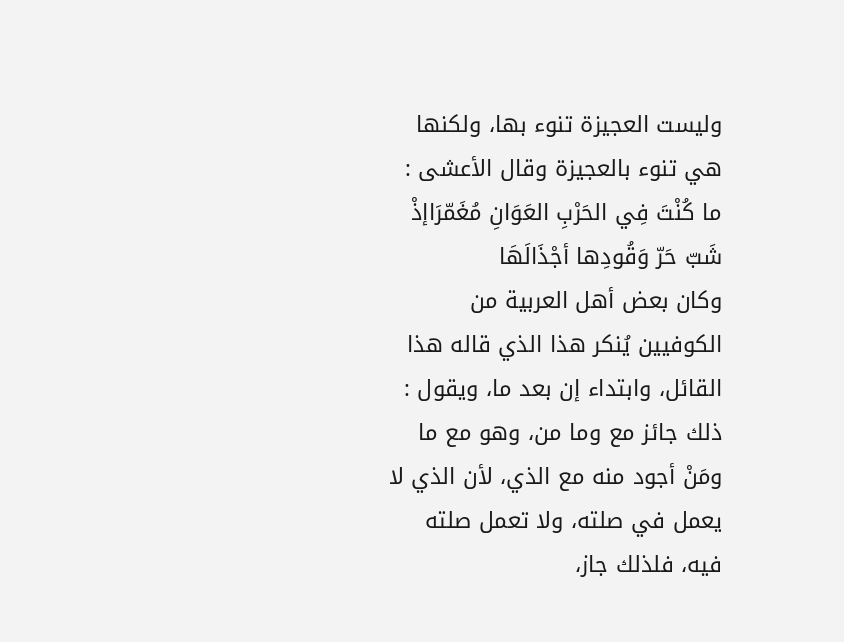وليست العجيزة تنوء بها، ولكنها هي تنوء بالعجيزة وقال الأعشى :
ما كُنْتَ فِي الحَرْبِ العَوَانِ مُغَمّرَاإذْ شَبّ حَرّ وَقُودِها أجْذَالَهَا
وكان بعض أهل العربية من الكوفيين يُنكر هذا الذي قاله هذا القائل، وابتداء إن بعد ما، ويقول : ذلك جائز مع وما من، وهو مع ما ومَنْ أجود منه مع الذي، لأن الذي لا يعمل في صلته، ولا تعمل صلته فيه، فلذلك جاز،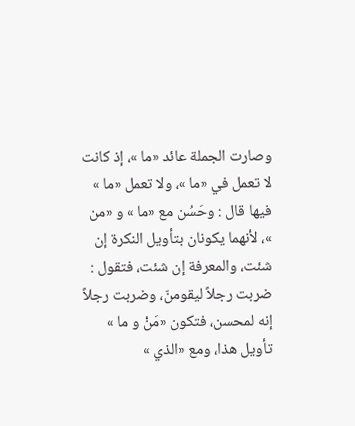وصارت الجملة عائد «ما »، إذ كانت لا تعمل في «ما »، ولا تعمل «ما » فيها قال : وحَسُن مع «ما » و «من »، لأنهما يكونان بتأويل النكرة إن شئت، والمعرفة إن شئت، فتقول : ضربت رجلاً ليقومنّ، وضربت رجلاً إنه لمحسن، فتكون «مَنْ و ما » تأويل هذا، ومع «الذي »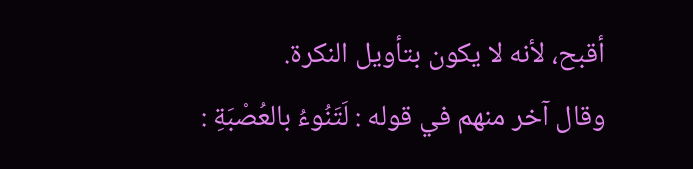أقبح، لأنه لا يكون بتأويل النكرة.
وقال آخر منهم في قوله : لَتَنُوءُ بالعُصْبَةِ :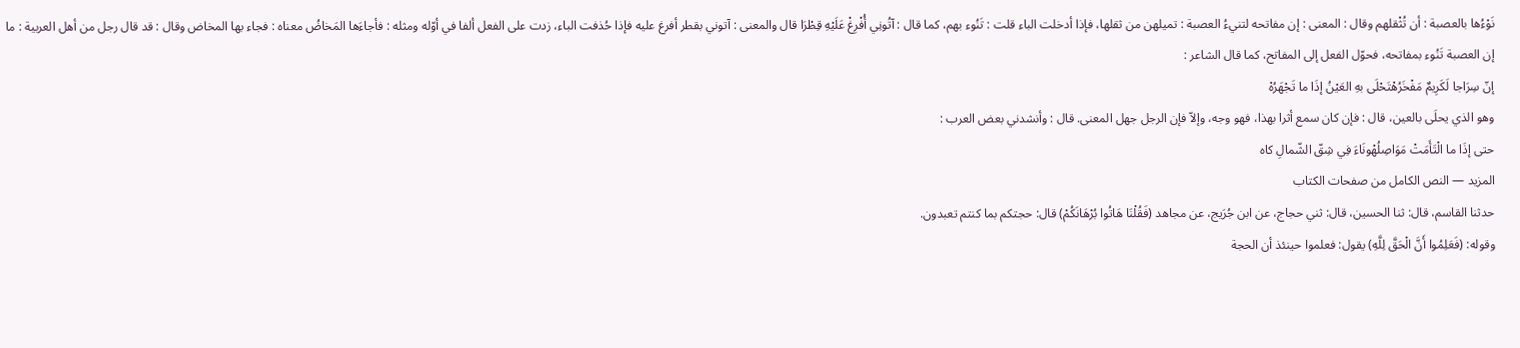نَوْءُها بالعصبة : أن تُثْقلهم وقال : المعنى : إن مفاتحه لتنيءُ العصبة : تميلهن من ثقلها، فإذا أدخلت الباء قلت : تَنُوء بهم، كما قال : آتُونِي أُفْرِغْ عَلَيْهِ قِطْرَا قال والمعنى : آتوني بقطر أفرغ عليه فإذا حُذفت الباء، زدت على الفعل ألفا في أوّله ومثله : فأجاءَها المَخاضُ معناه : فجاء بها المخاض وقال : قد قال رجل من أهل العربية : ما إن العصبة تَنُوء بمفاتحه، فحوّل الفعل إلى المفاتح، كما قال الشاعر :
إنّ سِرَاجا لَكَرِيمٌ مَفْخَرُهْتَحْلَى بهِ العَيْنُ إذَا ما تَجْهَرُهْ
وهو الذي يحلَى بالعين، قال : فإن كان سمع أثرا بهذا، فهو وجه، وإلاّ فإن الرجل جهل المعنى. قال : وأنشدني بعض العرب :
حتى إذَا ما الْتَأَمَتْ مَوَاصِلُهْونَاءَ فِي شِقّ الشّمالِ كاه
المزيد — النص الكامل من صفحات الكتاب
حدثنا القاسم، قال: ثنا الحسين، قال: ثني حجاج، عن ابن جُرَيج، عن مجاهد (فَقُلْنَا هَاتُوا بُرْهَانَكُمْ) قال: حجتكم بما كنتم تعبدون.
وقوله: (فَعَلِمُوا أَنَّ الْحَقَّ لِلَّهِ) يقول: فعلموا حينئذ أن الحجة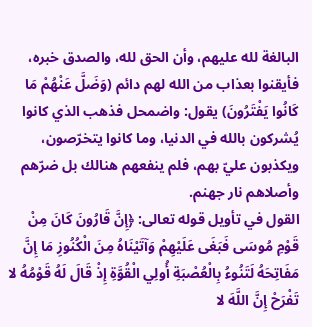البالغة لله عليهم، وأن الحق لله، والصدق خبره، فأيقنوا بعذاب من الله لهم دائم (وَضَلَّ عَنْهُمْ مَا كَانُوا يَفْتَرُونَ) يقول: واضمحل فذهب الذي كانوا يُشركون بالله في الدنيا، وما كانوا يتخرّصون، ويكذبون عليّ بهم، فلم ينفعهم هنالك بل ضرّهم وأصلاهم نار جهنم.
القول في تأويل قوله تعالى: ﴿إِنَّ قَارُونَ كَانَ مِنْ قَوْمِ مُوسَى فَبَغَى عَلَيْهِمْ وَآتَيْنَاهُ مِنَ الْكُنُوزِ مَا إِنَّ مَفَاتِحَهُ لَتَنُوءُ بِالْعُصْبَةِ أُولِي الْقُوَّةِ إِذْ قَالَ لَهُ قَوْمُهُ لا تَفْرَحْ إِنَّ اللَّهَ لا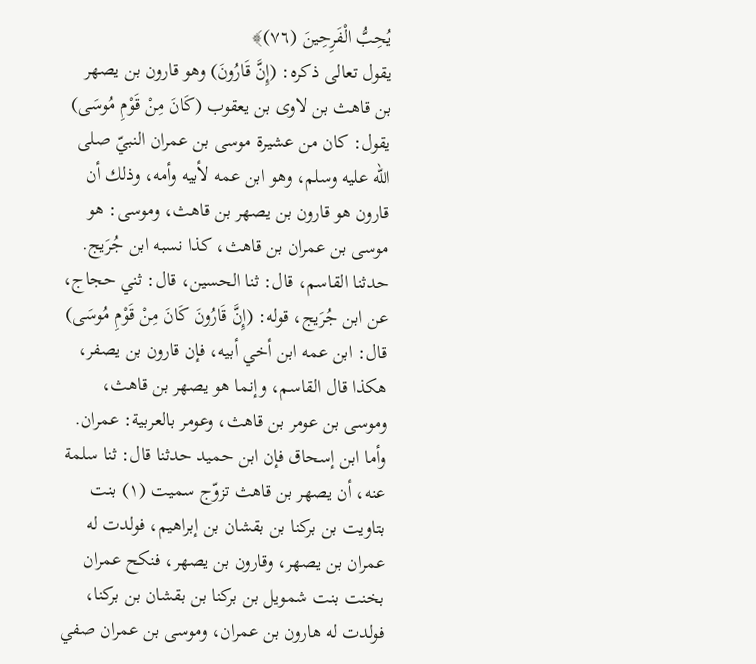يُحِبُّ الْفَرِحِينَ (٧٦)﴾
يقول تعالى ذكره: (إِنَّ قَارُونَ) وهو قارون بن يصهر بن قاهث بن لاوى بن يعقوب (كَانَ مِنْ قَوْمِ مُوسَى) يقول: كان من عشيرة موسى بن عمران النبيّ صلى الله عليه وسلم، وهو ابن عمه لأبيه وأمه، وذلك أن قارون هو قارون بن يصهر بن قاهث، وموسى: هو موسى بن عمران بن قاهث، كذا نسبه ابن جُرَيج.
حدثنا القاسم، قال: ثنا الحسين، قال: ثني حجاج، عن ابن جُرَيج، قوله: (إِنَّ قَارُونَ كَانَ مِنْ قَوْمِ مُوسَى) قال: ابن عمه ابن أخي أبيه، فإن قارون بن يصفر، هكذا قال القاسم، وإنما هو يصهر بن قاهث، وموسى بن عومر بن قاهث، وعومر بالعربية: عمران.
وأما ابن إسحاق فإن ابن حميد حدثنا قال: ثنا سلمة عنه، أن يصهر بن قاهث تزوّج سميت (١) بنت بتاويت بن بركنا بن بقشان بن إبراهيم، فولدت له عمران بن يصهر، وقارون بن يصهر، فنكح عمران بخنت بنت شمويل بن بركنا بن بقشان بن بركنا، فولدت له هارون بن عمران، وموسى بن عمران صفي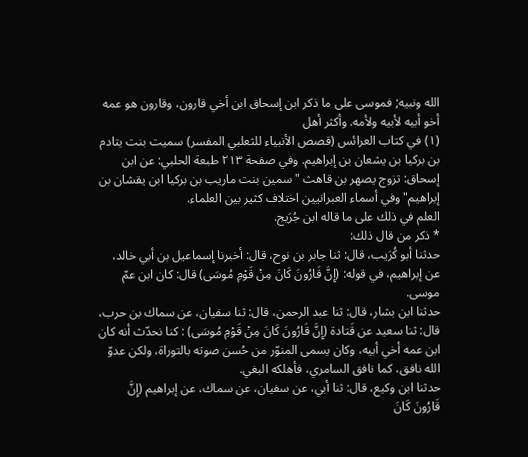الله ونبيه; فموسى على ما ذكر ابن إسحاق ابن أخي قارون، وقارون هو عمه أخو أبيه لأبيه ولأمه. وأكثر أهل
(١) في كتاب العرائس (قصص الأنبياء للثعلبي المفسر) سميت بنت يتادم بن بركيا بن يشعان بن إبراهيم. وفي صفحة ٢١٣ طبعة الحلبي: عن ابن إسحاق: تزوج يصهر بن قاهث "سمين بنت ماريب بن بركيا ابن يقشان بن إبراهيم" وفي أسماء العبرانيين اختلاف كثير بين العلماء.
العلم في ذلك على ما قاله ابن جُرَيج.
* ذكر من قال ذلك:
حدثنا أبو كُرَيب، قال: ثنا جابر بن نوح، قال: أخبرنا إسماعيل بن أبي خالد، عن إبراهيم، في قوله: (إِنَّ قَارُونَ كَانَ مِنْ قَوْمِ مُوسَى) قال: كان ابن عمّ موسى.
حدثنا ابن بشار، قال: ثنا عبد الرحمن، قال: ثنا سفيان، عن سماك بن حرب، قال: ثنا سعيد عن قَتادة (إِنَّ قَارُونَ كَانَ مِنْ قَوْمِ مُوسَى) : كنا نحدّث أنه كان ابن عمه أخي أبيه، وكان يسمى المنوّر من حُسن صوته بالتوراة، ولكن عدوّ الله نافق، كما نافق السامري، فأهلكه البغي.
حدثنا ابن وكيع، قال: ثنا أبي، عن سفيان، عن سماك، عن إبراهيم (إِنَّ قَارُونَ كَانَ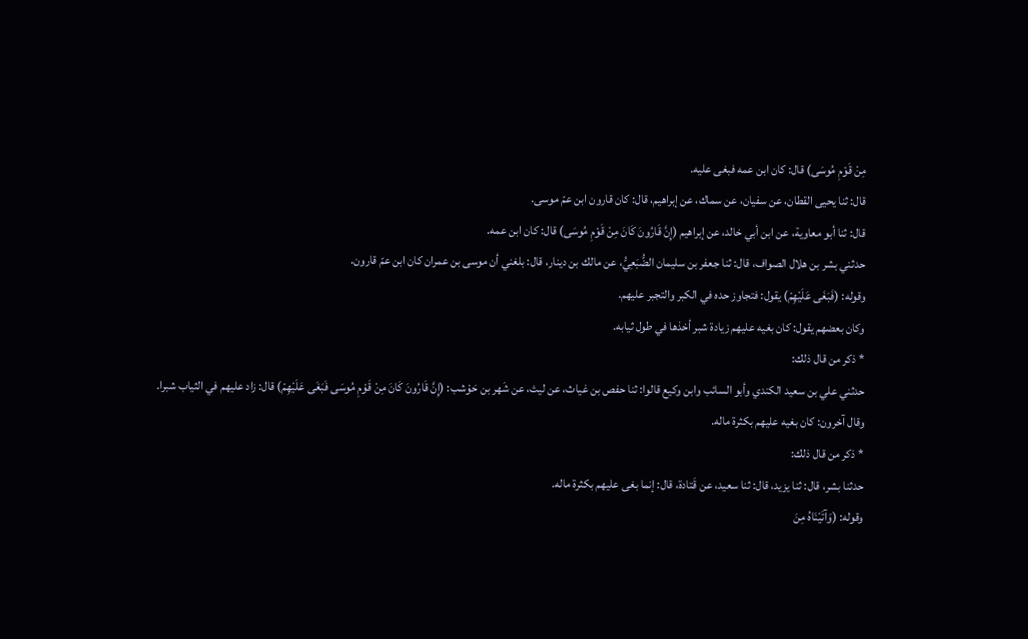مِنْ قَوْمِ مُوسَى) قال: كان ابن عمه فبغى عليه.
قال: ثنا يحيى القطان، عن سفيان، عن سماك، عن إبراهيم، قال: كان قارون ابن عمّ موسى.
قال: ثنا أبو معاوية، عن ابن أبي خالد، عن إبراهيم (إِنَّ قَارُونَ كَانَ مِنْ قَوْمِ مُوسَى) قال: كان ابن عمه.
حدثني بشر بن هلال الصواف، قال: ثنا جعفر بن سليمان الضُّبَعِيُّ، عن مالك بن دينار، قال: بلغني أن موسى بن عمران كان ابن عمّ قارون.
وقوله: (فَبَغَى عَلَيْهِمْ) يقول: فتجاوز حده في الكبر والتجبر عليهم.
وكان بعضهم يقول: كان بغيه عليهم زيادة شبر أخذها في طول ثيابه.
* ذكر من قال ذلك:
حدثني علي بن سعيد الكندي وأبو السائب وابن وكيع قالوا: ثنا حفص بن غياث، عن ليث، عن شَهر بن حَوْشب: (إِنَّ قَارُونَ كَانَ مِنْ قَوْمِ مُوسَى فَبَغَى عَلَيْهِمْ) قال: زاد عليهم في الثياب شبرا.
وقال آخرون: كان بغيه عليهم بكثرة ماله.
* ذكر من قال ذلك:
حدثنا بشر، قال: ثنا يزيد، قال: ثنا سعيد، عن قَتادة، قال: إنما بغى عليهم بكثرة ماله.
وقوله: (وَآتَيْنَاهُ مِنَ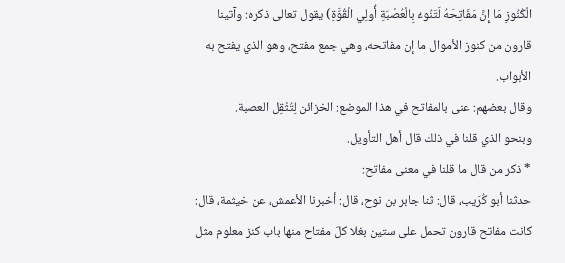الْكُنُوزِ مَا إِنَّ مَفَاتِحَهُ لَتَنُوءُ بِالْعُصْبَةِ أُولِي الْقُوَّةِ) يقول تعالى ذكره: وآتينا قارون من كنوز الأموال ما إن مفاتحه، وهي جمع مفتح، وهو الذي يفتح به الأبواب.
وقال بعضهم: عنى بالمفاتح في هذا الموضع: الخزائن لِتُثْقِل العصبة.
وبنحو الذي قلنا في ذلك قال أهل التأويل.
* ذكر من قال ما قلنا في معنى مفاتح:
حدثنا أبو كُرَيب، قال: ثنا جابر بن نوح، قال: أخبرنا الأعمش، عن خيثمة، قال: كانت مفاتح قارون تحمل على ستين بغلا كلّ مفتاح منها باب كنز معلوم مثل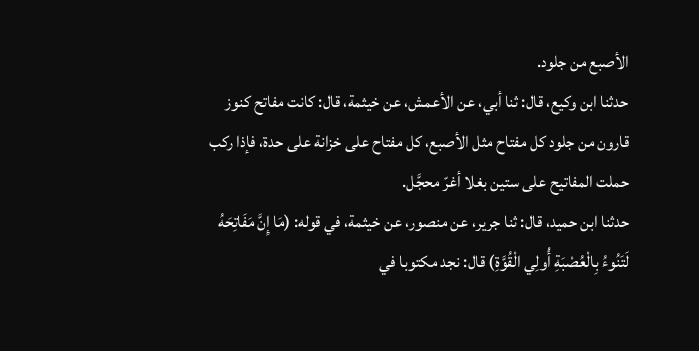الأصبع من جلود.
حدثنا ابن وكيع، قال: ثنا أبي، عن الأعمش، عن خيثمة، قال: كانت مفاتح كنوز قارون من جلود كل مفتاح مثل الأصبع، كل مفتاح على خزانة على حدة، فإذا ركب حملت المفاتيح على ستين بغلا أغرّ محجَّل.
حدثنا ابن حميد، قال: ثنا جرير، عن منصور، عن خيثمة، في قوله: (مَا إِنَّ مَفَاتِحَهُ لَتَنُوءُ بِالْعُصْبَةِ أُولِي الْقُوَّةِ) قال: نجد مكتوبا في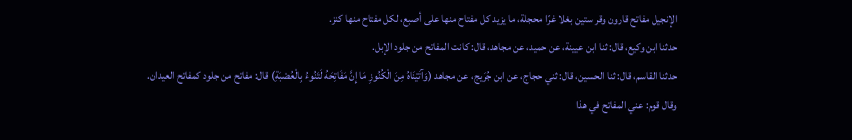الإنجيل مفاتح قارون وقر ستين بغلا غرّا محجلة، ما يزيد كل مفتاح منها على أصبع، لكل مفتاح منها كنز.
حدثنا ابن وكيع، قال: ثنا ابن عيينة، عن حميد، عن مجاهد، قال: كانت المفاتح من جلود الإبل.
حدثنا القاسم، قال: ثنا الحسين، قال: ثني حجاج، عن ابن جُرَيج، عن مجاهد (وَآتَيْنَاهُ مِنَ الْكُنُوزِ مَا إِنَّ مَفَاتِحَهُ لَتَنُوءُ بِالْعُصْبَةِ) قال: مفاتح من جلود كمفاتح العيدان.
وقال قوم: عني المفاتح في هذا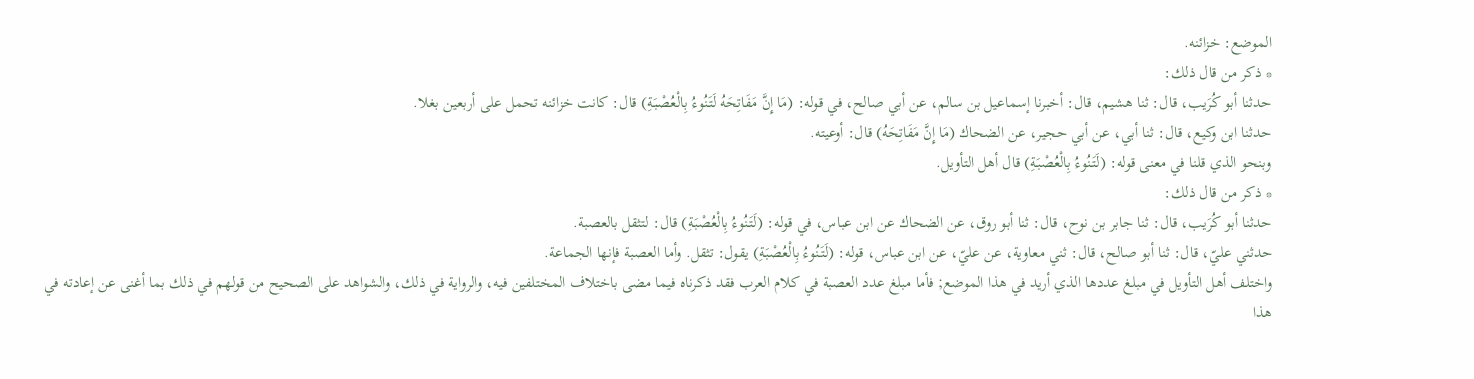الموضع: خزائنه.
* ذكر من قال ذلك:
حدثنا أبو كُرَيب، قال: ثنا هشيم، قال: أخبرنا إسماعيل بن سالم، عن أبي صالح، في قوله: (مَا إِنَّ مَفَاتِحَهُ لَتَنُوءُ بِالْعُصْبَةِ) قال: كانت خزائنه تحمل على أربعين بغلا.
حدثنا ابن وكيع، قال: ثنا أبي، عن أبي حجير، عن الضحاك (مَا إِنَّ مَفَاتِحَهُ) قال: أوعيته.
وبنحو الذي قلنا في معنى قوله: (لَتَنُوءُ بِالْعُصْبَةِ) قال أهل التأويل.
* ذكر من قال ذلك:
حدثنا أبو كُرَيب، قال: ثنا جابر بن نوح، قال: ثنا أبو روق، عن الضحاك عن ابن عباس، في قوله: (لَتَنُوءُ بِالْعُصْبَةِ) قال: لتثقل بالعصبة.
حدثني عليّ، قال: ثنا أبو صالح، قال: ثني معاوية، عن عليّ، عن ابن عباس، قوله: (لَتَنُوءُ بِالْعُصْبَةِ) يقول: تثقل. وأما العصبة فإنها الجماعة.
واختلف أهل التأويل في مبلغ عددها الذي أريد في هذا الموضع; فأما مبلغ عدد العصبة في كلام العرب فقد ذكرناه فيما مضى باختلاف المختلفين فيه، والرواية في ذلك، والشواهد على الصحيح من قولهم في ذلك بما أغنى عن إعادته في هذا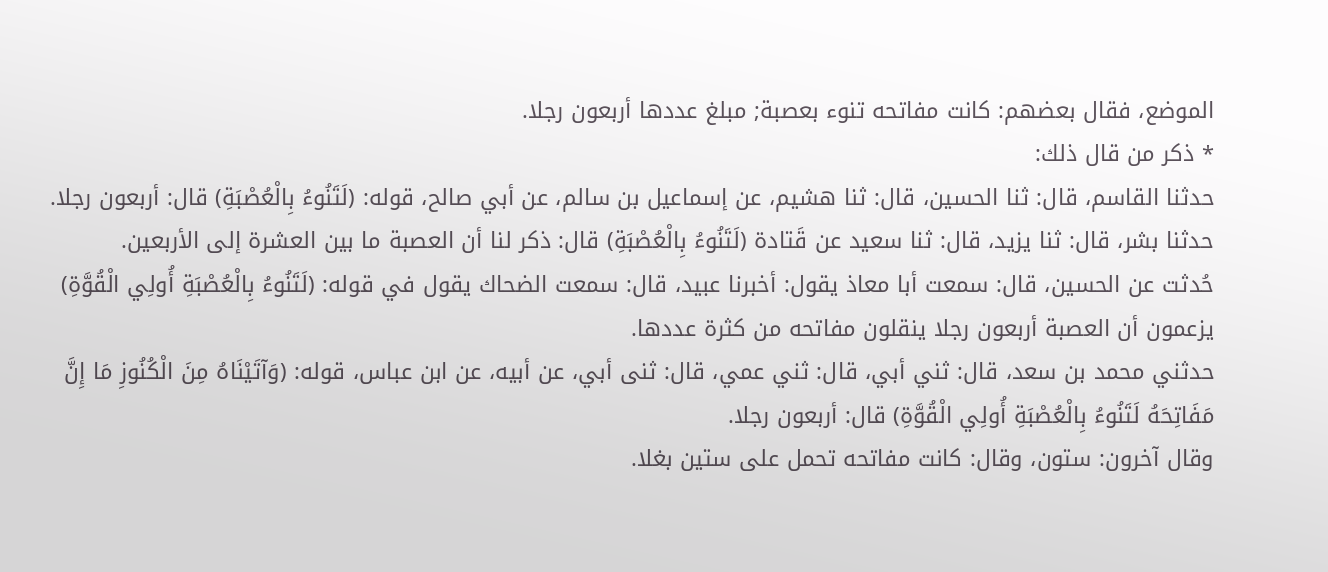الموضع، فقال بعضهم: كانت مفاتحه تنوء بعصبة; مبلغ عددها أربعون رجلا.
* ذكر من قال ذلك:
حدثنا القاسم، قال: ثنا الحسين، قال: ثنا هشيم، عن إسماعيل بن سالم، عن أبي صالح، قوله: (لَتَنُوءُ بِالْعُصْبَةِ) قال: أربعون رجلا.
حدثنا بشر، قال: ثنا يزيد، قال: ثنا سعيد عن قَتادة (لَتَنُوءُ بِالْعُصْبَةِ) قال: ذكر لنا أن العصبة ما بين العشرة إلى الأربعين.
حُدثت عن الحسين، قال: سمعت أبا معاذ يقول: أخبرنا عبيد، قال: سمعت الضحاك يقول في قوله: (لَتَنُوءُ بِالْعُصْبَةِ أُولِي الْقُوَّةِ) يزعمون أن العصبة أربعون رجلا ينقلون مفاتحه من كثرة عددها.
حدثني محمد بن سعد، قال: ثني أبي، قال: ثني عمي، قال: ثنى أبي، عن أبيه، عن ابن عباس، قوله: (وَآتَيْنَاهُ مِنَ الْكُنُوزِ مَا إِنَّ مَفَاتِحَهُ لَتَنُوءُ بِالْعُصْبَةِ أُولِي الْقُوَّةِ) قال: أربعون رجلا.
وقال آخرون: ستون، وقال: كانت مفاتحه تحمل على ستين بغلا.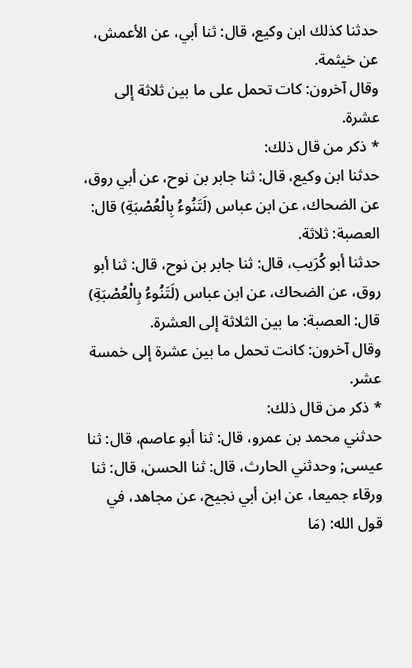حدثنا كذلك ابن وكيع، قال: ثنا أبي، عن الأعمش، عن خيثمة.
وقال آخرون: كات تحمل على ما بين ثلاثة إلى عشرة.
* ذكر من قال ذلك:
حدثنا ابن وكيع، قال: ثنا جابر بن نوح، عن أبي روق، عن الضحاك، عن ابن عباس (لَتَنُوءُ بِالْعُصْبَةِ) قال: العصبة: ثلاثة.
حدثنا أبو كُرَيب، قال: ثنا جابر بن نوح، قال: ثنا أبو روق، عن الضحاك، عن ابن عباس (لَتَنُوءُ بِالْعُصْبَةِ) قال: العصبة: ما بين الثلاثة إلى العشرة.
وقال آخرون: كانت تحمل ما بين عشرة إلى خمسة عشر.
* ذكر من قال ذلك:
حدثني محمد بن عمرو، قال: ثنا أبو عاصم، قال: ثنا عيسى; وحدثني الحارث، قال: ثنا الحسن، قال: ثنا ورقاء جميعا، عن ابن أبي نجيح، عن مجاهد، في قول الله: (مَا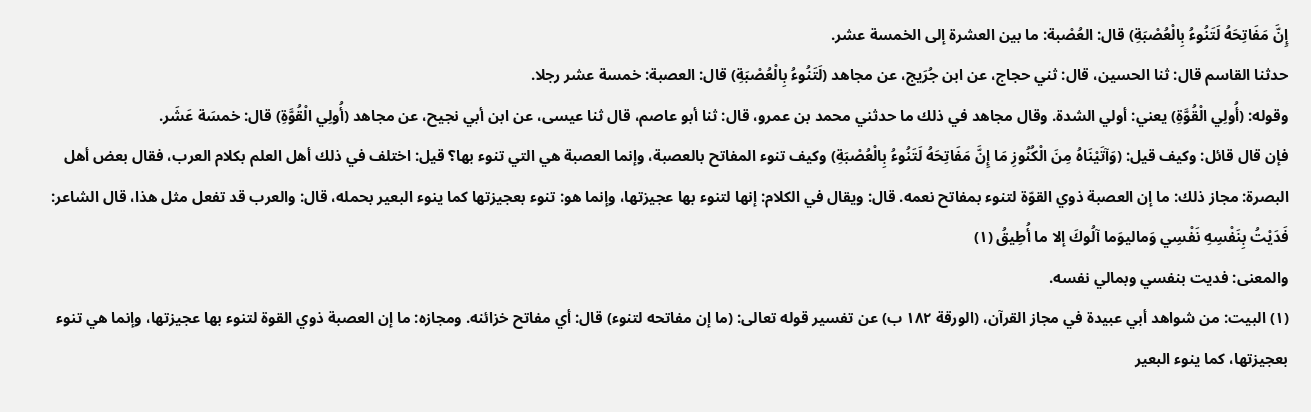إِنَّ مَفَاتِحَهُ لَتَنُوءُ بِالْعُصْبَةِ) قال: العُصْبة: ما بين العشرة إلى الخمسة عشر.
حدثنا القاسم قال: ثنا الحسين، قال: ثني حجاج، عن ابن جُرَيج، عن مجاهد (لَتَنُوءُ بِالْعُصْبَةِ) قال: العصبة: خمسة عشر رجلا.
وقوله: (أُولِي الْقُوَّةِ) يعني: أولي الشدة. وقال مجاهد في ذلك ما حدثني محمد بن عمرو، قال: ثنا أبو عاصم، قال ثنا عيسى، عن ابن أبي نجيح، عن مجاهد (أُولِي الْقُوَّةِ) قال: خمسَة عَشَر.
فإن قال قائل: وكيف قيل: (وَآتَيْنَاهُ مِنَ الْكُنُوزِ مَا إِنَّ مَفَاتِحَهُ لَتَنُوءُ بِالْعُصْبَةِ) وكيف تنوء المفاتح بالعصبة، وإنما العصبة هي التي تنوء بها؟ قيل: اختلف في ذلك أهل العلم بكلام العرب، فقال بعض أهل البصرة: مجاز ذلك: ما إن العصبة ذوي القوّة لتنوء بمفاتح نعمه. قال: ويقال في الكلام: إنها لتنوء بها عجيزتها، وإنما هو: تنوء بعجيزتها كما ينوء البعير بحمله، قال: والعرب قد تفعل مثل هذا، قال الشاعر:
فَدَيْتُ بِنَفْسِهِ نَفْسِي وَماليوَما آلُوكَ إلا ما أُطِيقُ (١)
والمعنى: فديت بنفسي وبمالي نفسه.
(١) البيت: من شواهد أبي عبيدة في مجاز القرآن، (الورقة ١٨٢ ب) عن تفسير قوله تعالى: (ما إن مفاتحه لتنوء) قال: أي مفاتح خزائنه. ومجازه: ما إن العصبة ذوي القوة لتنوء بها عجيزتها، وإنما هي تنوء بعجيزتها، كما ينوء البعير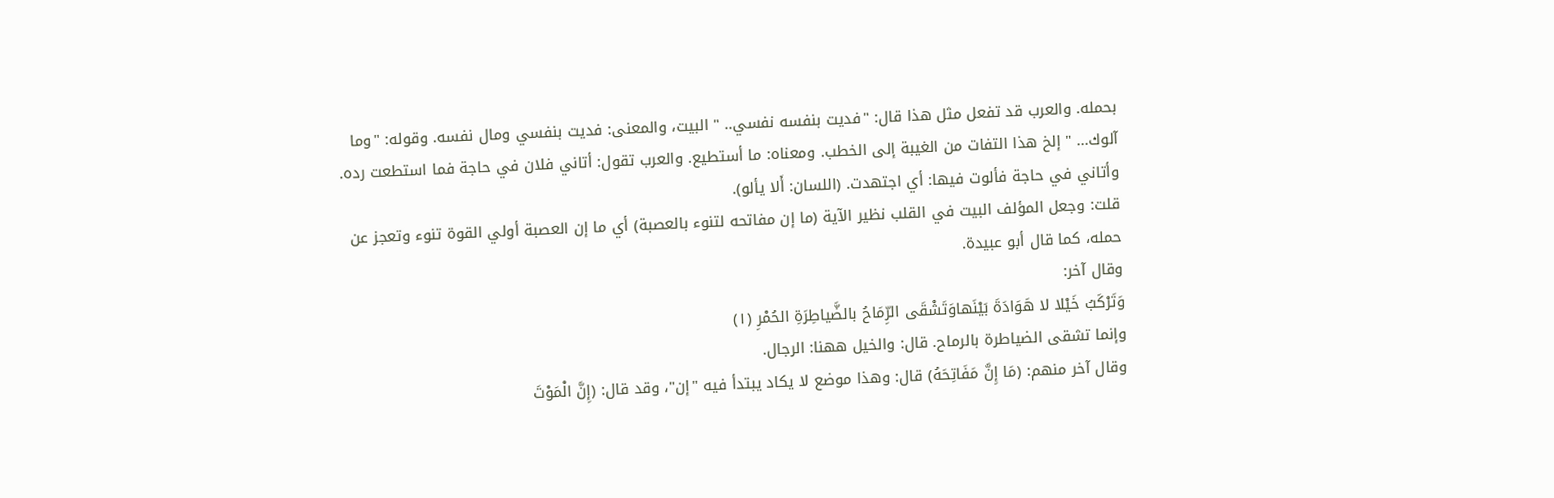بحمله. والعرب قد تفعل مثل هذا قال: "فديت بنفسه نفسي.. " البيت، والمعنى: فديت بنفسي ومال نفسه. وقوله: "وما آلوك... " إلخ هذا التفات من الغيبة إلى الخطب. ومعناه: ما أستطيع. والعرب تقول: أتاني فلان في حاجة فما استطعت رده. وأتاني في حاجة فألوت فيها: أي اجتهدت. (اللسان: أَلا يألو).
قلت: وجعل المؤلف البيت في القلب نظير الآية (ما إن مفاتحه لتنوء بالعصبة) أي ما إن العصبة أولي القوة تنوء وتعجز عن حمله، كما قال أبو عبيدة.
وقال آخر:
وَتَرْكَبُ خَيْلا لا هَوَادَةَ بَيْنَهاوَتَشْقَى الرِّمَاحُ بالضَّياطِرَةِ الحُمْرِ (١)
وإنما تشقى الضياطرة بالرماح. قال: والخيل ههنا: الرجال.
وقال آخر منهم: (مَا إِنَّ مَفَاتِحَهُ) قال: وهذا موضع لا يكاد يبتدأ فيه "إن"، وقد قال: (إِنَّ الْمَوْتَ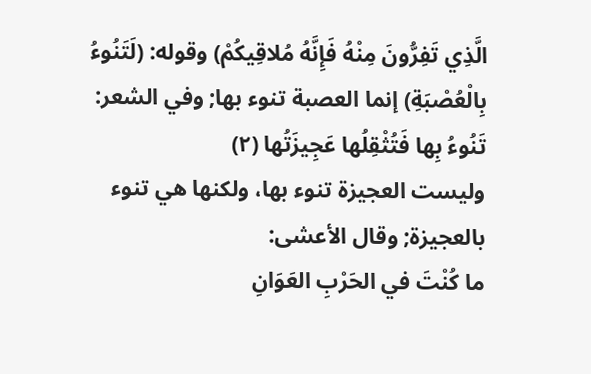الَّذِي تَفِرُّونَ مِنْهُ فَإِنَّهُ مُلاقِيكُمْ) وقوله: (لَتَنُوءُ بِالْعُصْبَةِ) إنما العصبة تنوء بها; وفي الشعر:
تَنُوءُ بِها فَتُثْقِلُها عَجِيزَتُها (٢)
وليست العجيزة تنوء بها، ولكنها هي تنوء بالعجيزة; وقال الأعشى:
ما كُنْتَ في الحَرْبِ العَوَانِ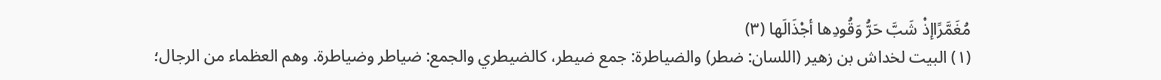مُغَمَّرًاإذْ شَبَّ حَرُّ وَقُودِها أجْذَالَها (٣)
(١) البيت لخداش بن زهير (اللسان: ضطر) والضياطرة: جمع ضيطر، كالضيطري والجمع: ضياطر وضياطرة. وهم العظماء من الرجال؛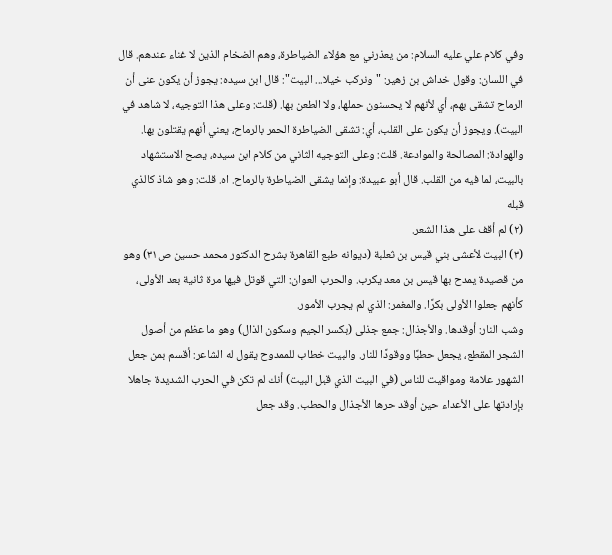وفي كلام علي عليه السلام: من يعذرني مع هؤلاء الضياطرة، وهم الضخام الذين لا غناء عندهم. قال في اللسان: وقول خداش بن زهير: "ونركب خيلا... البيت": قال ابن سيده: يجوز أن يكون عنى أن الرماح تشقى بهم، أي لأنهم لا يحسنون حملها، ولا الطعن بها. (قلت: وعلى هذا التوجيه، لا شاهد في البيت). ويجوز أن يكون على القلب، أي: تشقى الضياطرة الحمر بالرماح، يعني أنهم يقتلون بها. والهوادة: المصالحة والموادعة. قلت: وعلى التوجيه الثاني من كلام ابن سيده، يصح الاستشهاد بالبيت، لما فيه من القلب. قال أبو عبيدة: وإنما يشقى الضياطرة بالرماح. اه. قلت: وهو شاذ كالذي قبله
(٢) لم أقف على هذا الشعر.
(٣) البيت لأعشى بني قيس بن ثعلبة (ديوانه طبع القاهرة بشرح الدكتور محمد حسين ص٣١) وهو من قصيدة يمدح بها قيس بن معد يكرب. والحرب العوان: التي قوتل فيها مرة ثانية بعد الأولى، كأنهم جعلوا الأولى بكرًا. والمغمر: الذي لم يجرب الأمور.
وشب النار: أوقدها. والأجذال: جمع جذلى (بكسر الجيم وسكون الذال) وهو ما عظم من أصول الشجر المقطع، يجعل حطبًا ووقودًا للنار. والبيت خطاب للممدوح يقول له الشاعر: أقسم بمن جعل الشهور علامة ومواقيت للناس (في البيت الذي قبل البيت) أنك لم تكن في الحرب الشديدة جاهلا بإرادتها على الأعداء حين أوقد حرها الأجذال والحطب. وقد جعل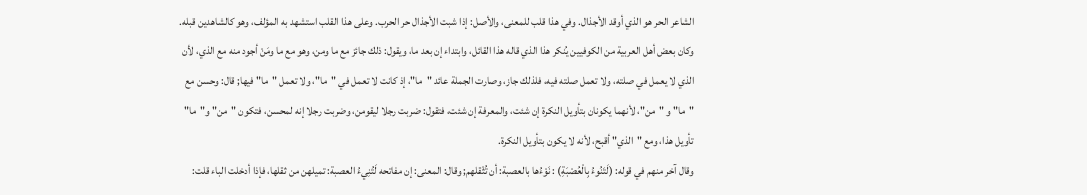الشاعر الحر هو الذي أوقد الأجذال. وفي هذا قلب للمعنى، والأصل: إذا شبت الأجذال حر الحرب. وعلى هذا القلب استشهد به المؤلف، وهو كالشاهدين قبله.
وكان بعض أهل العربية من الكوفيين يُنكر هذا الذي قاله هذا القائل، وابتداء إن بعد ما، ويقول: ذلك جائز مع ما ومن، وهو مع ما ومَنْ أجود منه مع الذي، لأن الذي لا يعمل في صلته، ولا تعمل صلته فيه، فلذلك جاز، وصارت الجملة عائد "ما"، إذ كانت لا تعمل في "ما"، ولا تعمل "ما" فيها; قال: وحسن مع "ما" و "من"، لأنهما يكونان بتأويل النكرة إن شئت، والمعرفة إن شئت، فتقول: ضربت رجلا ليقومن، وضربت رجلا إنه لمحسن، فتكون "من" و"ما" تأويل هذا، ومع "الذي" أقبح، لأنه لا يكون بتأويل النكرة.
وقال آخر منهم في قوله: (لَتَنُوءُ بِالْعُصْبَةِ) : نَوْءُها بالعصبة: أن تُثْقلهم; وقال: المعنى: إن مفاتحه لَتُنِيءُ العصبة: تميلهن من ثقلها، فإذا أدخلت الباء قلت: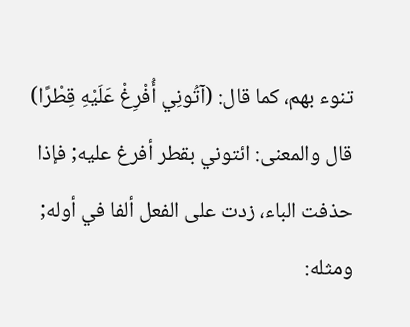تنوء بهم، كما قال: (آتُونِي أُفْرِغْ عَلَيْهِ قِطْرًا) قال والمعنى: ائتوني بقطر أفرغ عليه; فإذا حذفت الباء، زدت على الفعل ألفا في أوله; ومثله: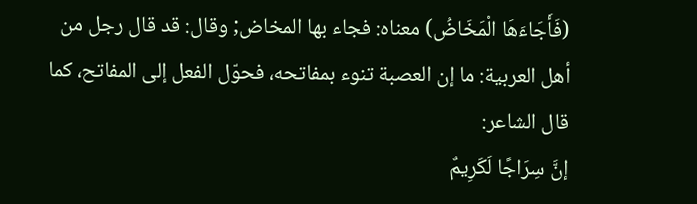(فَأَجَاءَهَا الْمَخَاضُ) معناه: فجاء بها المخاض; وقال: قد قال رجل من أهل العربية: ما إن العصبة تنوء بمفاتحه، فحوّل الفعل إلى المفاتح، كما قال الشاعر:
إنَّ سِرَاجًا لَكَرِيمٌ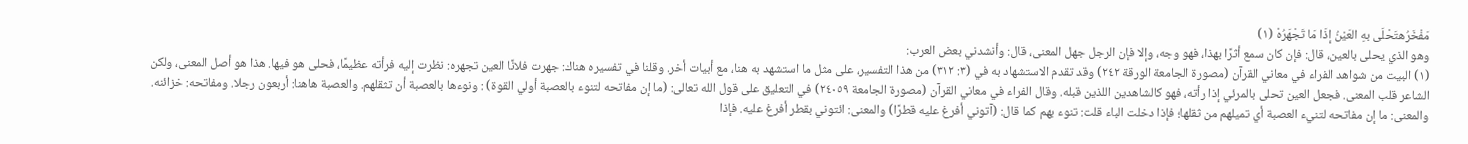مَفْخَرُهتَحْلَى بهِ العَيْنُ إذَا مَا تَجْهَرُهْ (١)
وهو الذي يحلى بالعين، قال: فإن كان سمع أثرًا بهذا، فهو وجه، وإلا فإن الرجل جهل المعنى، قال: وأنشدني بعض العرب:
(١) البيت من شواهد الفراء في معاني القرآن (مصورة الجامعة الورقة ٢٤٢) وقد تقدم الاستشهاد به في (٣: ٣١٢) من هذا التفسير، على مثل ما استشهد به هنا، مع أبيات أخر. وقلنا في تفسيره هناك: جهرت فلانًا العين تجهره: نظرت إليه فرأته عظيمًا، فحلى هو فيها. هذا هو أصل المعنى، ولكن الشاعر قلب المعنى. فجعل العين تحلى بالمرئي إذا رأته، فهو كالشاهدين اللذين قبله. وقال الفراء في معاني القرآن (مصورة الجامعة ٢٤٠٥٩) في التعليق على قول الله تعالى: (ما إن مفاتحه لتنوء بالعصبة أولي القوة) : ونوءها بالعصبة أن تثقلهم. والعصبة هاهنا: أربعون رجلا. ومفاتحه: خزائنه. والمعنى: ما إن مفاتحه لتنيء العصبة أي تميلهم من ثقلها؛ فإذا دخلت الباء قلت: تنوء بهم كما قال: (آتوني أفرغ عليه قطرًا) والمعنى: ائتوني بقطر أفرغ عليه. فإذا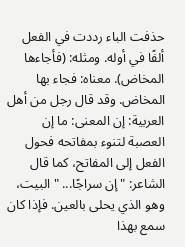حذفت الباء رددت في الفعل ألفًا في أوله. ومثله: (فأجاءها المخاض). معناه: فجاء بها المخاض. وقد قال رجل من أهل العربية: إن المعنى: ما إن العصبة لتنوء بمفاتحه فحول الفعل إلى المفاتح، كما قال الشاعر: "إن سراجًا... " البيت، وهو الذي يحلى بالعين. فإذا كان سمع بهذا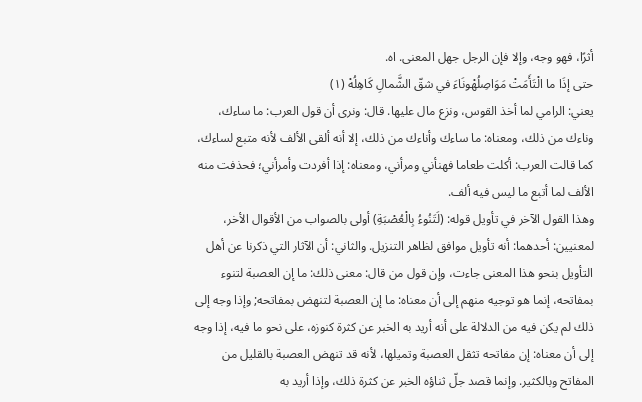أثرًا، فهو وجه، وإلا فإن الرجل جهل المعنى. اه.
حتى إذَا ما الْتَأَمَتْ مَوَاصِلُهْونَاءَ في شقّ الشَّمالِ كَاهِلُهْ (١)
يعني: الرامي لما أخذ القوس، ونزع مال عليها. قال: ونرى أن قول العرب: ما ساءك، وناءك من ذلك، ومعناه: ما ساءك وأناءك من ذلك، إلا أنه ألقى الألف لأنه متبع لساءك، كما قالت العرب: أكلت طعاما فهنأني ومرأني، ومعناه: إذا أفردت وأمرأني؛ فحذفت منه الألف لما أتبع ما ليس فيه ألف.
وهذا القول الآخر في تأويل قوله: (لَتَنُوءُ بِالْعُصْبَةِ) أولى بالصواب من الأقوال الأخر، لمعنيين: أحدهما: أنه تأويل موافق لظاهر التنزيل. والثاني: أن الآثار التي ذكرنا عن أهل التأويل بنحو هذا المعنى جاءت، وإن قول من قال: معنى ذلك: ما إن العصبة لتنوء بمفاتحه، إنما هو توجيه منهم إلى أن معناه: ما إن العصبة لتنهض بمفاتحه; وإذا وجه إلى ذلك لم يكن فيه من الدلالة على أنه أريد به الخبر عن كثرة كنوزه، على نحو ما فيه، إذا وجه إلى أن معناه: إن مفاتحه تثقل العصبة وتميلها، لأنه قد تنهض العصبة بالقليل من المفاتح وبالكثير. وإنما قصد جلّ ثناؤه الخبر عن كثرة ذلك، وإذا أريد به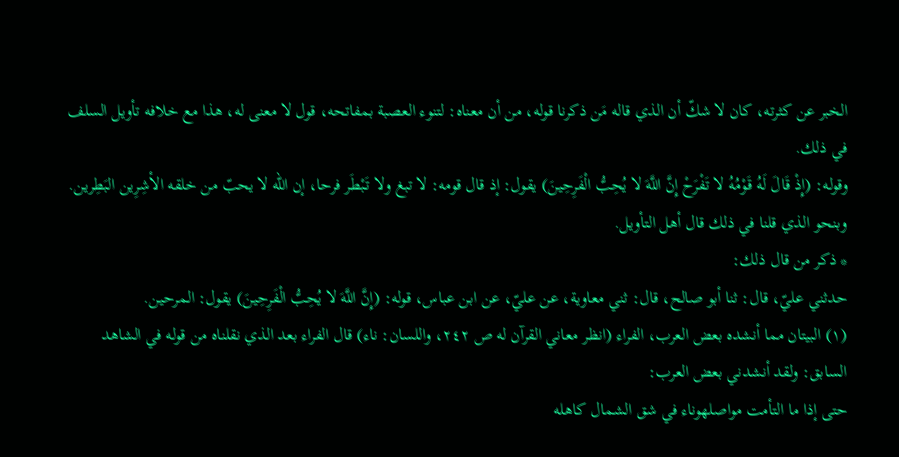الخبر عن كثرته، كان لا شكّ أن الذي قاله مَن ذكرنا قوله، من أن معناه: لتنوء العصبة بمفاتحه، قول لا معنى له، هذا مع خلافه تأويل السلف في ذلك.
وقوله: (إِذْ قَالَ لَهُ قَوْمُهُ لا تَفْرَحْ إِنَّ اللَّهَ لا يُحِبُّ الْفَرِحِينَ) يقول: إذ قال قومه: لا تبغ ولا تَبْطَر فرحا، إن الله لا يحبّ من خلقه الأشِرِين البَطِرين.
وبنحو الذي قلنا في ذلك قال أهل التأويل.
* ذكر من قال ذلك:
حدثني عليّ، قال: ثنا أبو صالح، قال: ثني معاوية، عن عليّ، عن ابن عباس، قوله: (إِنَّ اللَّهَ لا يُحِبُّ الْفَرِحِينَ) يقول: المرحين.
(١) البيتان مما أنشده بعض العرب، الفراء (انظر معاني القرآن له ص ٢٤٢، واللسان: ناء) قال الفراء بعد الذي نقلناه من قوله في الشاهد السابق: ولقد أنشدني بعض العرب:
حتى إذا ما التأمت مواصلهوناء في شق الشمال كاهله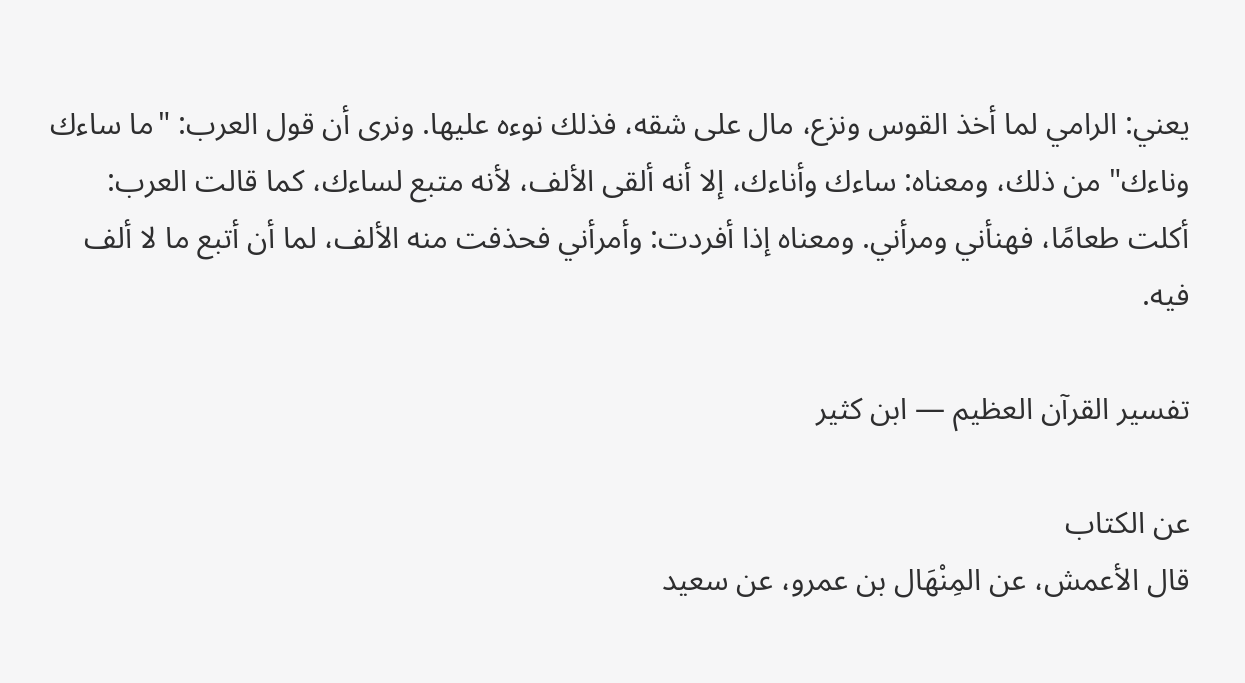يعني: الرامي لما أخذ القوس ونزع، مال على شقه، فذلك نوءه عليها. ونرى أن قول العرب: "ما ساءك وناءك" من ذلك، ومعناه: ساءك وأناءك، إلا أنه ألقى الألف، لأنه متبع لساءك، كما قالت العرب: أكلت طعامًا، فهنأني ومرأني. ومعناه إذا أفردت: وأمرأني فحذفت منه الألف، لما أن أتبع ما لا ألف فيه.

تفسير القرآن العظيم — ابن كثير

عن الكتاب
قال الأعمش، عن المِنْهَال بن عمرو، عن سعيد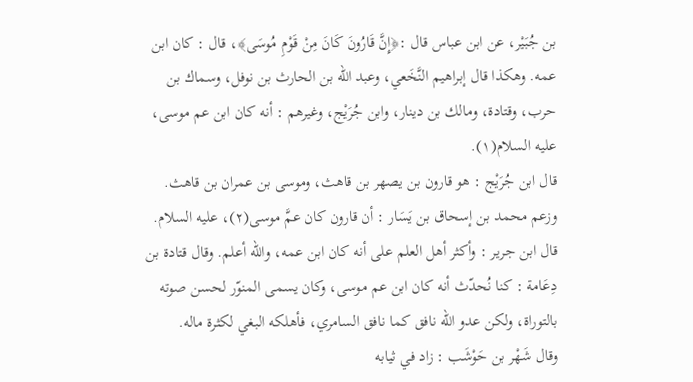بن جُبَيْر، عن ابن عباس قال :﴿إِنَّ قَارُونَ كَانَ مِنْ قَوْمِ مُوسَى﴾، قال : كان ابن عمه. وهكذا قال إبراهيم النَّخَعي، وعبد الله بن الحارث بن نوفل، وسماك بن حرب، وقتادة، ومالك بن دينار، وابن جُرَيْج، وغيرهم : أنه كان ابن عم موسى، عليه السلام(١).
قال ابن جُرَيْج : هو قارون بن يصهر بن قاهث، وموسى بن عمران بن قاهث.
وزعم محمد بن إسحاق بن يَسَار : أن قارون كان عمَّ موسى(٢)، عليه السلام.
قال ابن جرير : وأكثر أهل العلم على أنه كان ابن عمه، والله أعلم. وقال قتادة بن دِعَامة : كنا نُحدّث أنه كان ابن عم موسى، وكان يسمى المنوّر لحسن صوته بالتوراة، ولكن عدو الله نافق كما نافق السامري، فأهلكه البغي لكثرة ماله.
وقال شَهْر بن حَوْشَب : زاد في ثيابه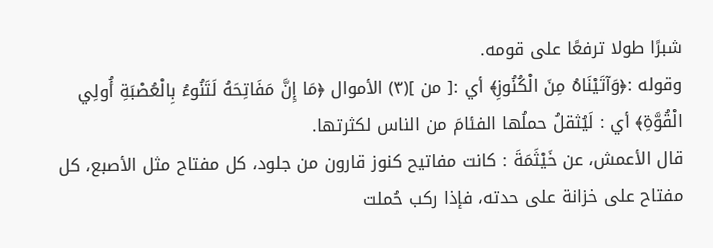شبرًا طولا ترفعًا على قومه.
وقوله :﴿وَآتَيْنَاهُ مِنَ الْكُنُوزِ﴾ أي :[ من ](٣) الأموال ﴿مَا إِنَّ مَفَاتِحَهُ لَتَنُوءُ بِالْعُصْبَةِ أُولِي الْقُوَّةِ﴾ أي : لَيُثقلُ حملُها الفئامَ من الناس لكثرتها.
قال الأعمش، عن خَيْثَمَةَ : كانت مفاتيح كنوز قارون من جلود، كل مفتاح مثل الأصبع، كل مفتاح على خزانة على حدته، فإذا ركب حُملت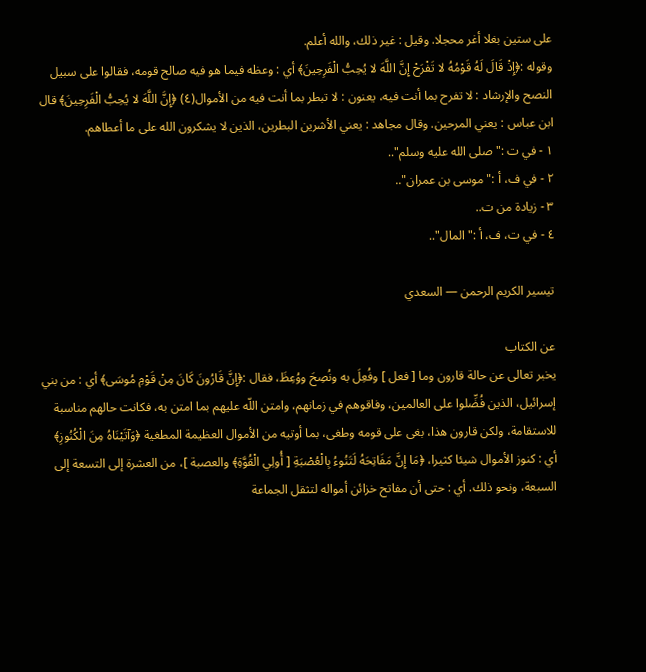على ستين بغلا أغر محجلا. وقيل : غير ذلك، والله أعلم.
وقوله :﴿إِذْ قَالَ لَهُ قَوْمُهُ لا تَفْرَحْ إِنَّ اللَّهَ لا يُحِبُّ الْفَرِحِينَ﴾ أي : وعظه فيما هو فيه صالح قومه، فقالوا على سبيل النصح والإرشاد : لا تفرح بما أنت فيه، يعنون : لا تبطر بما أنت فيه من الأموال(٤) ﴿إِنَّ اللَّهَ لا يُحِبُّ الْفَرِحِينَ﴾ قال ابن عباس : يعني المرحين. وقال مجاهد : يعني الأشرين البطرين، الذين لا يشكرون الله على ما أعطاهم.
١ - في ت :"صلى الله عليه وسلم"..
٢ - في ف، أ :"موسى بن عمران"..
٣ - زيادة من ت..
٤ - في ت، ف، أ :"المال"..

تيسير الكريم الرحمن — السعدي

عن الكتاب
يخبر تعالى عن حالة قارون وما [ فعل ] وفُعِلَ به ونُصِحَ ووُعِظَ، فقال :﴿إِنَّ قَارُونَ كَانَ مِنْ قَوْمِ مُوسَى﴾ أي : من بني إسرائيل، الذين فُضِّلوا على العالمين، وفاقوهم في زمانهم، وامتن اللّه عليهم بما امتن به، فكانت حالهم مناسبة للاستقامة، ولكن قارون هذا، بغى على قومه وطغى، بما أوتيه من الأموال العظيمة المطغية ﴿وَآتَيْنَاهُ مِنَ الْكُنُوزِ﴾ أي : كنوز الأموال شيئا كثيرا، ﴿مَا إِنَّ مَفَاتِحَهُ لَتَنُوءُ بِالْعُصْبَةِ [ أُولِي الْقُوَّةِ﴾ والعصبة ]، من العشرة إلى التسعة إلى السبعة، ونحو ذلك. أي : حتى أن مفاتح خزائن أمواله لتثقل الجماعة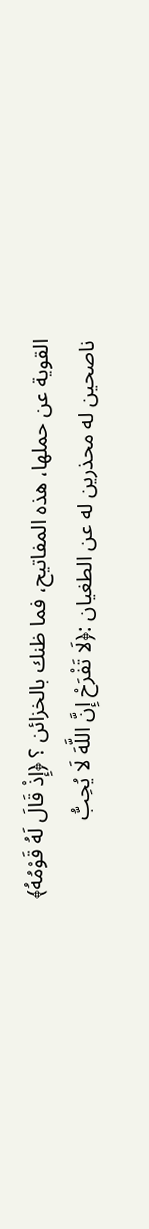القوية عن حملها، هذه المفاتيح، فما ظنك بالخزائن ؟ ﴿إِذْ قَالَ لَهُ قَوْمُهُ﴾ ناصحين له محذرين له عن الطغيان :﴿لَا تَفْرَحْ إِنَّ اللَّهَ لَا يُحِبُّ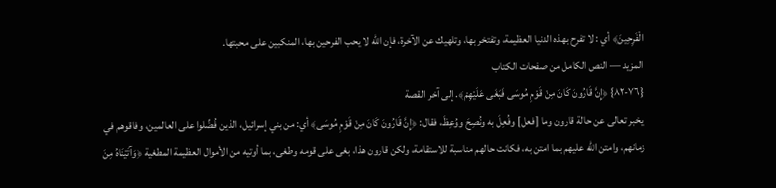الْفَرِحِينَ﴾ أي : لا تفرح بهذه الدنيا العظيمة، وتفتخر بها، وتلهيك عن الآخرة، فإن اللّه لا يحب الفرحين بها، المنكبين على محبتها.
المزيد — النص الكامل من صفحات الكتاب
{٧٦-٨٢} ﴿إِنَّ قَارُونَ كَانَ مِنْ قَوْمِ مُوسَى فَبَغَى عَلَيْهِمْ﴾. إلى آخر القصة
يخبر تعالى عن حالة قارون وما [فعل] وفُعِلَ به ونُصِحَ ووُعِظَ، فقال: ﴿إِنَّ قَارُونَ كَانَ مِنْ قَوْمِ مُوسَى﴾ أي: من بني إسرائيل، الذين فُضِّلوا على العالمين، وفاقوهم في زمانهم، وامتن الله عليهم بما امتن به، فكانت حالهم مناسبة للاستقامة، ولكن قارون هذا، بغى على قومه وطغى، بما أوتيه من الأموال العظيمة المطغية ﴿وَآتَيْنَاهُ مِنَ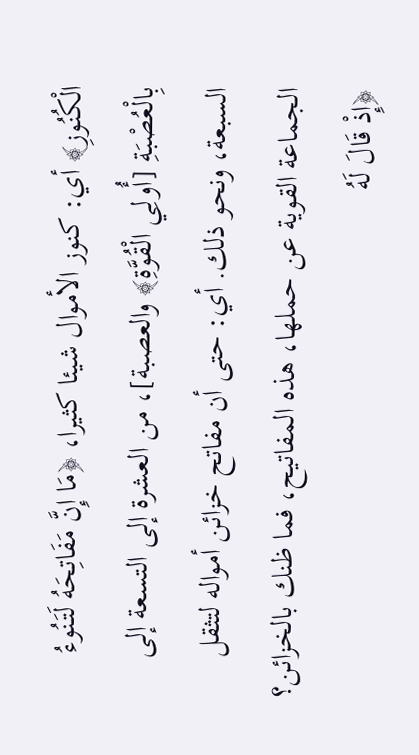الْكُنُوزِ﴾ أي: كنوز الأموال شيئا كثيرا، ﴿مَا إِنَّ مَفَاتِحَهُ لَتَنُوءُ بِالْعُصْبَةِ [أُولِي الْقُوَّةِ﴾ والعصبة]، من العشرة إلى التسعة إلى السبعة، ونحو ذلك. أي: حتى أن مفاتح خزائن أمواله لتثقل الجماعة القوية عن حملها، هذه المفاتيح، فما ظنك بالخزائن؟ ﴿إِذْ قَالَ لَهُ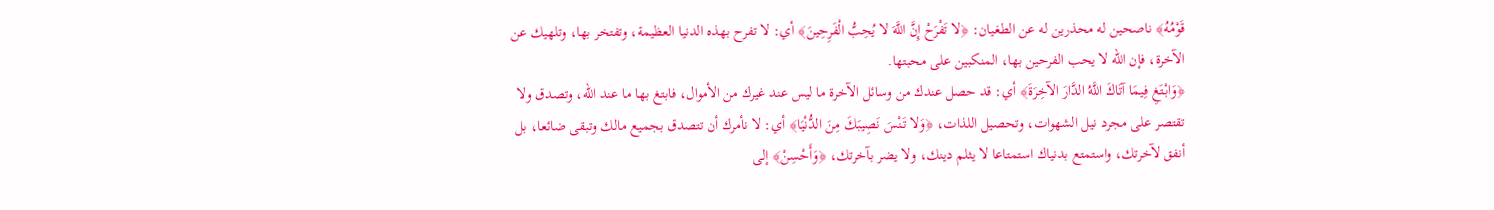قَوْمُهُ﴾ ناصحين له محذرين له عن الطغيان: ﴿لا تَفْرَحْ إِنَّ اللَّهَ لا يُحِبُّ الْفَرِحِينَ﴾ أي: لا تفرح بهذه الدنيا العظيمة، وتفتخر بها، وتلهيك عن الآخرة، فإن الله لا يحب الفرحين بها، المنكبين على محبتها.
﴿وَابْتَغِ فِيمَا آتَاكَ اللَّهُ الدَّارَ الآخِرَةَ﴾ أي: قد حصل عندك من وسائل الآخرة ما ليس عند غيرك من الأموال، فابتغ بها ما عند الله، وتصدق ولا تقتصر على مجرد نيل الشهوات، وتحصيل اللذات، ﴿وَلا تَنْسَ نَصِيبَكَ مِنَ الدُّنْيَا﴾ أي: لا نأمرك أن تتصدق بجميع مالك وتبقى ضائعا، بل أنفق لآخرتك، واستمتع بدنياك استمتاعا لا يثلم دينك، ولا يضر بآخرتك، ﴿وَأَحْسِنْ﴾ إلى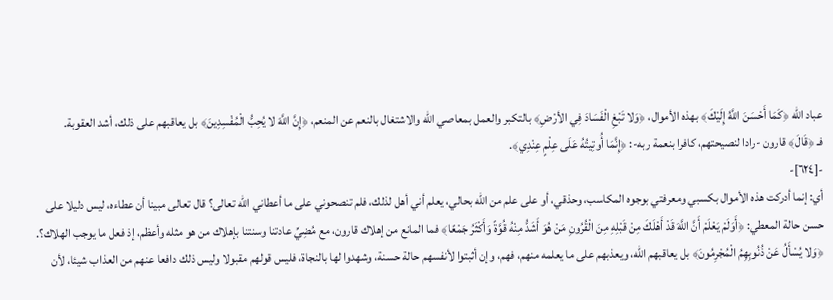عباد الله ﴿كَمَا أَحْسَنَ اللَّهُ إِلَيْكَ﴾ بهذه الأموال، ﴿وَلا تَبْغِ الْفَسَادَ فِي الأرْضِ﴾ بالتكبر والعمل بمعاصي الله والاشتغال بالنعم عن المنعم، ﴿إِنَّ اللَّهَ لا يُحِبُّ الْمُفْسِدِينَ﴾ بل يعاقبهم على ذلك، أشد العقوبة.
فـ ﴿قَالَ﴾ قارون -رادا لنصيحتهم، كافرا بنعمة ربه-: ﴿إِنَّمَا أُوتِيتُهُ عَلَى عِلْمٍ عِنْدِي﴾.
-[٦٢٤]-
أي: إنما أدركت هذه الأموال بكسبي ومعرفتي بوجوه المكاسب، وحذقي، أو على علم من الله بحالي، يعلم أني أهل لذلك، فلم تنصحوني على ما أعطاني الله تعالى؟ قال تعالى مبينا أن عطاءه، ليس دليلا على حسن حالة المعطي: ﴿أَوَلَمْ يَعْلَمْ أَنَّ اللَّهَ قَدْ أَهْلَكَ مِنْ قَبْلِهِ مِنَ الْقُرُونِ مَنْ هُوَ أَشَدُّ مِنْهُ قُوَّةً وَأَكْثَرُ جَمْعًا﴾ فما المانع من إهلاك قارون، مع مُضِيِّ عادتنا وسنتنا بإهلاك من هو مثله وأعظم، إذ فعل ما يوجب الهلاك؟.
﴿وَلا يُسْأَلُ عَنْ ذُنُوبِهِمُ الْمُجْرِمُونَ﴾ بل يعاقبهم الله، ويعذبهم على ما يعلمه منهم، فهم، وإن أثبتوا لأنفسهم حالة حسنة، وشهدوا لها بالنجاة، فليس قولهم مقبولا وليس ذلك دافعا عنهم من العذاب شيئا، لأن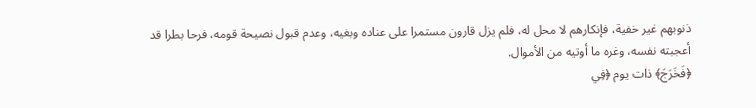ذنوبهم غير خفية، فإنكارهم لا محل له، فلم يزل قارون مستمرا على عناده وبغيه، وعدم قبول نصيحة قومه، فرحا بطرا قد أعجبته نفسه، وغره ما أوتيه من الأموال.
﴿فَخَرَجَ﴾ ذات يوم ﴿فِي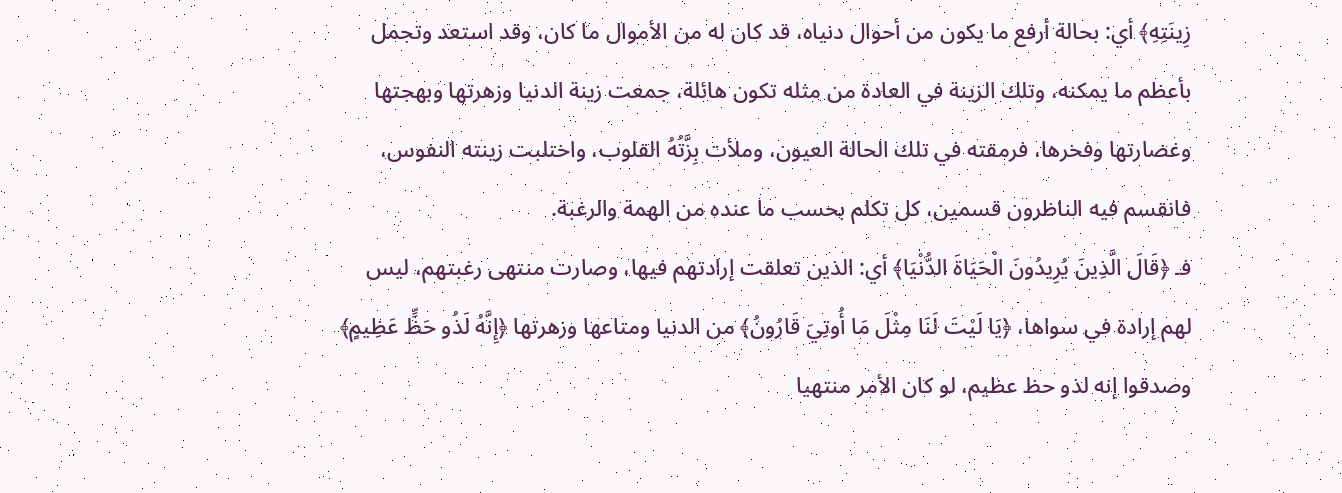زِينَتِهِ﴾ أي: بحالة أرفع ما يكون من أحوال دنياه، قد كان له من الأموال ما كان، وقد استعد وتجمل بأعظم ما يمكنه، وتلك الزينة في العادة من مثله تكون هائلة، جمعت زينة الدنيا وزهرتها وبهجتها وغضارتها وفخرها، فرمقته في تلك الحالة العيون، وملأت بِزَّتُهُ القلوب، واختلبت زينته النفوس، فانقسم فيه الناظرون قسمين، كل تكلم بحسب ما عنده من الهمة والرغبة.
فـ ﴿قَالَ الَّذِينَ يُرِيدُونَ الْحَيَاةَ الدُّنْيَا﴾ أي: الذين تعلقت إرادتهم فيها، وصارت منتهى رغبتهم، ليس لهم إرادة في سواها، ﴿يَا لَيْتَ لَنَا مِثْلَ مَا أُوتِيَ قَارُونُ﴾ من الدنيا ومتاعها وزهرتها ﴿إِنَّهُ لَذُو حَظٍّ عَظِيمٍ﴾ وصدقوا إنه لذو حظ عظيم، لو كان الأمر منتهيا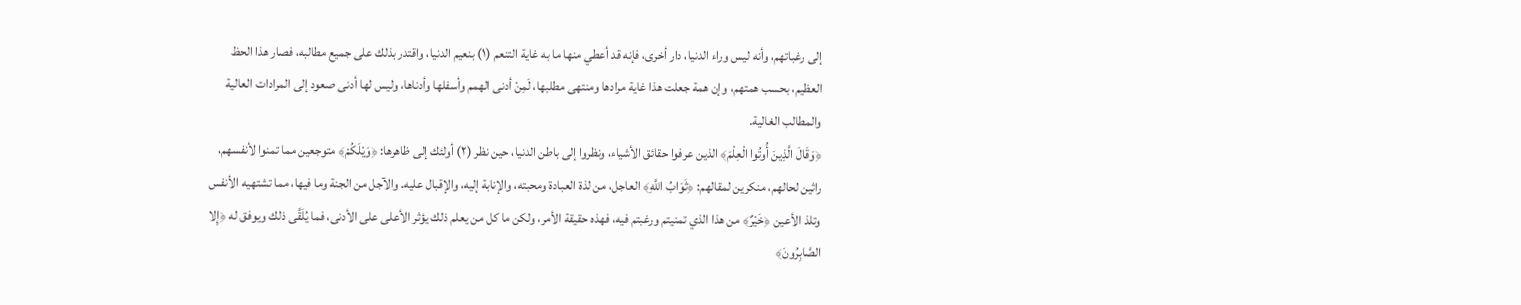إلى رغباتهم، وأنه ليس وراء الدنيا، دار أخرى، فإنه قد أعطي منها ما به غاية التنعم (١) بنعيم الدنيا، واقتدر بذلك على جميع مطالبه، فصار هذا الحظ العظيم، بحسب همتهم، وإن همة جعلت هذا غاية مرادها ومنتهى مطلبها، لَمِنْ أدنى الهمم وأسفلها وأدناها، وليس لها أدنى صعود إلى المرادات العالية والمطالب الغالية.
﴿وَقَالَ الَّذِينَ أُوتُوا الْعِلْمَ﴾ الذين عرفوا حقائق الأشياء، ونظروا إلى باطن الدنيا، حين نظر (٢) أولئك إلى ظاهرها: ﴿وَيْلَكُمْ﴾ متوجعين مما تمنوا لأنفسهم، راثين لحالهم، منكرين لمقالهم: ﴿ثَوَابُ اللَّهِ﴾ العاجل، من لذة العبادة ومحبته، والإنابة إليه، والإقبال عليه. والآجل من الجنة وما فيها، مما تشتهيه الأنفس وتلذ الأعين ﴿خَيْرٌ﴾ من هذا الذي تمنيتم ورغبتم فيه، فهذه حقيقة الأمر، ولكن ما كل من يعلم ذلك يؤثر الأعلى على الأدنى، فما يُلَقَّى ذلك ويوفق له ﴿إِلا الصَّابِرُونَ﴾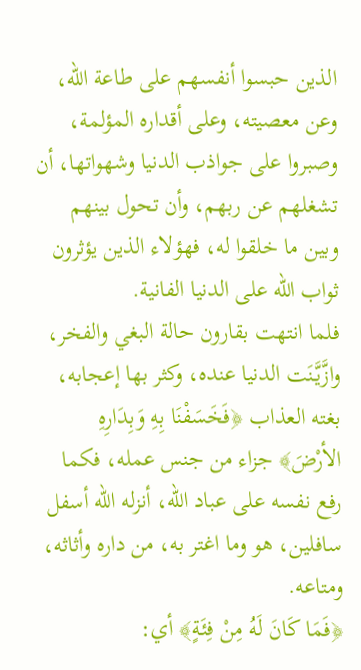الذين حبسوا أنفسهم على طاعة الله، وعن معصيته، وعلى أقداره المؤلمة، وصبروا على جواذب الدنيا وشهواتها، أن تشغلهم عن ربهم، وأن تحول بينهم وبين ما خلقوا له، فهؤلاء الذين يؤثرون ثواب الله على الدنيا الفانية.
فلما انتهت بقارون حالة البغي والفخر، وازَّيَّنَت الدنيا عنده، وكثر بها إعجابه، بغته العذاب ﴿فَخَسَفْنَا بِهِ وَبِدَارِهِ الأرْضَ﴾ جزاء من جنس عمله، فكما رفع نفسه على عباد الله، أنزله الله أسفل سافلين، هو وما اغتر به، من داره وأثاثه، ومتاعه.
﴿فَمَا كَانَ لَهُ مِنْ فِئَةٍ﴾ أي: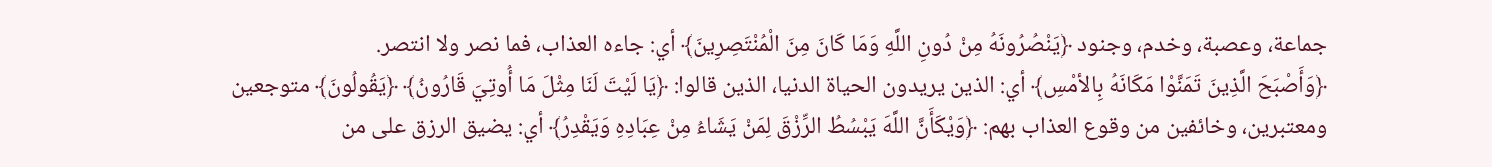جماعة، وعصبة، وخدم، وجنود ﴿يَنْصُرُونَهُ مِنْ دُونِ اللَّهِ وَمَا كَانَ مِنَ الْمُنْتَصِرِينَ﴾ أي: جاءه العذاب، فما نصر ولا انتصر.
﴿وَأَصْبَحَ الَّذِينَ تَمَنَّوْا مَكَانَهُ بِالأمْسِ﴾ أي: الذين يريدون الحياة الدنيا، الذين قالوا: ﴿يَا لَيْتَ لَنَا مِثْلَ مَا أُوتِيَ قَارُونُ﴾ ﴿يَقُولُونَ﴾ متوجعين ومعتبرين، وخائفين من وقوع العذاب بهم: ﴿وَيْكَأَنَّ اللَّهَ يَبْسُطُ الرِّزْقَ لِمَنْ يَشَاءُ مِنْ عِبَادِهِ وَيَقْدِرُ﴾ أي: يضيق الرزق على من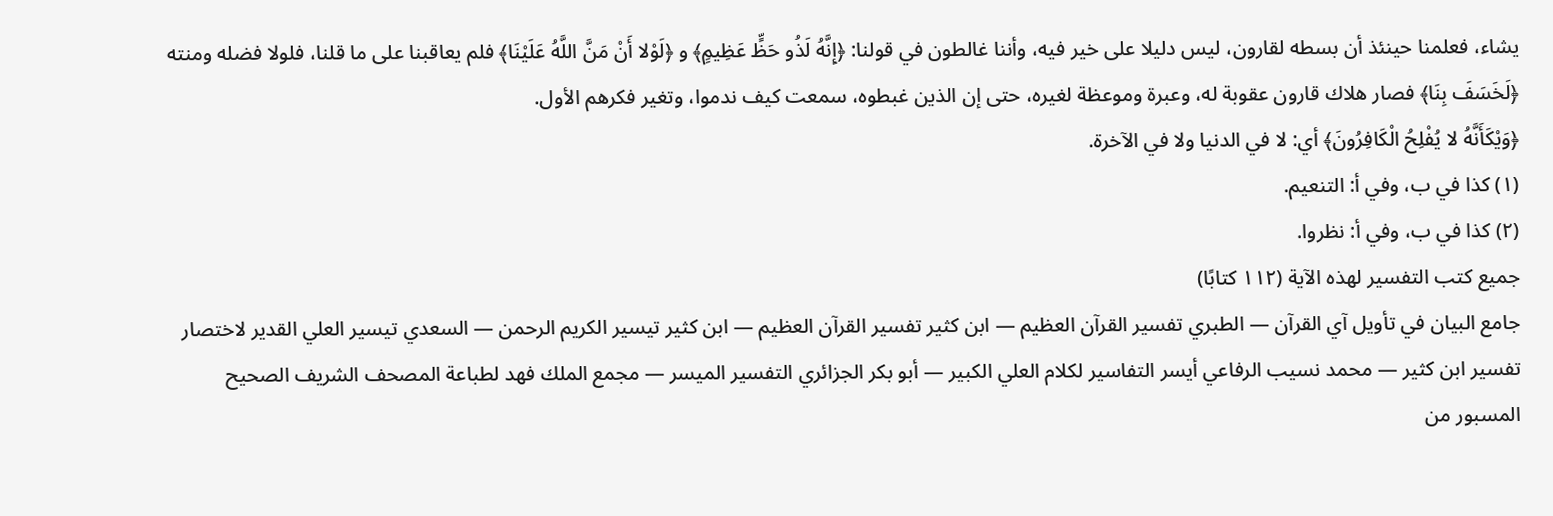يشاء، فعلمنا حينئذ أن بسطه لقارون، ليس دليلا على خير فيه، وأننا غالطون في قولنا: ﴿إِنَّهُ لَذُو حَظٍّ عَظِيمٍ﴾ و ﴿لَوْلا أَنْ مَنَّ اللَّهُ عَلَيْنَا﴾ فلم يعاقبنا على ما قلنا، فلولا فضله ومنته ﴿لَخَسَفَ بِنَا﴾ فصار هلاك قارون عقوبة له، وعبرة وموعظة لغيره، حتى إن الذين غبطوه، سمعت كيف ندموا، وتغير فكرهم الأول.
﴿وَيْكَأَنَّهُ لا يُفْلِحُ الْكَافِرُونَ﴾ أي: لا في الدنيا ولا في الآخرة.
(١) كذا في ب، وفي أ: التنعيم.
(٢) كذا في ب، وفي أ: نظروا.
جميع كتب التفسير لهذه الآية (١١٢ كتابًا)
جامع البيان في تأويل آي القرآن — الطبري تفسير القرآن العظيم — ابن كثير تفسير القرآن العظيم — ابن كثير تيسير الكريم الرحمن — السعدي تيسير العلي القدير لاختصار تفسير ابن كثير — محمد نسيب الرفاعي أيسر التفاسير لكلام العلي الكبير — أبو بكر الجزائري التفسير الميسر — مجمع الملك فهد لطباعة المصحف الشريف الصحيح المسبور من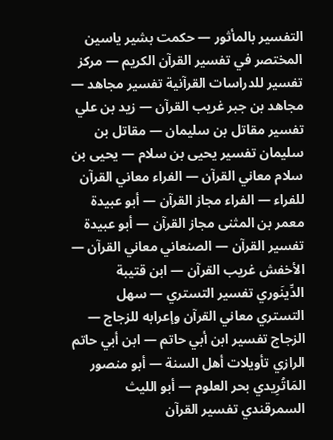التفسير بالمأثور — حكمت بشير ياسين المختصر في تفسير القرآن الكريم — مركز تفسير للدراسات القرآنية تفسير مجاهد — مجاهد بن جبر غريب القرآن — زيد بن علي تفسير مقاتل بن سليمان — مقاتل بن سليمان تفسير يحيى بن سلام — يحيى بن سلام معاني القرآن — الفراء معاني القرآن للفراء — الفراء مجاز القرآن — أبو عبيدة معمر بن المثنى مجاز القرآن — أبو عبيدة تفسير القرآن — الصنعاني معاني القرآن — الأخفش غريب القرآن — ابن قتيبة الدِّينَوري تفسير التستري — سهل التستري معاني القرآن وإعرابه للزجاج — الزجاج تفسير ابن أبي حاتم — ابن أبي حاتم الرازي تأويلات أهل السنة — أبو منصور المَاتُرِيدي بحر العلوم — أبو الليث السمرقندي تفسير القرآن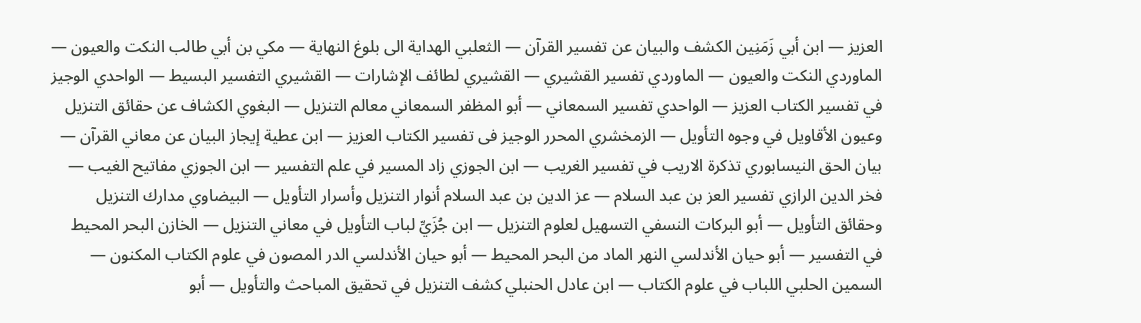العزيز — ابن أبي زَمَنِين الكشف والبيان عن تفسير القرآن — الثعلبي الهداية الى بلوغ النهاية — مكي بن أبي طالب النكت والعيون — الماوردي النكت والعيون — الماوردي تفسير القشيري — القشيري لطائف الإشارات — القشيري التفسير البسيط — الواحدي الوجيز في تفسير الكتاب العزيز — الواحدي تفسير السمعاني — أبو المظفر السمعاني معالم التنزيل — البغوي الكشاف عن حقائق التنزيل وعيون الأقاويل في وجوه التأويل — الزمخشري المحرر الوجيز فى تفسير الكتاب العزيز — ابن عطية إيجاز البيان عن معاني القرآن — بيان الحق النيسابوري تذكرة الاريب في تفسير الغريب — ابن الجوزي زاد المسير في علم التفسير — ابن الجوزي مفاتيح الغيب — فخر الدين الرازي تفسير العز بن عبد السلام — عز الدين بن عبد السلام أنوار التنزيل وأسرار التأويل — البيضاوي مدارك التنزيل وحقائق التأويل — أبو البركات النسفي التسهيل لعلوم التنزيل — ابن جُزَيِّ لباب التأويل في معاني التنزيل — الخازن البحر المحيط في التفسير — أبو حيان الأندلسي النهر الماد من البحر المحيط — أبو حيان الأندلسي الدر المصون في علوم الكتاب المكنون — السمين الحلبي اللباب في علوم الكتاب — ابن عادل الحنبلي كشف التنزيل في تحقيق المباحث والتأويل — أبو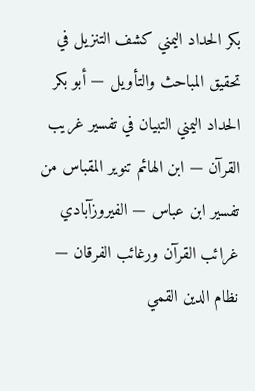بكر الحداد اليمني كشف التنزيل في تحقيق المباحث والتأويل — أبو بكر الحداد اليمني التبيان في تفسير غريب القرآن — ابن الهائم تنوير المقباس من تفسير ابن عباس — الفيروزآبادي غرائب القرآن ورغائب الفرقان — نظام الدين القمي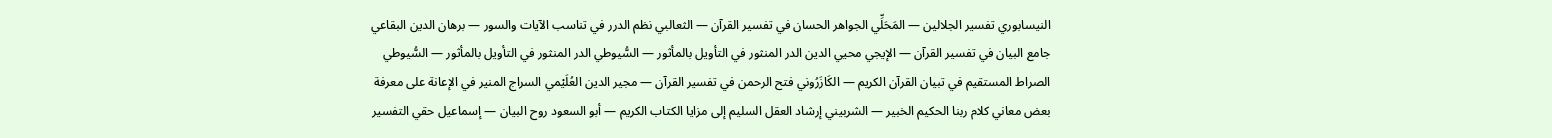النيسابوري تفسير الجلالين — المَحَلِّي الجواهر الحسان في تفسير القرآن — الثعالبي نظم الدرر في تناسب الآيات والسور — برهان الدين البقاعي جامع البيان في تفسير القرآن — الإيجي محيي الدين الدر المنثور في التأويل بالمأثور — السُّيوطي الدر المنثور في التأويل بالمأثور — السُّيوطي الصراط المستقيم في تبيان القرآن الكريم — الكَازَرُوني فتح الرحمن في تفسير القرآن — مجير الدين العُلَيْمي السراج المنير في الإعانة على معرفة بعض معاني كلام ربنا الحكيم الخبير — الشربيني إرشاد العقل السليم إلى مزايا الكتاب الكريم — أبو السعود روح البيان — إسماعيل حقي التفسير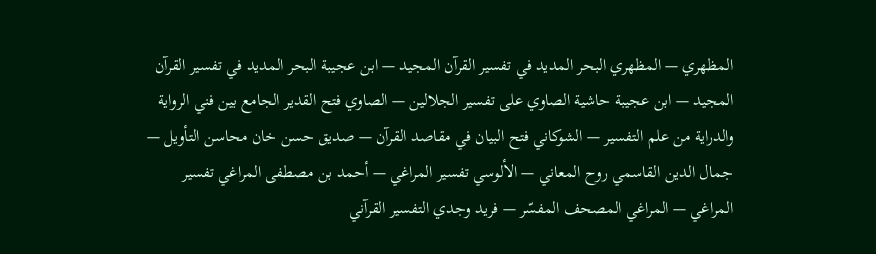المظهري — المظهري البحر المديد في تفسير القرآن المجيد — ابن عجيبة البحر المديد في تفسير القرآن المجيد — ابن عجيبة حاشية الصاوي على تفسير الجلالين — الصاوي فتح القدير الجامع بين فني الرواية والدراية من علم التفسير — الشوكاني فتح البيان في مقاصد القرآن — صديق حسن خان محاسن التأويل — جمال الدين القاسمي روح المعاني — الألوسي تفسير المراغي — أحمد بن مصطفى المراغي تفسير المراغي — المراغي المصحف المفسّر — فريد وجدي التفسير القرآني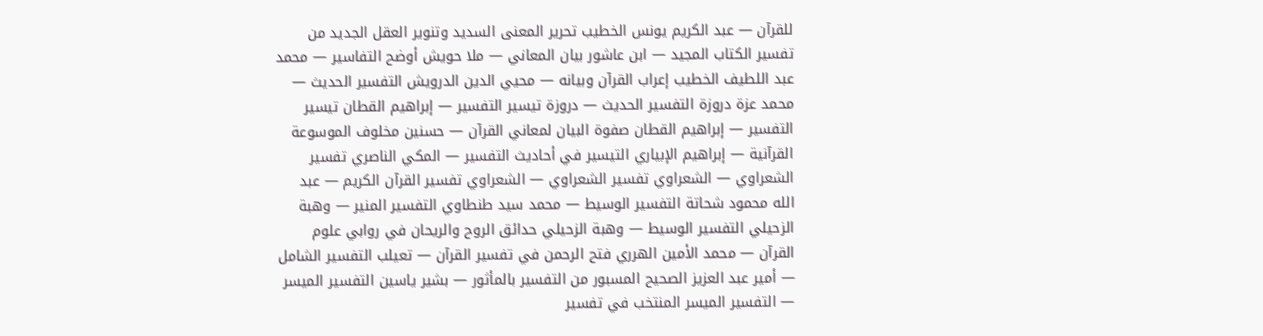للقرآن — عبد الكريم يونس الخطيب تحرير المعنى السديد وتنوير العقل الجديد من تفسير الكتاب المجيد — ابن عاشور بيان المعاني — ملا حويش أوضح التفاسير — محمد عبد اللطيف الخطيب إعراب القرآن وبيانه — محيي الدين الدرويش التفسير الحديث — محمد عزة دروزة التفسير الحديث — دروزة تيسير التفسير — إبراهيم القطان تيسير التفسير — إبراهيم القطان صفوة البيان لمعاني القرآن — حسنين مخلوف الموسوعة القرآنية — إبراهيم الإبياري التيسير في أحاديث التفسير — المكي الناصري تفسير الشعراوي — الشعراوي تفسير الشعراوي — الشعراوي تفسير القرآن الكريم — عبد الله محمود شحاتة التفسير الوسيط — محمد سيد طنطاوي التفسير المنير — وهبة الزحيلي التفسير الوسيط — وهبة الزحيلي حدائق الروح والريحان في روابي علوم القرآن — محمد الأمين الهرري فتح الرحمن في تفسير القرآن — تعيلب التفسير الشامل — أمير عبد العزيز الصحيح المسبور من التفسير بالمأثور — بشير ياسين التفسير الميسر — التفسير الميسر المنتخب في تفسير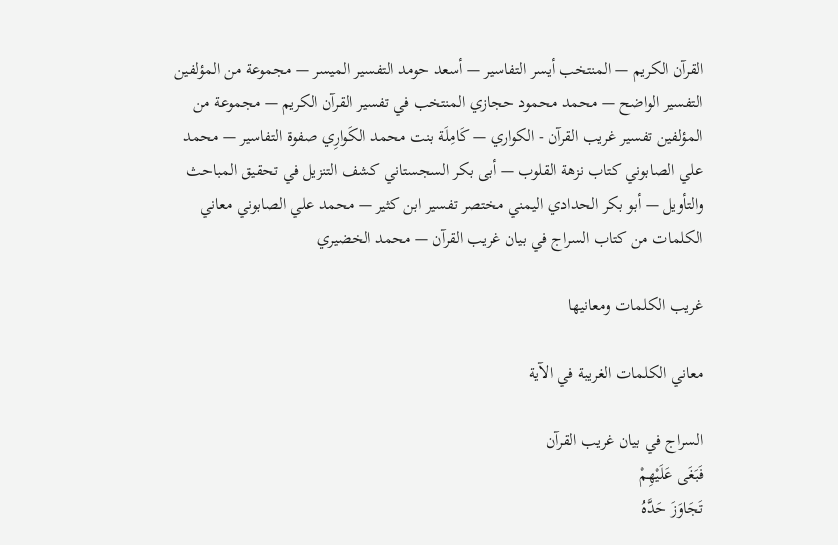القرآن الكريم — المنتخب أيسر التفاسير — أسعد حومد التفسير الميسر — مجموعة من المؤلفين التفسير الواضح — محمد محمود حجازي المنتخب في تفسير القرآن الكريم — مجموعة من المؤلفين تفسير غريب القرآن - الكواري — كَامِلَة بنت محمد الكَوارِي صفوة التفاسير — محمد علي الصابوني كتاب نزهة القلوب — أبى بكر السجستاني كشف التنزيل في تحقيق المباحث والتأويل — أبو بكر الحدادي اليمني مختصر تفسير ابن كثير — محمد علي الصابوني معاني الكلمات من كتاب السراج في بيان غريب القرآن — محمد الخضيري

غريب الكلمات ومعانيها

معاني الكلمات الغريبة في الآية

السراج في بيان غريب القرآن
فَبَغَى عَلَيْهِمْ
تَجَاوَزَ حَدَّهُ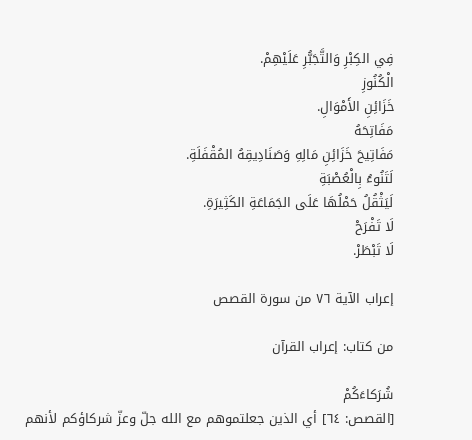فِي الكِبْرِ وَالتَّجَبُّرِ عَلَيْهِمْ.
الْكُنُوزِ
خَزَائِنِ الأَمْوَالِ.
مَفَاتِحَهُ
مَفَاتِيحَ خَزَائِنِ مَالِهِ وَصَنَادِيقِهُ المُقْفَلَةِ.
لَتَنُوءُ بِالْعُصْبَةِ
لَيَثْقُلُ حَمْلُهَا عَلَى الجَمَاعَةِ الكَثِيرَةِ.
لَا تَفْرَحْ
لَا تَبْطَرْ.

إعراب الآية ٧٦ من سورة القصص

من كتاب: إعراب القرآن

شُرَكاءَكُمْ
[القصص: ٦٤] أي الذين جعلتموهم مع الله جلّ وعزّ شركاؤكم لأنهم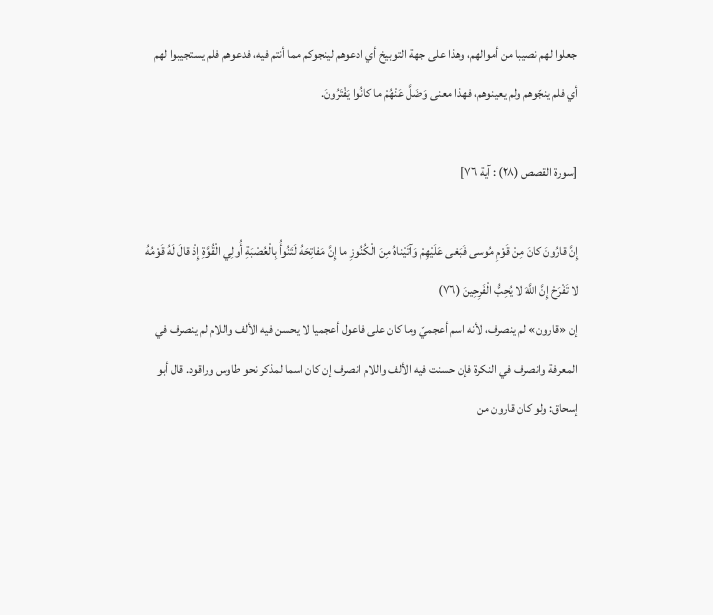جعلوا لهم نصيبا من أموالهم، وهذا على جهة التوبيخ أي ادعوهم لينجوكم مما أنتم فيه، فدعوهم فلم يستجيبوا لهم أي فلم ينجّوهم ولم يعينوهم، فهذا معنى وَضَلَّ عَنْهُمْ ما كانُوا يَفْتَرُونَ.

[سورة القصص (٢٨) : آية ٧٦]

إِنَّ قارُونَ كانَ مِنْ قَوْمِ مُوسى فَبَغى عَلَيْهِمْ وَآتَيْناهُ مِنَ الْكُنُوزِ ما إِنَّ مَفاتِحَهُ لَتَنُوأُ بِالْعُصْبَةِ أُولِي الْقُوَّةِ إِذْ قالَ لَهُ قَوْمُهُ لا تَفْرَحْ إِنَّ اللَّهَ لا يُحِبُّ الْفَرِحِينَ (٧٦)
إن «قارون» لم ينصرف، لأنه اسم أعجميّ وما كان على فاعول أعجميا لا يحسن فيه الألف واللام لم ينصرف في المعرفة وانصرف في النكرة فإن حسنت فيه الألف واللام انصرف إن كان اسما لمذكر نحو طاوس وراقود. قال أبو إسحاق: ولو كان قارون من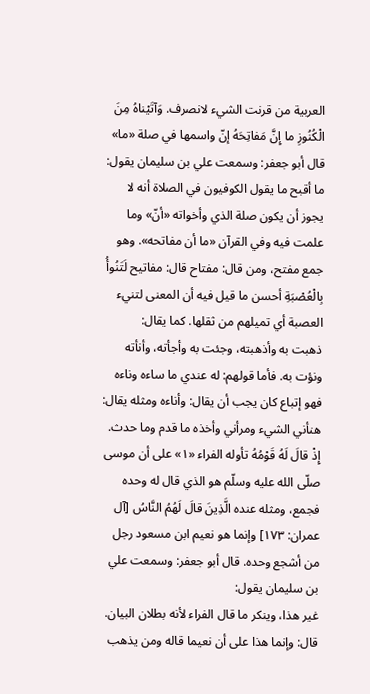العربية من قرنت الشيء لانصرف. وَآتَيْناهُ مِنَ الْكُنُوزِ ما إِنَّ مَفاتِحَهُ إنّ واسمها في صلة «ما» قال أبو جعفر: وسمعت علي بن سليمان يقول: ما أقبح ما يقول الكوفيون في الصلاة أنه لا يجوز أن يكون صلة الذي وأخواته «أنّ» وما علمت فيه وفي القرآن «ما أن مفاتحه». وهو جمع مفتح، ومن قال: مفتاح قال: مفاتيح لَتَنُوأُ بِالْعُصْبَةِ أحسن ما قيل فيه أن المعنى لتنيء العصبة أي تميلهم من ثقلها. كما يقال:
ذهبت به وأذهبته، وجئت به وأجأته، وأنأته ونؤت به. فأما قولهم: له عندي ما ساءه وناءه فهو إتباع كان يجب أن يقال: وأناءه ومثله يقال: هنأني الشيء ومرأني وأخذه ما قدم وما حدث. إِذْ قالَ لَهُ قَوْمُهُ تأوله الفراء «١» على أن موسى صلّى الله عليه وسلّم هو الذي قال له وحده فجمع، ومثله عنده الَّذِينَ قالَ لَهُمُ النَّاسُ [آل عمران: ١٧٣] وإنما هو نعيم ابن مسعود رجل من أشجع وحده. قال أبو جعفر: وسمعت علي بن سليمان يقول:
غير هذا، وينكر ما قال الفراء لأنه بطلان البيان. قال: وإنما هذا على أن نعيما قاله ومن يذهب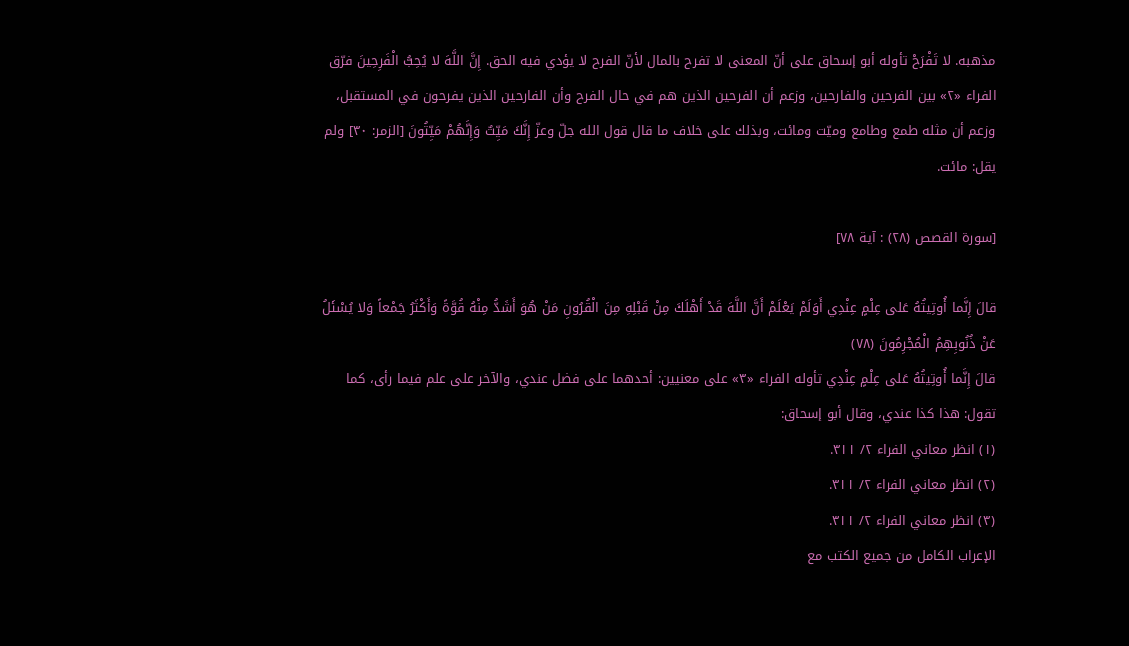مذهبه. لا تَفْرَحْ تأوله أبو إسحاق على أنّ المعنى لا تفرح بالمال لأنّ الفرح لا يؤدي فيه الحق. إِنَّ اللَّهَ لا يُحِبُّ الْفَرِحِينَ فرّق الفراء «٢» بين الفرحين والفارحين، وزعم أن الفرحين الذين هم في حال الفرح وأن الفارحين الذين يفرحون في المستقبل، وزعم أن مثله طمع وطامع وميّت ومائت، وبذلك على خلاف ما قال قول الله جلّ وعزّ إِنَّكَ مَيِّتٌ وَإِنَّهُمْ مَيِّتُونَ [الزمر: ٣٠] ولم يقل: مائت.

[سورة القصص (٢٨) : آية ٧٨]

قالَ إِنَّما أُوتِيتُهُ عَلى عِلْمٍ عِنْدِي أَوَلَمْ يَعْلَمْ أَنَّ اللَّهَ قَدْ أَهْلَكَ مِنْ قَبْلِهِ مِنَ الْقُرُونِ مَنْ هُوَ أَشَدُّ مِنْهُ قُوَّةً وَأَكْثَرُ جَمْعاً وَلا يُسْئَلُ عَنْ ذُنُوبِهِمُ الْمُجْرِمُونَ (٧٨)
قالَ إِنَّما أُوتِيتُهُ عَلى عِلْمٍ عِنْدِي تأوله الفراء «٣» على معنيين: أحدهما على فضل عندي، والآخر على علم فيما رأى، كما تقول: هذا كذا عندي، وقال أبو إسحاق:
(١) انظر معاني الفراء ٢/ ٣١١.
(٢) انظر معاني الفراء ٢/ ٣١١.
(٣) انظر معاني الفراء ٢/ ٣١١.
الإعراب الكامل من جميع الكتب مع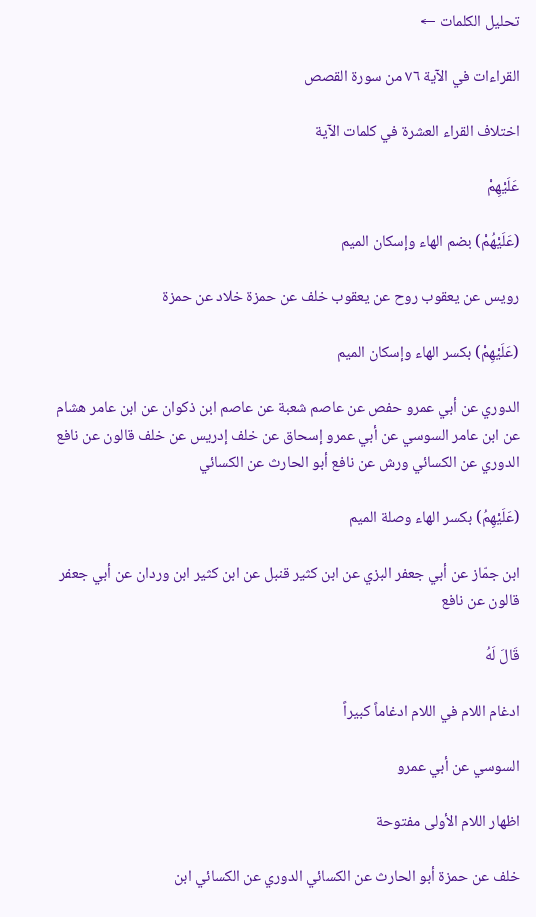تحليل الكلمات ←

القراءات في الآية ٧٦ من سورة القصص

اختلاف القراء العشرة في كلمات الآية

عَلَيْهِمْ

(عَلَيْهُمْ) بضم الهاء وإسكان الميم

رويس عن يعقوب روح عن يعقوب خلف عن حمزة خلاد عن حمزة

(عَلَيْهِمْ) بكسر الهاء وإسكان الميم

الدوري عن أبي عمرو حفص عن عاصم شعبة عن عاصم ابن ذكوان عن ابن عامر هشام عن ابن عامر السوسي عن أبي عمرو إسحاق عن خلف إدريس عن خلف قالون عن نافع الدوري عن الكسائي ورش عن نافع أبو الحارث عن الكسائي

(عَلَيْهِمُ) بكسر الهاء وصلة الميم

ابن جمّاز عن أبي جعفر البزي عن ابن كثير قنبل عن ابن كثير ابن وردان عن أبي جعفر قالون عن نافع

قَالَ لَهُ

ادغام اللام في اللام ادغاماً كبيراً

السوسي عن أبي عمرو

اظهار اللام الأولى مفتوحة

خلف عن حمزة أبو الحارث عن الكسائي الدوري عن الكسائي ابن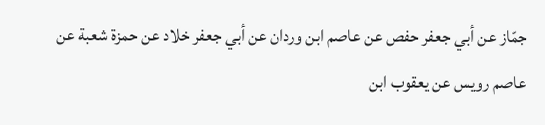جمّاز عن أبي جعفر حفص عن عاصم ابن وردان عن أبي جعفر خلاد عن حمزة شعبة عن عاصم رويس عن يعقوب ابن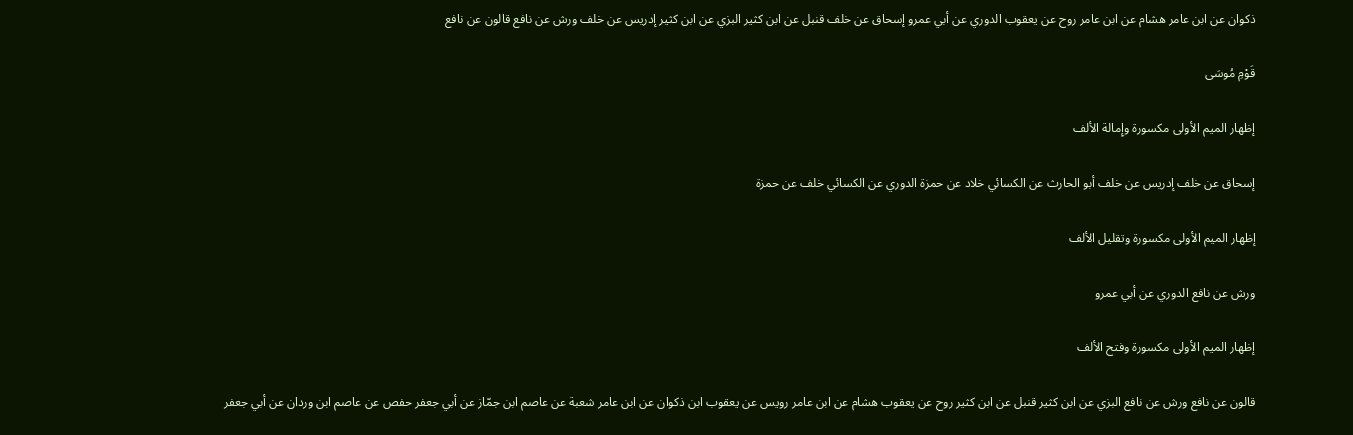ذكوان عن ابن عامر هشام عن ابن عامر روح عن يعقوب الدوري عن أبي عمرو إسحاق عن خلف قنبل عن ابن كثير البزي عن ابن كثير إدريس عن خلف ورش عن نافع قالون عن نافع

قَوْمِ مُوسَى

إظهار الميم الأولى مكسورة وإِمالة الألف

إسحاق عن خلف إدريس عن خلف أبو الحارث عن الكسائي خلاد عن حمزة الدوري عن الكسائي خلف عن حمزة

إظهار الميم الأولى مكسورة وتقليل الألف

ورش عن نافع الدوري عن أبي عمرو

إظهار الميم الأولى مكسورة وفتح الألف

قالون عن نافع ورش عن نافع البزي عن ابن كثير قنبل عن ابن كثير روح عن يعقوب هشام عن ابن عامر رويس عن يعقوب ابن ذكوان عن ابن عامر شعبة عن عاصم ابن جمّاز عن أبي جعفر حفص عن عاصم ابن وردان عن أبي جعفر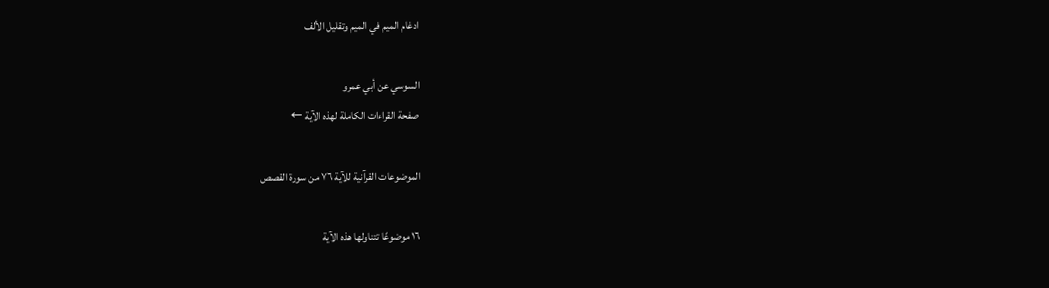ادغام الميم في الميم وتقليل الألف

السوسي عن أبي عمرو
صفحة القراءات الكاملة لهذه الآية ←

الموضوعات القرآنية للآية ٧٦ من سورة القصص

١٦ موضوعًا تتناولها هذه الآية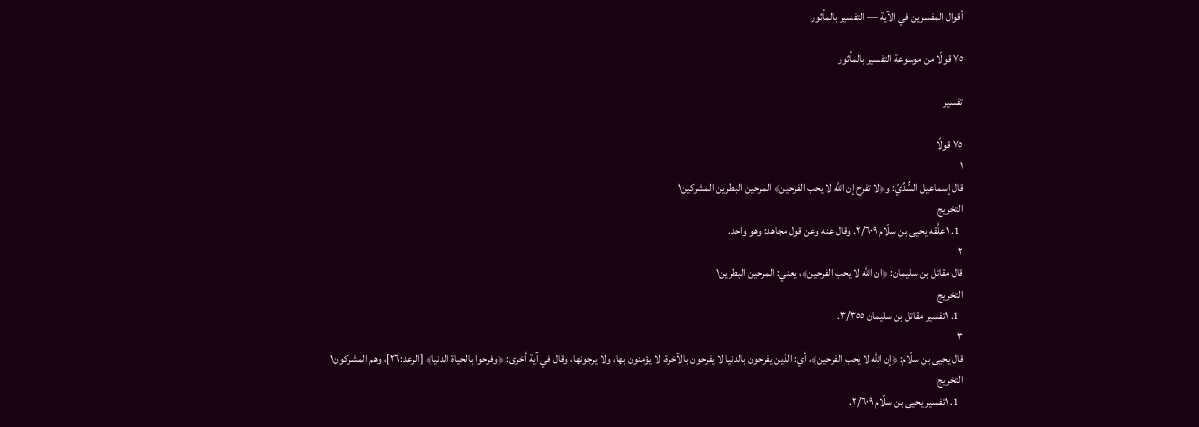أقوال المفسرين في الآية — التفسير بالمأثور

٧٥ قولًا من موسوعة التفسير بالمأثور

تفسير

٧٥ قولًا
١
قال إسماعيل السُّدِّيّ: و﴿لا تفرح إن الله لا يحب الفرحين﴾ المرحين البطرين المشركين١
التخريج
  1. ١علَّقه يحيى بن سلّام ٢/٦٠٩. وقال عنه وعن قول مجاهد: وهو واحد.
٢
قال مقاتل بن سليمان: ﴿ان الله لا يحب الفرحين﴾، يعني: المرحين البطرين١
التخريج
  1. ١تفسير مقاتل بن سليمان ٣/٣٥٥.
٣
قال يحيى بن سلّام: ﴿إن الله لا يحب الفرحين﴾، أي: الذين يفرحون بالدنيا لا يفرحون بالآخرة، لا يؤمنون بها، ولا يرجونها، وقال في آية أخرى: ﴿وفرحوا بالحياة الدنيا﴾ [الرعد:٢٦]، وهم المشركون١
التخريج
  1. ١تفسير يحيى بن سلّام ٢/٦٠٩.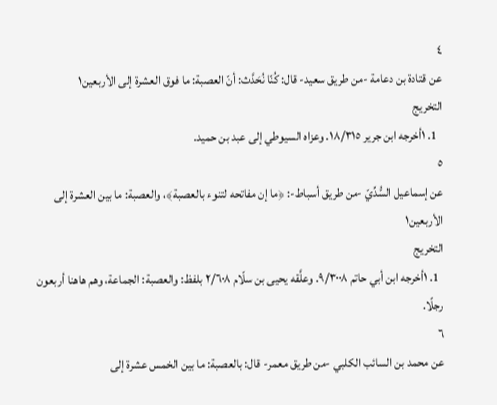٤
عن قتادة بن دعامة -من طريق سعيد- قال: كُنّا نُحَدَّث: أنّ العصبة: ما فوق العشرة إلى الأربعين١
التخريج
  1. ١أخرجه ابن جرير ١٨/٣١٥. وعزاه السيوطي إلى عبد بن حميد.
٥
عن إسماعيل السُّدِّيّ -من طريق أسباط-: ﴿ما إن مفاتحه لتنوء بالعصبة﴾، والعصبة: ما بين العشرة إلى الأربعين١
التخريج
  1. ١أخرجه ابن أبي حاتم ٩/٣٠٠٨. وعلَّقه يحيى بن سلّام ٢/٦٠٨ بلفظ: والعصبة: الجماعة، وهم هاهنا أربعون رجلًا.
٦
عن محمد بن السائب الكلبي -من طريق معمر- قال: بالعصبة: ما بين الخمس عشرة إلى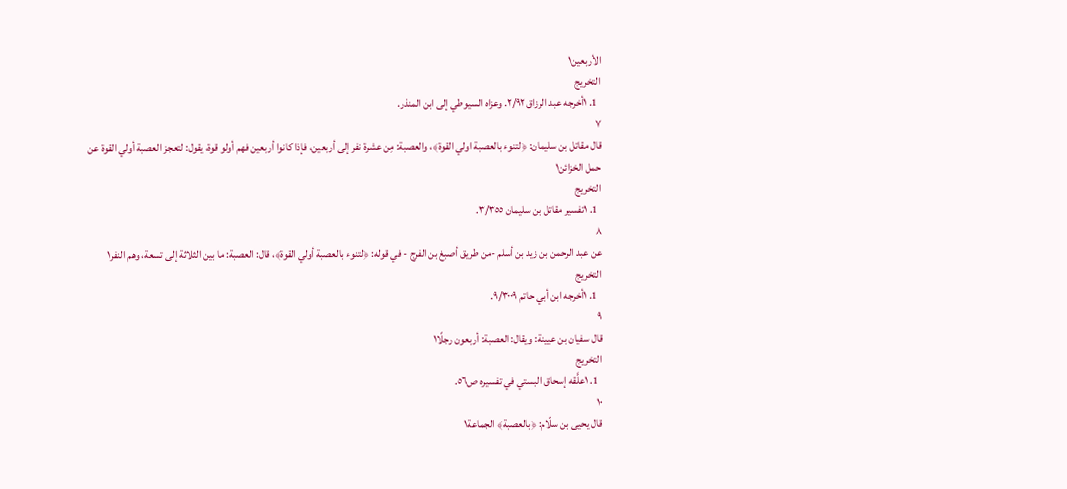الأربعين١
التخريج
  1. ١أخرجه عبد الرزاق ٢/٩٢. وعزاه السيوطي إلى ابن المنذر.
٧
قال مقاتل بن سليمان: ﴿لتنوء بالعصبة اولي القوة﴾، والعصبة: مِن عشرة نفر إلى أربعين، فإذا كانوا أربعين فهم أولو قوة، يقول: لتعجز العصبة أولي القوة عن حمل الخزائن١
التخريج
  1. ١تفسير مقاتل بن سليمان ٣/٣٥٥.
٨
عن عبد الرحمن بن زيد بن أسلم -من طريق أصبغ بن الفرج - في قوله: ﴿لتنوء بالعصبة أولي القوة﴾، قال: العصبة: ما بين الثلاثة إلى تسعة، وهم النفر١
التخريج
  1. ١أخرجه ابن أبي حاتم ٩/٣٠٠٩.
٩
قال سفيان بن عيينة: ويقال: العصبة: أربعون رجلًا١
التخريج
  1. ١علَّقه إسحاق البستي في تفسيره ص٥٦.
١٠
قال يحيى بن سلّام: ﴿بالعصبة﴾ الجماعة١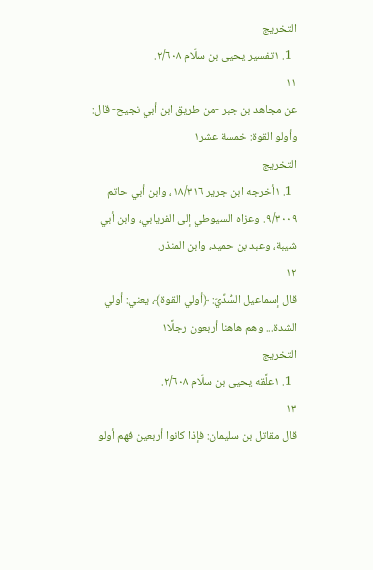التخريج
  1. ١تفسير يحيى بن سلّام ٢/٦٠٨.
١١
عن مجاهد بن جبر -من طريق ابن أبي نجيح- قال: وأولو القوة: خمسة عشر١
التخريج
  1. ١أخرجه ابن جرير ١٨/٣١٦، وابن أبي حاتم ٩/٣٠٠٩. وعزاه السيوطي إلى الفريابي، وابن أبي شيبة، وعبد بن حميد، وابن المنذر.
١٢
قال إسماعيل السُّدِّيّ: ﴿أولي القوة﴾، يعني: أولي الشدة... وهم هاهنا أربعون رجلًا١
التخريج
  1. ١علَّقه يحيى بن سلّام ٢/٦٠٨.
١٣
قال مقاتل بن سليمان: فإذا كانوا أربعين فهم أولو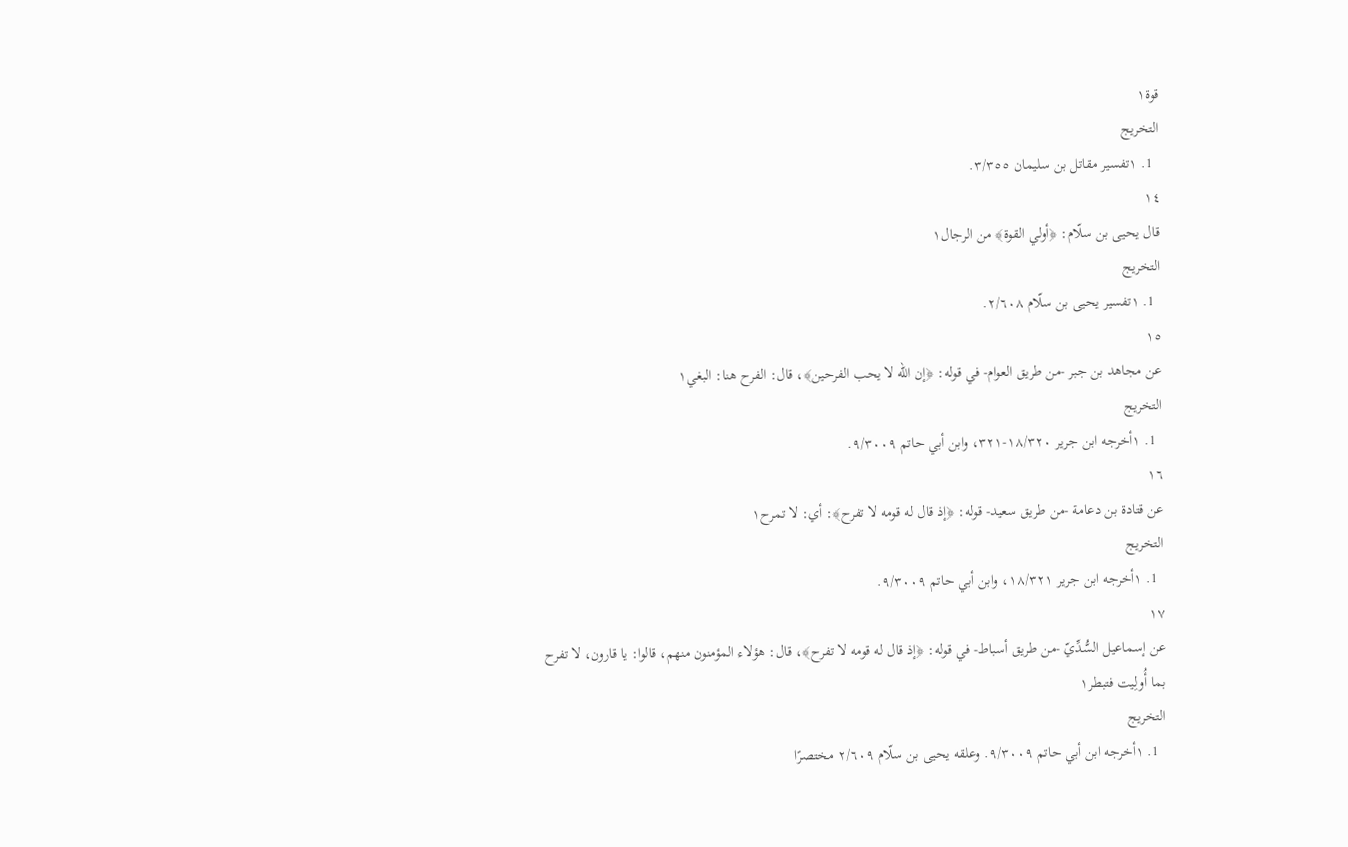قوة١
التخريج
  1. ١تفسير مقاتل بن سليمان ٣/٣٥٥.
١٤
قال يحيى بن سلّام: ﴿أولي القوة﴾ من الرجال١
التخريج
  1. ١تفسير يحيى بن سلّام ٢/٦٠٨.
١٥
عن مجاهد بن جبر -من طريق العوام- في قوله: ﴿إن الله لا يحب الفرحين﴾، قال: الفرح هنا: البغي١
التخريج
  1. ١أخرجه ابن جرير ١٨/٣٢٠-٣٢١، وابن أبي حاتم ٩/٣٠٠٩.
١٦
عن قتادة بن دعامة -من طريق سعيد- قوله: ﴿إذ قال له قومه لا تفرح﴾: أي: لا تمرح١
التخريج
  1. ١أخرجه ابن جرير ١٨/٣٢١، وابن أبي حاتم ٩/٣٠٠٩.
١٧
عن إسماعيل السُّدِّيّ -من طريق أسباط- في قوله: ﴿إذ قال له قومه لا تفرح﴾، قال: هؤلاء المؤمنون منهم، قالوا: يا قارون، لا تفرح بما أُولِيت فتبطر١
التخريج
  1. ١أخرجه ابن أبي حاتم ٩/٣٠٠٩. وعلقه يحيى بن سلّام ٢/٦٠٩ مختصرًا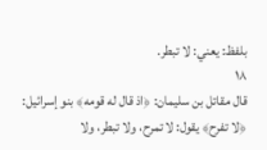بلفظ: يعني: لا تبطر.
١٨
قال مقاتل بن سليمان: ﴿اذ قال له قومه﴾ بنو إسرائيل: ﴿لا تفرح﴾ يقول: لا تمرح، ولا تبطر، ولا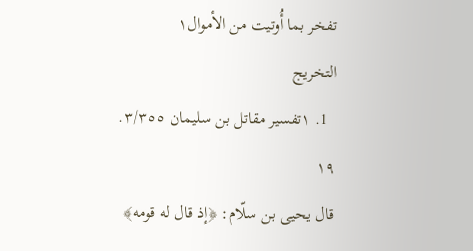تفخر بما أُوتيت من الأموال١
التخريج
  1. ١تفسير مقاتل بن سليمان ٣/٣٥٥.
١٩
قال يحيى بن سلّام: ﴿إذ قال له قومه﴾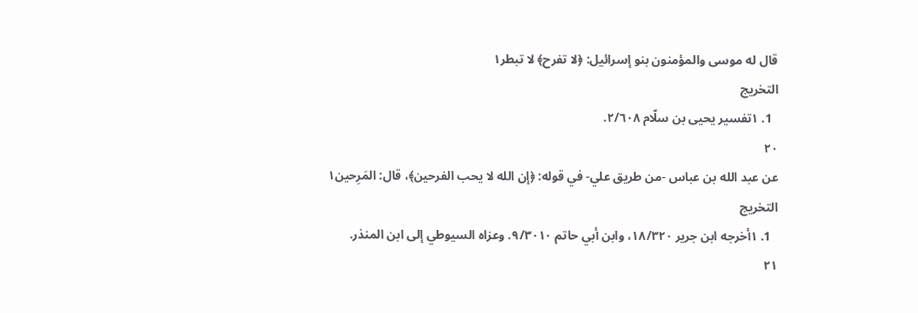قال له موسى والمؤمنون بنو إسرائيل: ﴿لا تفرح﴾ لا تبطر١
التخريج
  1. ١تفسير يحيى بن سلّام ٢/٦٠٨.
٢٠
عن عبد الله بن عباس -من طريق علي- في قوله: ﴿إن الله لا يحب الفرحين﴾، قال: المَرِحين١
التخريج
  1. ١أخرجه ابن جرير ١٨/٣٢٠، وابن أبي حاتم ٩/٣٠١٠. وعزاه السيوطي إلى ابن المنذر.
٢١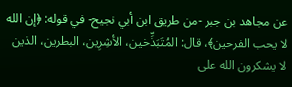عن مجاهد بن جبر -من طريق ابن أبي نجيح- في قوله: ﴿إن الله لا يحب الفرحين﴾، قال: المُتَبَذِّخين، الأشِرِين، البطرين، الذين لا يشكرون الله على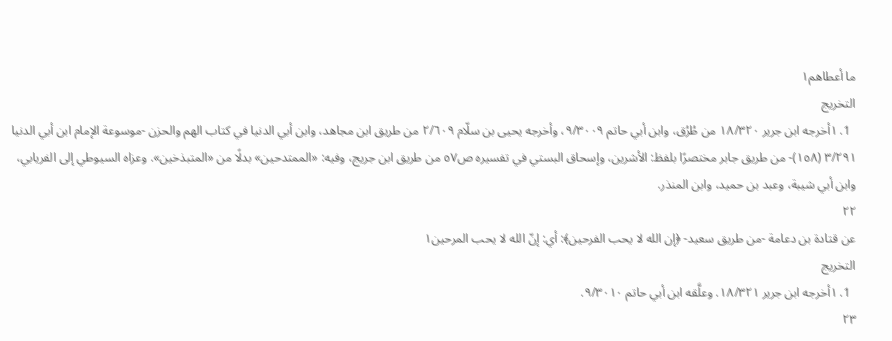ما أعطاهم١
التخريج
  1. ١أخرجه ابن جرير ١٨/٣٢٠ من طُرُق، وابن أبي حاتم ٩/٣٠٠٩، وأخرجه يحيى بن سلّام ٢/٦٠٩ من طريق ابن مجاهد، وابن أبي الدنيا في كتاب الهم والحزن -موسوعة الإمام ابن أبي الدنيا ٣/٢٩١ (١٥٨)- من طريق جابر مختصرًا بلفظ: الأشرين، وإسحاق البستي في تفسيره ص٥٧ من طريق ابن جريج، وفيه: «الممتدحين» بدلًا من «المتبذخين». وعزاه السيوطي إلى الفريابي، وابن أبي شيبة، وعبد بن حميد، وابن المنذر.
٢٢
عن قتادة بن دعامة -من طريق سعيد- ﴿إن الله لا يحب الفرحين﴾: أي: إنّ الله لا يحب المرحين١
التخريج
  1. ١أخرجه ابن جرير ١٨/٣٢١. وعلَّقه ابن أبي حاتم ٩/٣٠١٠.
٢٣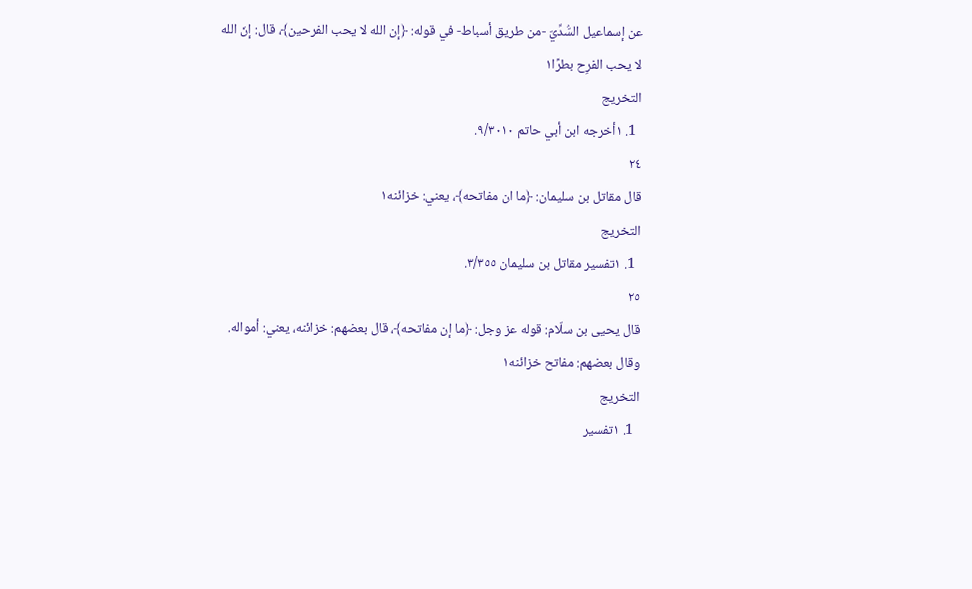عن إسماعيل السُّدِّيّ -من طريق أسباط- في قوله: ﴿إن الله لا يحب الفرحين﴾، قال: إنّ الله لا يحب الفرِح بطرًا١
التخريج
  1. ١أخرجه ابن أبي حاتم ٩/٣٠١٠.
٢٤
قال مقاتل بن سليمان: ﴿ما ان مفاتحه﴾، يعني: خزائنه١
التخريج
  1. ١تفسير مقاتل بن سليمان ٣/٣٥٥.
٢٥
قال يحيى بن سلّام: قوله عز وجل: ﴿ما إن مفاتحه﴾، قال بعضهم: خزائنه، يعني: أمواله. وقال بعضهم: مفاتح خزائنه١
التخريج
  1. ١تفسير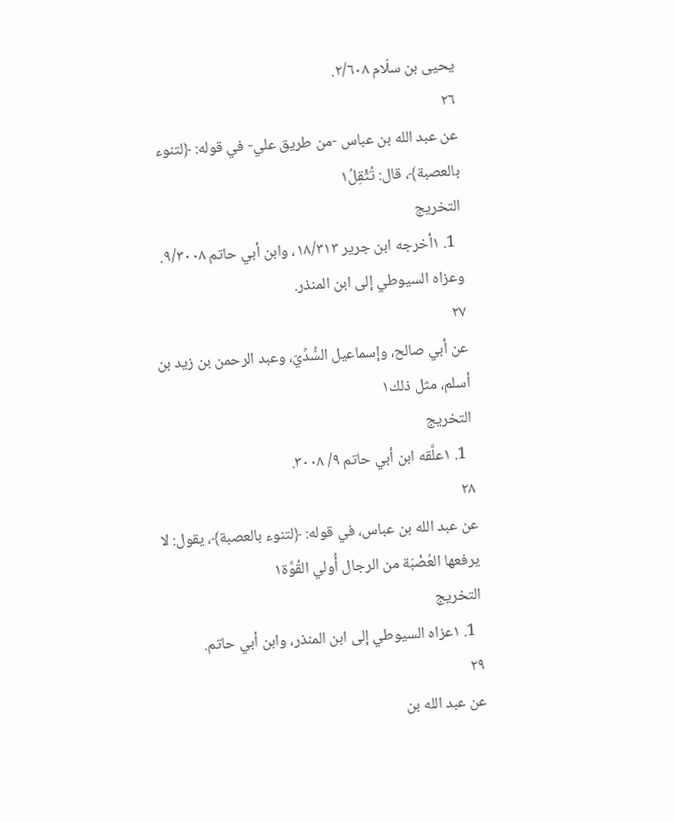يحيى بن سلّام ٢/٦٠٨.
٢٦
عن عبد الله بن عباس -من طريق علي- في قوله: ﴿لتنوء بالعصبة﴾، قال: تُثْقِلُ١
التخريج
  1. ١أخرجه ابن جرير ١٨/٣١٣، وابن أبي حاتم ٩/٣٠٠٨. وعزاه السيوطي إلى ابن المنذر.
٢٧
عن أبي صالح، وإسماعيل السُّدِّيّ، وعبد الرحمن بن زيد بن أسلم، مثل ذلك١
التخريج
  1. ١علَّقه ابن أبي حاتم ٩/ ٣٠٠٨.
٢٨
عن عبد الله بن عباس، في قوله: ﴿لتنوء بالعصبة﴾، يقول: لا يرفعها العُصْبَة من الرجال أُولي القُوَّة١
التخريج
  1. ١عزاه السيوطي إلى ابن المنذر، وابن أبي حاتم.
٢٩
عن عبد الله بن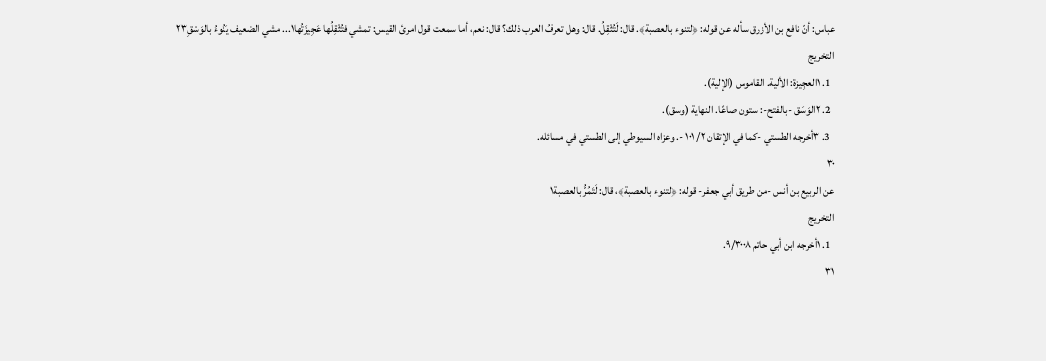عباس: أنّ نافع بن الأزرق سأله عن قوله: ﴿لتنوء بالعصبة﴾. قال: لَتُثْقِلُ. قال: وهل تعرفُ العرب ذلك؟ قال: نعم، أما سمعت قول امرئ القيس: تمشي فتُثْقِلُها عَجِيزَتُها١... مشي الضعيف يَنُوءُ بالوَسْقِ٢٣
التخريج
  1. ١العجِيزة: الألية. القاموس (الإلية).
  2. ٢الوَسَق -بالفتح-: ستون صاعًا. النهاية (وسق).
  3. ٣أخرجه الطستي -كما في الإتقان ٢/ ١٠١ -. وعزاه السيوطي إلى الطستي في مسائله.
٣٠
عن الربيع بن أنس -من طريق أبي جعفر- قوله: ﴿لتنوء بالعصبة﴾، قال: لَتَمُرُّ بالعصبة١
التخريج
  1. ١أخرجه ابن أبي حاتم ٩/٣٠٠٨.
٣١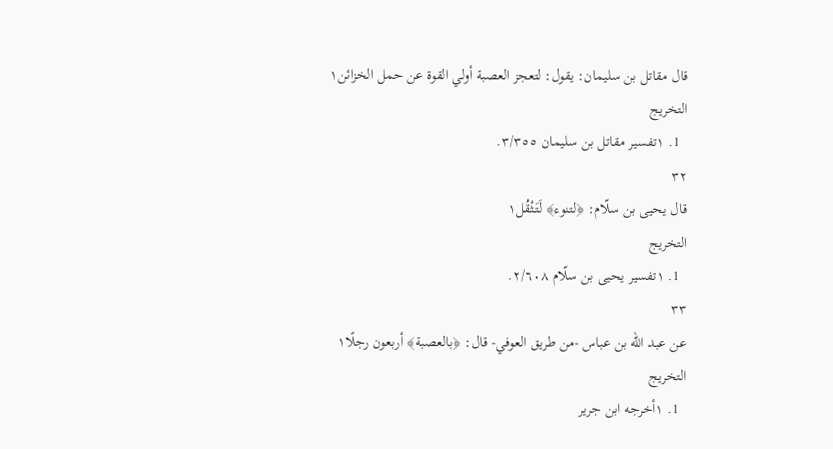قال مقاتل بن سليمان: يقول: لتعجز العصبة أولي القوة عن حمل الخزائن١
التخريج
  1. ١تفسير مقاتل بن سليمان ٣/٣٥٥.
٣٢
قال يحيى بن سلّام: ﴿لتنوء﴾ لَتَثْقُل١
التخريج
  1. ١تفسير يحيى بن سلّام ٢/٦٠٨.
٣٣
عن عبد الله بن عباس -من طريق العوفي- قال: ﴿بالعصبة﴾ أربعون رجلًا١
التخريج
  1. ١أخرجه ابن جرير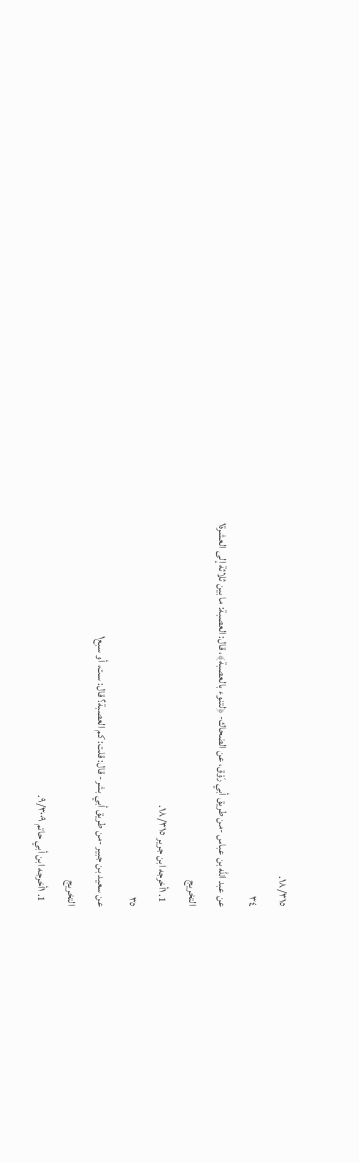١٨/٣١٥.
٣٤
عن عبد الله بن عباس -من طريق أبي رَوْق، عن الضحاك- ﴿لتنوء بالعصبة﴾، قال: العصبة: ما بين ثلاثة إلى العشرة١
التخريج
  1. ١أخرجه ابن جرير ١٨/٣١٥.
٣٥
عن سعيد بن جبير -من طريق أبي بشر- قال: قلت: كم العصبة؟ قال: ست، أو سبع١
التخريج
  1. ١أخرجه ابن أبي حاتم ٩/٣٠٠٩.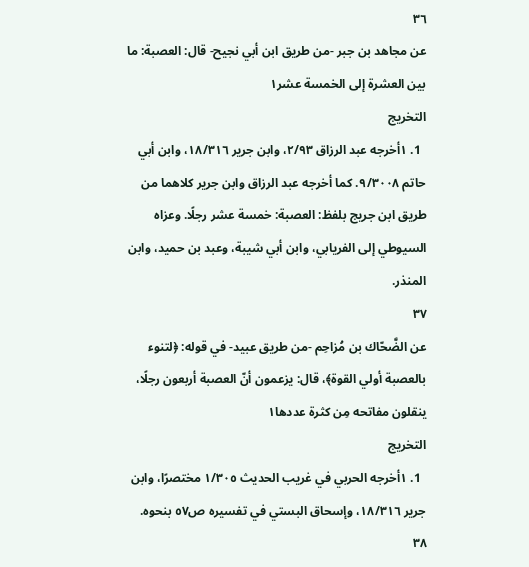٣٦
عن مجاهد بن جبر -من طريق ابن أبي نجيح- قال: العصبة: ما بين العشرة إلى الخمسة عشر١
التخريج
  1. ١أخرجه عبد الرزاق ٢/٩٣، وابن جرير ١٨/٣١٦، وابن أبي حاتم ٩/٣٠٠٨. كما أخرجه عبد الرزاق وابن جرير كلاهما من طريق ابن جريج بلفظ: العصبة: خمسة عشر رجلًا. وعزاه السيوطي إلى الفريابي، وابن أبي شيبة، وعبد بن حميد، وابن المنذر.
٣٧
عن الضَّحّاك بن مُزاحِم -من طريق عبيد- في قوله: ﴿لتنوء بالعصبة أولي القوة﴾، قال: يزعمون أنّ العصبة أربعون رجلًا، ينقلون مفاتحه مِن كثرة عددها١
التخريج
  1. ١أخرجه الحربي في غريب الحديث ١/٣٠٥ مختصرًا، وابن جرير ١٨/٣١٦، وإسحاق البستي في تفسيره ص٥٧ بنحوه.
٣٨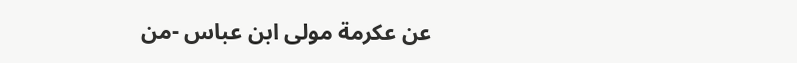عن عكرمة مولى ابن عباس -من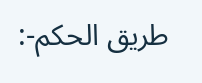طريق الحكم-: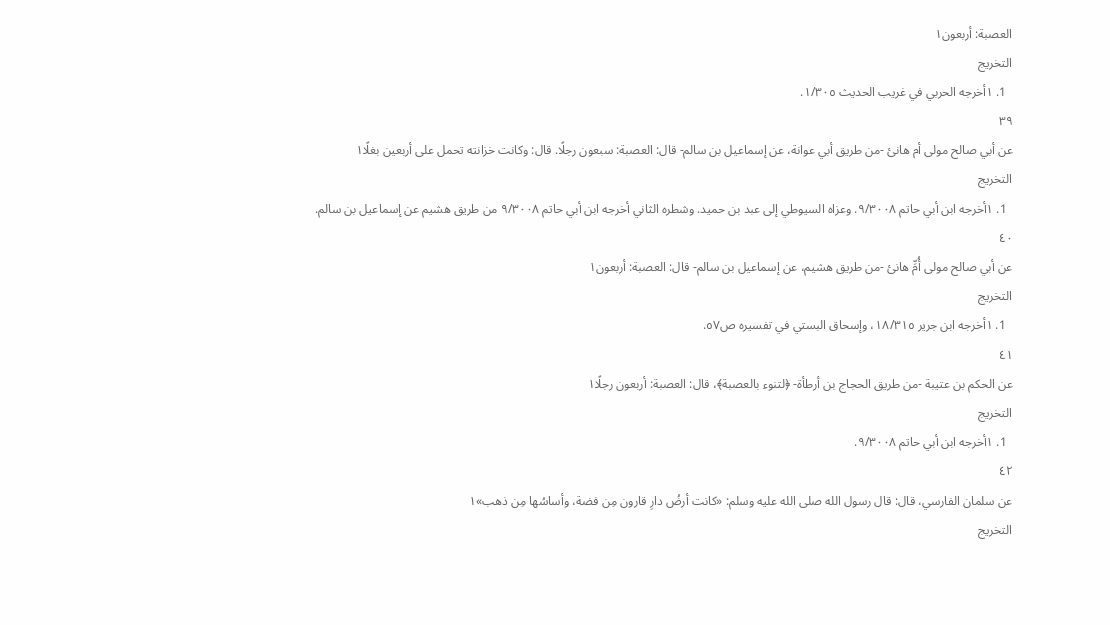العصبة: أربعون١
التخريج
  1. ١أخرجه الحربي في غريب الحديث ١/٣٠٥.
٣٩
عن أبي صالح مولى أم هانئ -من طريق أبي عوانة، عن إسماعيل بن سالم- قال: العصبة: سبعون رجلًا. قال: وكانت خزانته تحمل على أربعين بغلًا١
التخريج
  1. ١أخرجه ابن أبي حاتم ٩/٣٠٠٨. وعزاه السيوطي إلى عبد بن حميد. وشطره الثاني أخرجه ابن أبي حاتم ٩/٣٠٠٨ من طريق هشيم عن إسماعيل بن سالم.
٤٠
عن أبي صالح مولى أُمِّ هانئ -من طريق هشيم، عن إسماعيل بن سالم- قال: العصبة: أربعون١
التخريج
  1. ١أخرجه ابن جرير ١٨/٣١٥، وإسحاق البستي في تفسيره ص٥٧.
٤١
عن الحكم بن عتيبة -من طريق الحجاج بن أرطأة- ﴿لتنوء بالعصبة﴾، قال: العصبة: أربعون رجلًا١
التخريج
  1. ١أخرجه ابن أبي حاتم ٩/٣٠٠٨.
٤٢
عن سلمان الفارسي، قال: قال رسول الله صلى الله عليه وسلم: «كانت أرضُ دارِ قارون مِن فضة، وأساسُها مِن ذهب»١
التخريج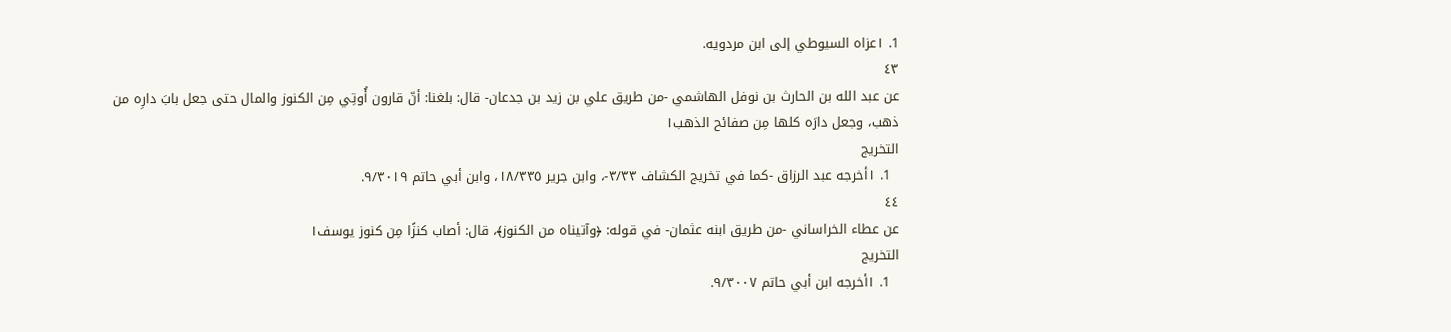1. ١عزاه السيوطي إلى ابن مردويه.
٤٣
عن عبد الله بن الحارث بن نوفل الهاشمي -من طريق علي بن زيد بن جدعان- قال: بلغنا: أنّ قارون أُوتِي مِن الكنوز والمال حتى جعل بابَ دارِه من ذهب، وجعل دارَه كلها مِن صفائح الذهب١
التخريج
  1. ١أخرجه عبد الرزاق -كما في تخريج الكشاف ٣/٣٣-، وابن جرير ١٨/٣٣٥، وابن أبي حاتم ٩/٣٠١٩.
٤٤
عن عطاء الخراساني -من طريق ابنه عثمان- في قوله: ﴿وآتيناه من الكنوز﴾، قال: أصاب كنزًا مِن كنوز يوسف١
التخريج
  1. ١أخرجه ابن أبي حاتم ٩/٣٠٠٧.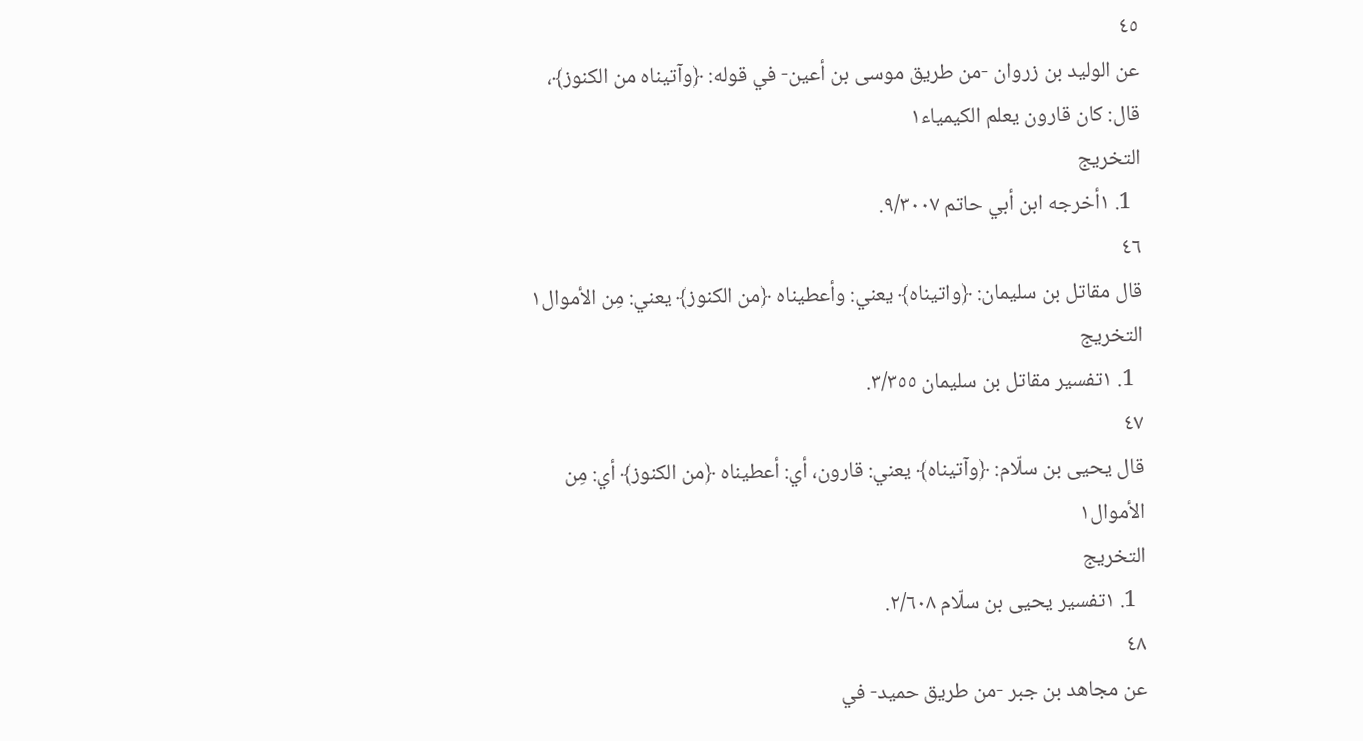٤٥
عن الوليد بن زروان -من طريق موسى بن أعين- في قوله: ﴿وآتيناه من الكنوز﴾، قال: كان قارون يعلم الكيمياء١
التخريج
  1. ١أخرجه ابن أبي حاتم ٩/٣٠٠٧.
٤٦
قال مقاتل بن سليمان: ﴿واتيناه﴾ يعني: وأعطيناه ﴿من الكنوز﴾ يعني: مِن الأموال١
التخريج
  1. ١تفسير مقاتل بن سليمان ٣/٣٥٥.
٤٧
قال يحيى بن سلّام: ﴿وآتيناه﴾ يعني: قارون، أي: أعطيناه ﴿من الكنوز﴾ أي: مِن الأموال١
التخريج
  1. ١تفسير يحيى بن سلّام ٢/٦٠٨.
٤٨
عن مجاهد بن جبر -من طريق حميد- في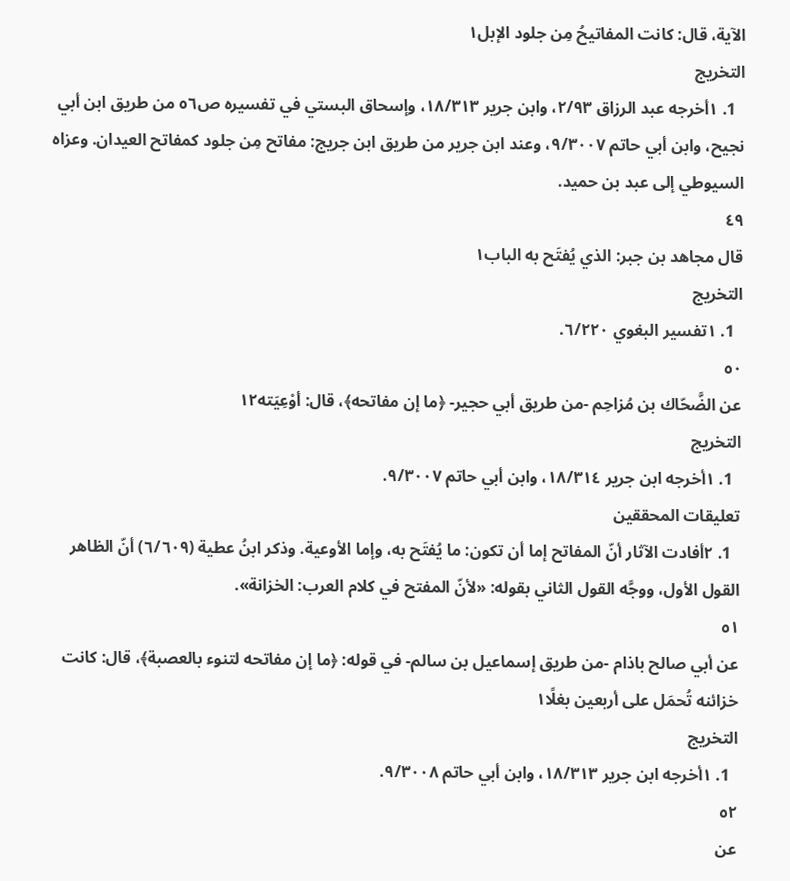الآية، قال: كانت المفاتيحُ مِن جلود الإبل١
التخريج
  1. ١أخرجه عبد الرزاق ٢/٩٣، وابن جرير ١٨/٣١٣، وإسحاق البستي في تفسيره ص٥٦ من طريق ابن أبي نجيح، وابن أبي حاتم ٩/٣٠٠٧، وعند ابن جرير من طريق ابن جريج: مفاتح مِن جلود كمفاتح العيدان. وعزاه السيوطي إلى عبد بن حميد.
٤٩
قال مجاهد بن جبر: الذي يُفتَح به الباب١
التخريج
  1. ١تفسير البغوي ٦/٢٢٠.
٥٠
عن الضَّحّاك بن مُزاحِم -من طريق أبي حجير- ﴿ما إن مفاتحه﴾، قال: أوْعِيَته١٢
التخريج
  1. ١أخرجه ابن جرير ١٨/٣١٤، وابن أبي حاتم ٩/٣٠٠٧.
تعليقات المحققين
  1. ٢أفادت الآثار أنّ المفاتح إما أن تكون: ما يُفتَح به، وإما الأوعية. وذكر ابنُ عطية (٦/٦٠٩) أنّ الظاهر القول الأول، ووجَّه القول الثاني بقوله: «لأنّ المفتح في كلام العرب: الخزانة».
٥١
عن أبي صالح باذام -من طريق إسماعيل بن سالم- في قوله: ﴿ما إن مفاتحه لتنوء بالعصبة﴾، قال: كانت خزائنه تُحمَل على أربعين بغلًا١
التخريج
  1. ١أخرجه ابن جرير ١٨/٣١٣، وابن أبي حاتم ٩/٣٠٠٨.
٥٢
عن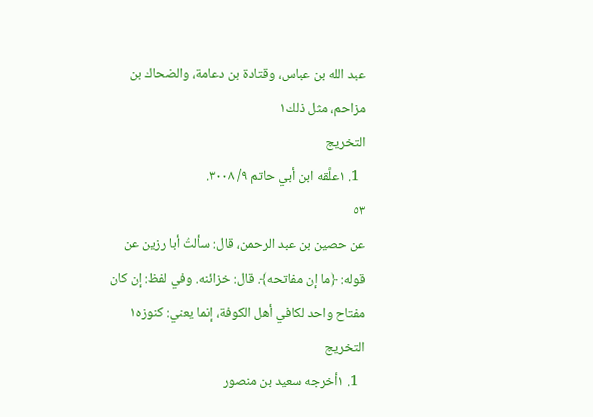عبد الله بن عباس، وقتادة بن دعامة، والضحاك بن مزاحم، مثل ذلك١
التخريج
  1. ١علَّقه ابن أبي حاتم ٩/ ٣٠٠٨.
٥٣
عن حصين بن عبد الرحمن، قال: سألتُ أبا رزين عن قوله: ﴿ما إن مفاتحه﴾. قال: خزائنه. وفي لفظ: إن كان مفتاح واحد لكافي أهل الكوفة، إنما يعني: كنوزه١
التخريج
  1. ١أخرجه سعيد بن منصور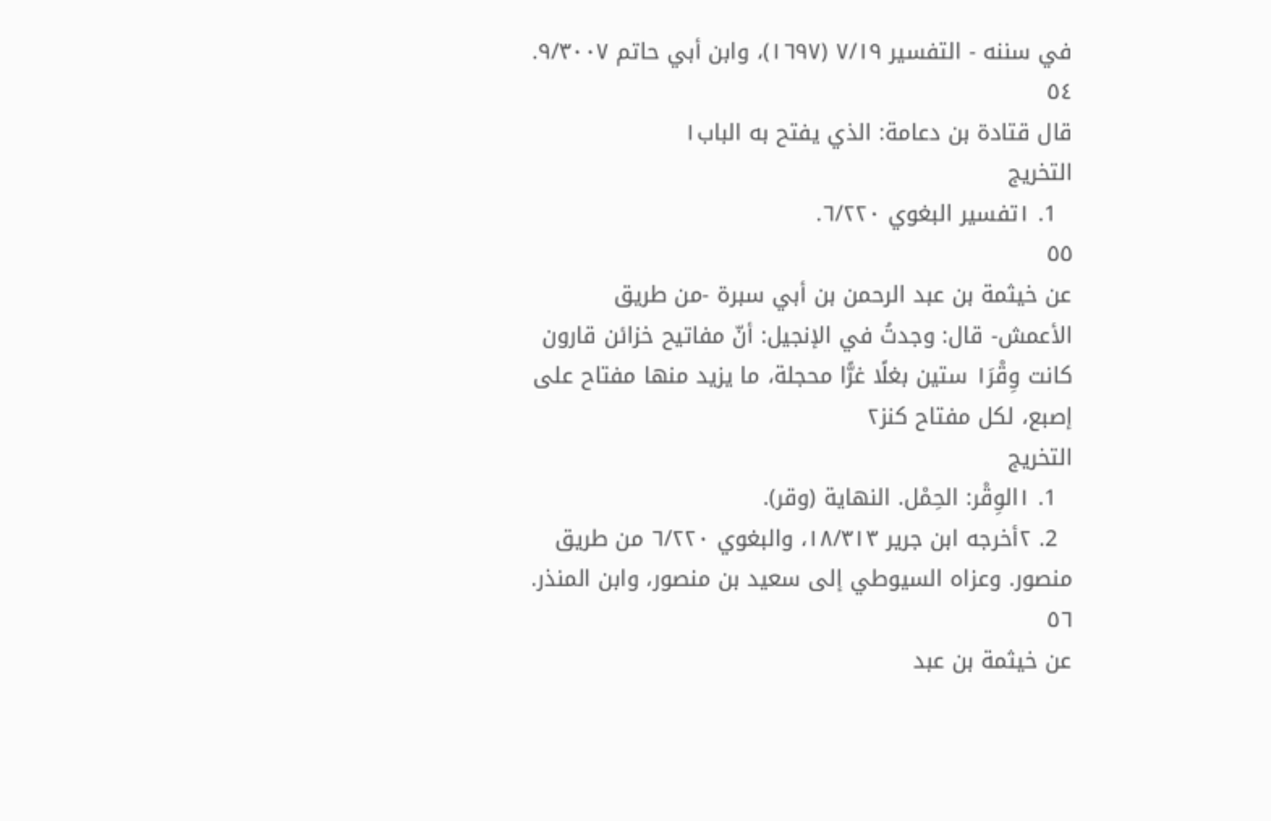في سننه - التفسير ٧/١٩ (١٦٩٧)، وابن أبي حاتم ٩/٣٠٠٧.
٥٤
قال قتادة بن دعامة: الذي يفتح به الباب١
التخريج
  1. ١تفسير البغوي ٦/٢٢٠.
٥٥
عن خيثمة بن عبد الرحمن بن أبي سبرة -من طريق الأعمش- قال: وجدتُ في الإنجيل: أنّ مفاتيح خزائن قارون كانت وِقْرَ١ ستين بغلًا غرًّا محجلة، ما يزيد منها مفتاح على إصبع، لكل مفتاح كنز٢
التخريج
  1. ١الوِقْر: الحِمْل. النهاية (وقر).
  2. ٢أخرجه ابن جرير ١٨/٣١٣، والبغوي ٦/٢٢٠ من طريق منصور. وعزاه السيوطي إلى سعيد بن منصور، وابن المنذر.
٥٦
عن خيثمة بن عبد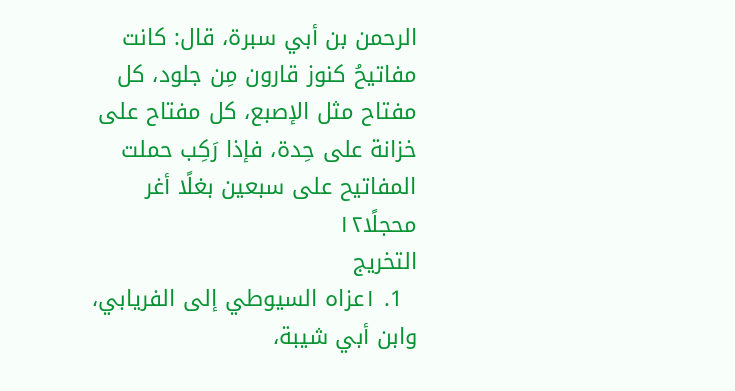الرحمن بن أبي سبرة، قال: كانت مفاتيحُ كنوز قارون مِن جلود، كل مفتاح مثل الإصبع، كل مفتاح على خزانة على حِدة، فإذا رَكِب حملت المفاتيح على سبعين بغلًا أغر محجلًا١٢
التخريج
  1. ١عزاه السيوطي إلى الفريابي، وابن أبي شيبة،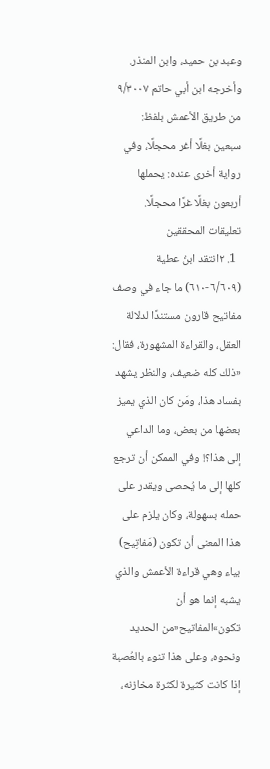وعبد بن حميد، وابن المنذر. وأخرجه ابن أبي حاتم ٩/٣٠٠٧ من طريق الأعمش بلفظ: سبعين بغلًا أغر محجلًا، وفي رواية أخرى عنده: يحملها أربعون بغلًا غرًا محجلًا.
تعليقات المحققين
  1. ٢انتقد ابنُ عطية (٦/٦٠٩-٦١٠) ما جاء في وصف مفاتيح قارون مستندًا لدلالة العقل، والقراءة المشهورة، فقال: «ذلك كله ضعيف، والنظر يشهد بفساد هذا، ومَن كان الذي يميز بعضها من بعض، وما الداعي إلى هذا؟! وفي الممكن أن ترجع كلها إلى ما يُحصى ويقدر على حمله بسهولة، وكان يلزم على هذا المعنى أن تكون (مَفاتِيح) بياء وهي قراءة الأعمش والذي يشبه إنما هو أن تكون»المفاتيح«من الحديد ونحوه، وعلى هذا تنوء بالعُصبة إذا كانت كثيرة لكثرة مخازنه،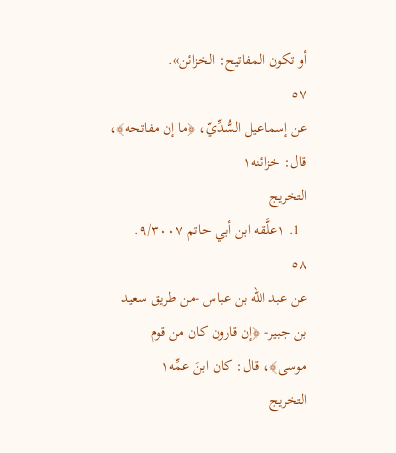أو تكون المفاتيح: الخزائن».
٥٧
عن إسماعيل السُّدِّيّ، ﴿ما إن مفاتحه﴾، قال: خزائنه١
التخريج
  1. ١علَّقه ابن أبي حاتم ٩/٣٠٠٧.
٥٨
عن عبد الله بن عباس -من طريق سعيد بن جبير- ﴿إن قارون كان من قوم موسى﴾، قال: كان ابنَ عمِّه١
التخريج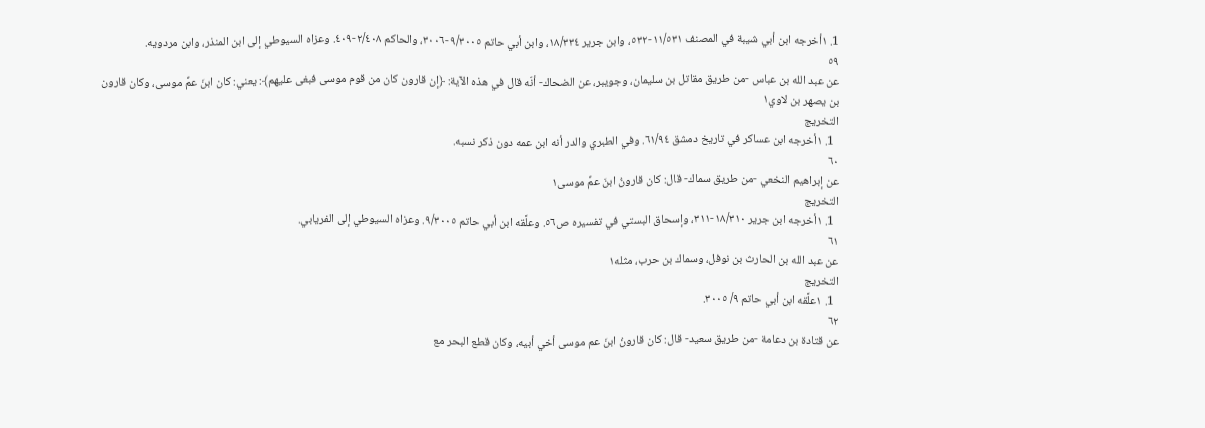1. ١أخرجه ابن أبي شيبة في المصنف ١١/٥٣١-٥٣٢، وابن جرير ١٨/٣٣٤، وابن أبي حاتم ٩/٣٠٠٥-٣٠٠٦، والحاكم ٢/٤٠٨-٤٠٩. وعزاه السيوطي إلى ابن المنذر، وابن مردويه.
٥٩
عن عبد الله بن عباس -من طريق مقاتل بن سليمان، وجويبر، عن الضحاك- أنّه قال في هذه الآية: ﴿إن قارون كان من قوم موسى فبغى عليهم﴾: يعني: كان ابنَ عمِّ موسى، وكان قارون بن يصهر بن لاوي١
التخريج
  1. ١أخرجه ابن عساكر في تاريخ دمشق ٦١/٩٤. وفي الطبري والدر أنه ابن عمه دون ذكر نسبه.
٦٠
عن إبراهيم النخعي -من طريق سماك- قال: كان قارونُ ابنَ عمِّ موسى١
التخريج
  1. ١أخرجه ابن جرير ١٨/٣١٠-٣١١، وإسحاق البستي في تفسيره ص٥٦. وعلَّقه ابن أبي حاتم ٩/٣٠٠٥. وعزاه السيوطي إلى الفريابي.
٦١
عن عبد الله بن الحارث بن نوفل، وسماك بن حرب، مثله١
التخريج
  1. ١علَّقه ابن أبي حاتم ٩/ ٣٠٠٥.
٦٢
عن قتادة بن دعامة -من طريق سعيد- قال: كان قارونُ ابنَ عم موسى أخي أبيه، وكان قطع البحر مع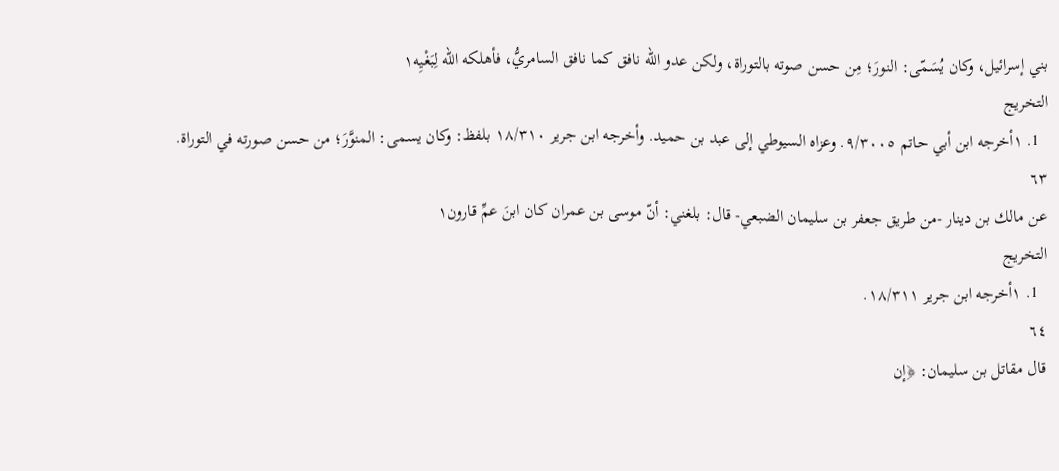بني إسرائيل، وكان يُسَمّى: النورَ؛ مِن حسن صوته بالتوراة، ولكن عدو الله نافق كما نافق السامريُّ، فأهلكه الله لِبَغْيِه١
التخريج
  1. ١أخرجه ابن أبي حاتم ٩/٣٠٠٥. وعزاه السيوطي إلى عبد بن حميد. وأخرجه ابن جرير ١٨/٣١٠ بلفظ: وكان يسمى: المنوَّرَ؛ من حسن صورته في التوراة.
٦٣
عن مالك بن دينار -من طريق جعفر بن سليمان الضبعي- قال: بلغني: أنّ موسى بن عمران كان ابنَ عمِّ قارون١
التخريج
  1. ١أخرجه ابن جرير ١٨/٣١١.
٦٤
قال مقاتل بن سليمان: ﴿إن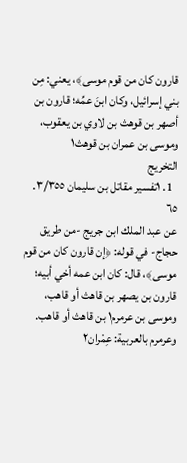قارون كان من قوم موسى﴾، يعني: مِن بني إسرائيل، وكان ابنَ عمِّه؛ قارون بن أصهر بن قوهث بن لاوي بن يعقوب، وموسى بن عمران بن قوهث١
التخريج
  1. ١تفسير مقاتل بن سليمان ٣/٣٥٥.
٦٥
عن عبد الملك ابن جريج -من طريق حجاج- في قوله: ﴿إن قارون كان من قوم موسى﴾، قال: كان ابن عمه أخي أبيه؛ قارون بن يصهر بن قاهث أو قاهب، وموسى بن عرمرم١ بن قاهث أو قاهب. وعرمرم بالعربية: عِمْران٢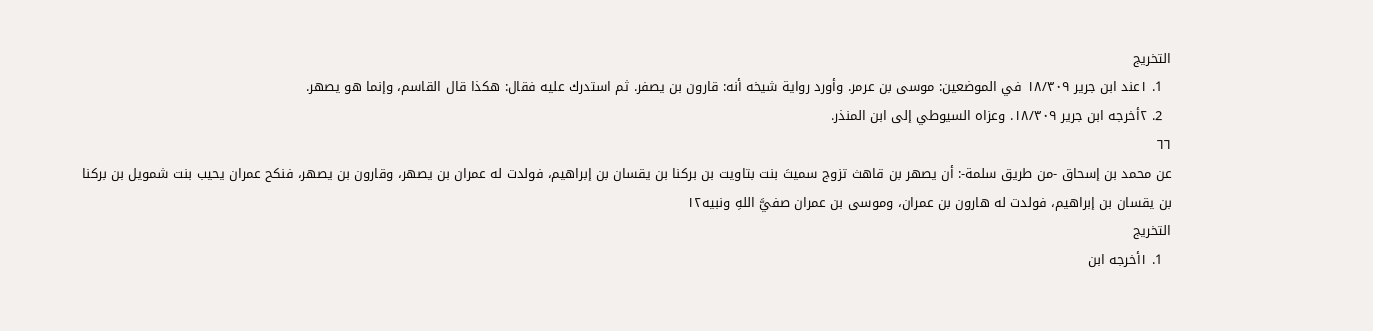التخريج
  1. ١عند ابن جرير ١٨/٣٠٩ في الموضعين: موسى بن عرمر. وأورد رواية شيخه أنه: قارون بن يصفر. ثم استدرك عليه فقال: هكذا قال القاسم، وإنما هو يصهر.
  2. ٢أخرجه ابن جرير ١٨/٣٠٩. وعزاه السيوطي إلى ابن المنذر.
٦٦
عن محمد بن إسحاق -من طريق سلمة-: أن يصهر بن قاهث تزوج سميتَ بنت بتاويت بن بركنا بن يقسان بن إبراهيم، فولدت له عمران بن يصهر، وقارون بن يصهر، فنكح عمران يحيب بنت شمويل بن بركنا بن يقسان بن إبراهيم، فولدت له هارون بن عمران، وموسى بن عمران صفيَّ اللهِ ونبيه١٢
التخريج
  1. ١أخرجه ابن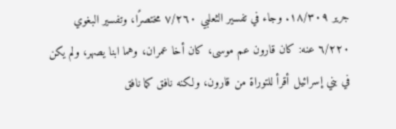جرير ١٨/٣٠٩. وجاء في تفسير الثعلبي ٧/٢٦٠ مختصرًا، وتفسير البغوي ٦/٢٢٠ عنه: كان قارون عم موسى، كان أخا عمران، وهما ابنا يصهر، ولم يكن في بني إسرائيل أقرأ للتوراة من قارون، ولكنه نافق كما نافق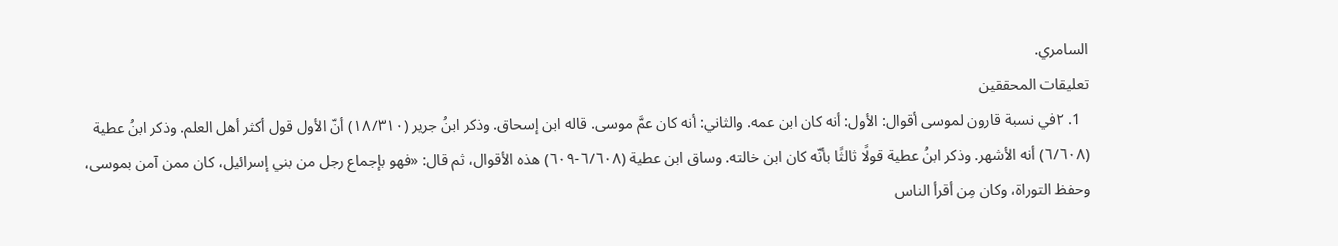السامري.
تعليقات المحققين
  1. ٢في نسبة قارون لموسى أقوال: الأول: أنه كان ابن عمه. والثاني: أنه كان عمَّ موسى. قاله ابن إسحاق. وذكر ابنُ جرير (١٨/٣١٠) أنّ الأول قول أكثر أهل العلم. وذكر ابنُ عطية (٦/٦٠٨) أنه الأشهر. وذكر ابنُ عطية قولًا ثالثًا بأنّه كان ابن خالته. وساق ابن عطية (٦/٦٠٨-٦٠٩) هذه الأقوال، ثم قال: «فهو بإجماع رجل من بني إسرائيل، كان ممن آمن بموسى، وحفظ التوراة، وكان مِن أقرأ الناس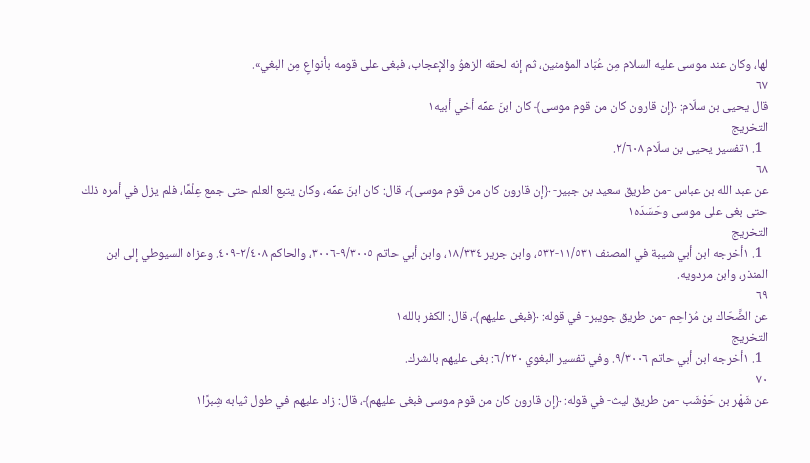لها، وكان عند موسى عليه السلام مِن عُبّاد المؤمنين، ثم إنه لحقه الزهوُ والإعجاب، فبغى على قومه بأنواعٍ مِن البغي».
٦٧
قال يحيى بن سلّام: ﴿إن قارون كان من قوم موسى﴾ كان ابنَ عمِّه أخي أبيه١
التخريج
  1. ١تفسير يحيى بن سلّام ٢/٦٠٨.
٦٨
عن عبد الله بن عباس -من طريق سعيد بن جبير- ﴿إن قارون كان من قوم موسى﴾، قال: كان ابنَ عمِّه، وكان يتبع العلم حتى جمع عِلْمًا، فلم يزل في أمره ذلك حتى بغى على موسى وحَسَدَه١
التخريج
  1. ١أخرجه ابن أبي شيبة في المصنف ١١/٥٣١-٥٣٢، وابن جرير ١٨/٣٣٤، وابن أبي حاتم ٩/٣٠٠٥-٣٠٠٦، والحاكم ٢/٤٠٨-٤٠٩. وعزاه السيوطي إلى ابن المنذر، وابن مردويه.
٦٩
عن الضَّحّاك بن مُزاحِم -من طريق جويبر- في قوله: ﴿فبغى عليهم﴾، قال: الكفر بالله١
التخريج
  1. ١أخرجه ابن أبي حاتم ٩/٣٠٠٦. وفي تفسير البغوي ٦/٢٢٠: بغى عليهم بالشرك.
٧٠
عن شَهْر بن حَوْشَب -من طريق ليث- في قوله: ﴿إن قارون كان من قوم موسى فبغى عليهم﴾، قال: زاد عليهم في طول ثيابه شِبرًا١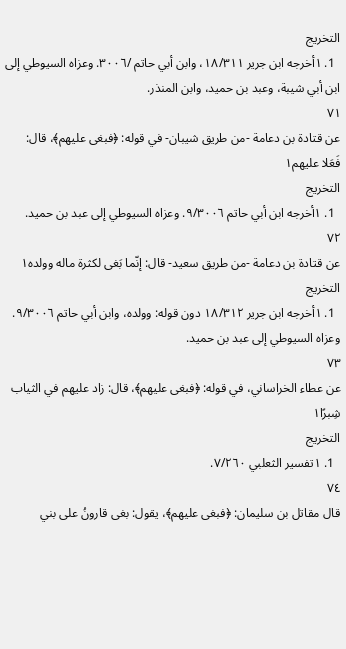التخريج
  1. ١أخرجه ابن جرير ١٨/٣١١، وابن أبي حاتم /٣٠٠٦. وعزاه السيوطي إلى ابن أبي شيبة، وعبد بن حميد، وابن المنذر.
٧١
عن قتادة بن دعامة -من طريق شيبان- في قوله: ﴿فبغى عليهم﴾، قال: فَعَلا عليهم١
التخريج
  1. ١أخرجه ابن أبي حاتم ٩/٣٠٠٦. وعزاه السيوطي إلى عبد بن حميد.
٧٢
عن قتادة بن دعامة -من طريق سعيد- قال: إنّما بَغى لكثرة ماله وولده١
التخريج
  1. ١أخرجه ابن جرير ١٨/٣١٢ دون قوله: وولده، وابن أبي حاتم ٩/٣٠٠٦. وعزاه السيوطي إلى عبد بن حميد.
٧٣
عن عطاء الخراساني، في قوله: ﴿فبغى عليهم﴾، قال: زاد عليهم في الثياب شِبرًا١
التخريج
  1. ١تفسير الثعلبي ٧/٢٦٠.
٧٤
قال مقاتل بن سليمان: ﴿فبغى عليهم﴾، يقول: بغى قارونُ على بني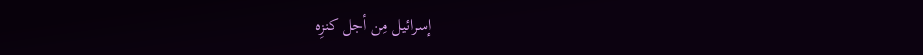إسرائيل مِن أجل كنزِه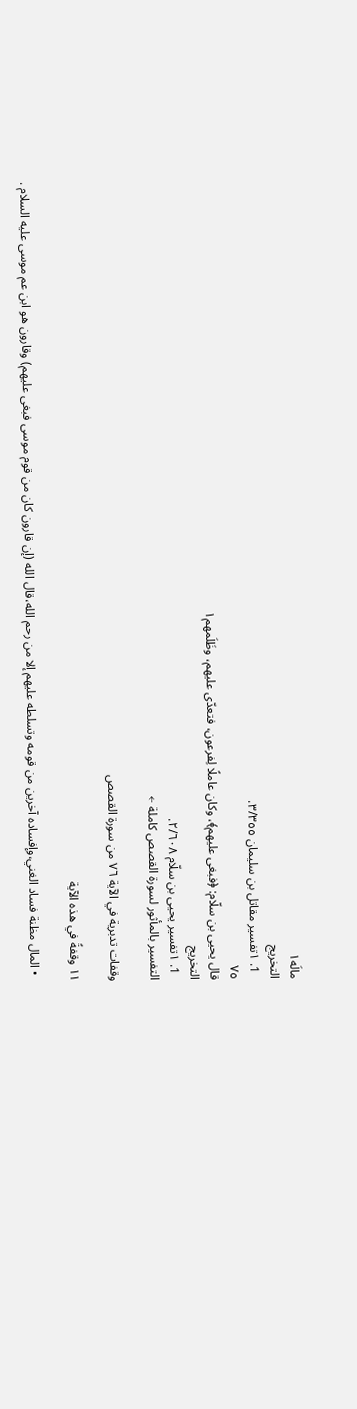مالَه١
التخريج
  1. ١تفسير مقاتل بن سليمان ٣/٣٥٥.
٧٥
قال يحيى بن سلّام: ﴿فبغى عليهم﴾، وكان عاملًا لِفرعون، فتعدّى عليهم، وظَلَمهم١
التخريج
  1. ١تفسير يحيى بن سلّام ٢/٦٠٨.
التفسير بالمأثور لسورة القصص كاملة ←

وقفات تدبرية في الآية ٧٦ من سورة القصص

١١ وقفةً في هذه الآية

  • المال مظنة فساد الغني،وإفساده آخرين من قومه وتسلطه عليهم إلا من رحم الله،قال الله (إن قارون كان من قوم موسى فبغى عليهم) وقارون هو ابن عم موسى عليه السلام .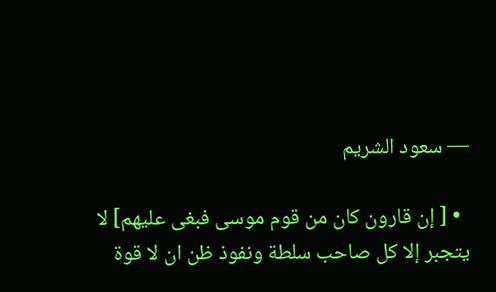— سعود الشريم

  • [ إن قارون كان من قوم موسى فبغى عليهم] لا يتجبر إلا كل صاحب سلطة ونفوذ ظن ان لا قوة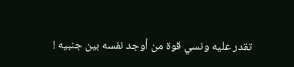تقدر عليه ونسي قوة من أوجد نفسه بين جنبيه !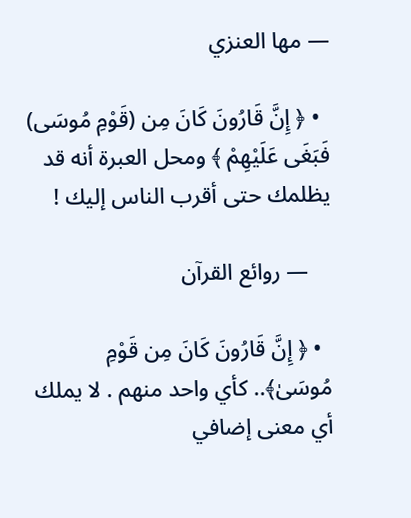— مها العنزي

  • ﴿ إِنَّ قَارُونَ كَانَ مِن (قَوْمِ مُوسَى) فَبَغَى عَلَيْهِمْ ﴾ ومحل العبرة أنه قد يظلمك حتى أقرب الناس إليك !

    — روائع القرآن

  • ﴿ إِنَّ قَارُونَ كَانَ مِن قَوْمِ مُوسَىٰ﴾.. كأي واحد منهم . لا يملك أي معنى إضافي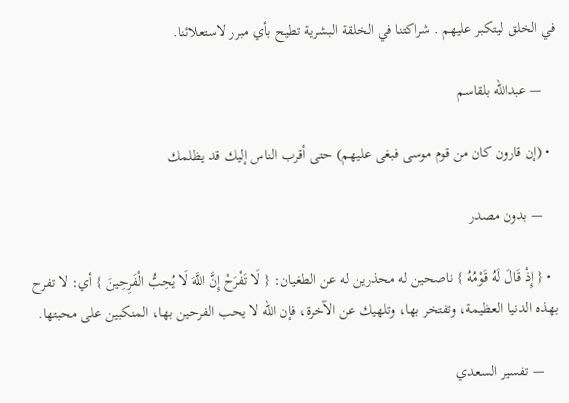في الخلق ليتكبر عليهم . شراكتنا في الخلقة البشرية تطيح بأي مبرر لاستعلائنا.

    — عبدالله بلقاسم

  • (إن قارون كان من قوم موسى فبغى عليهم) حتى أقرب الناس إليك قد يظلمك

    — بدون مصدر

  • { إِذْ قَالَ لَهُ قَوْمُهُ } ناصحين له محذرين له عن الطغيان: { لَا تَفْرَحْ إِنَّ اللَّهَ لَا يُحِبُّ الْفَرِحِينَ } أي: لا تفرح بهذه الدنيا العظيمة، وتفتخر بها، وتلهيك عن الآخرة، فإن اللّه لا يحب الفرحين بها، المنكبين على محبتها.

    — تفسير السعدي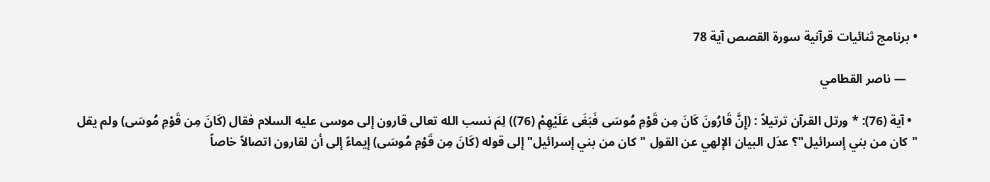• برنامج ثنائيات قرآنية سورة القصص آية 78

    — ناصر القطامي

  • آية (76): * ورتل القرآن ترتيلاً : (إِنَّ قَارُونَ كَانَ مِن قَوْمِ مُوسَى فَبَغَى عَلَيْهِمْ (76)) لِمَ نسب الله تعالى قارون إلى موسى عليه السلام فقال (كَانَ مِن قَوْمِ مُوسَى) ولم يقل "كان من بني إسرائيل"؟ عدَل البيان الإلهي عن القول "كان من بني إسرائيل" إلى قوله (كَانَ مِن قَوْمِ مُوسَى) إيماءً إلى أن لقارون اتصالاً خاصاً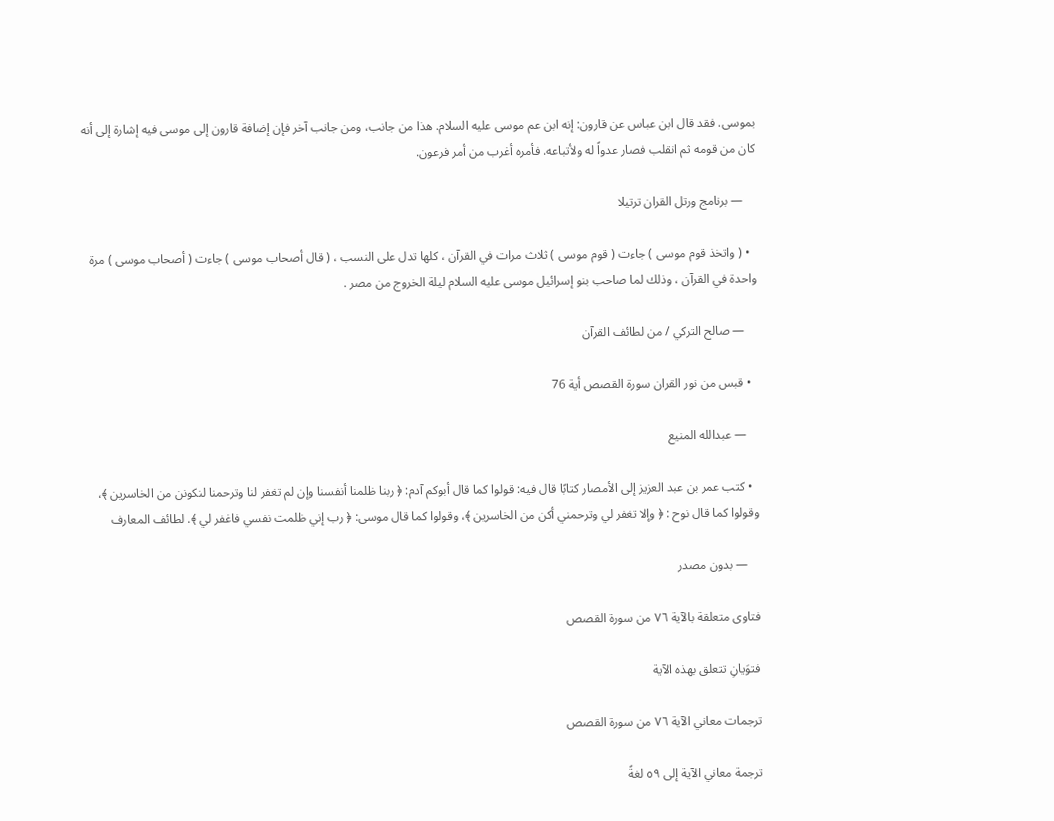بموسى. فقد قال ابن عباس عن قارون: إنه ابن عم موسى عليه السلام. هذا من جانب، ومن جانب آخر فإن إضافة قارون إلى موسى فيه إشارة إلى أنه كان من قومه ثم انقلب فصار عدواً له ولأتباعه. فأمره أغرب من أمر فرعون.

    — برنامج ورتل القران ترتيلا

  • ( واتخذ قوم موسى ) جاءت ( قوم موسى ) ثلاث مرات في القرآن ، كلها تدل على النسب ، ( قال أصحاب موسى ) جاءت ( أصحاب موسى ) مرة واحدة في القرآن ، وذلك لما صاحب بنو إسرائيل موسى عليه السلام ليلة الخروج من مصر .

    — صالح التركي / من لطائف القرآن

  • قبس من نور القران سورة القصص أية 76

    — عبدالله المنيع

  • كتب عمر بن عبد العزيز إلى الأمصار كتابًا قال فيه: قولوا كما قال أبوكم آدم: ﴿ ربنا ظلمنا أنفسنا وإن لم تغفر لنا وترحمنا لنكونن من الخاسرين ﴾، وقولوا كما قال نوح : ﴿ وإلا تغفر لي وترحمني أكن من الخاسرين ﴾، وقولوا كما قال موسى: ﴿ رب إني ظلمت نفسي فاغفر لي ﴾. لطائف المعارف

    — بدون مصدر

فتاوى متعلقة بالآية ٧٦ من سورة القصص

فتوَيانِ تتعلق بهذه الآية

ترجمات معاني الآية ٧٦ من سورة القصص

ترجمة معاني الآية إلى ٥٩ لغةً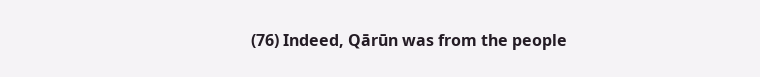(76) Indeed, Qārūn was from the people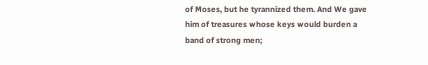of Moses, but he tyrannized them. And We gave him of treasures whose keys would burden a band of strong men;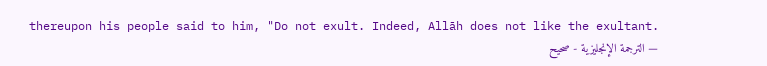thereupon his people said to him, "Do not exult. Indeed, Allāh does not like the exultant.
— الترجمة الإنجليزية - صحيح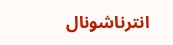انترناشونال